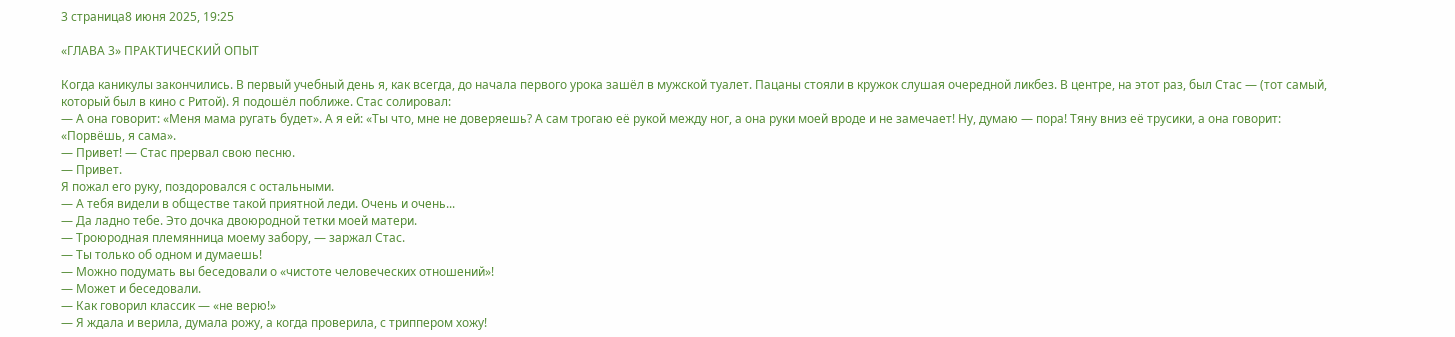3 страница8 июня 2025, 19:25

«ГЛАВА 3» ПРАКТИЧЕСКИЙ ОПЫТ

Когда каникулы закончились. В первый учебный день я, как всегда, до начала первого урока зашёл в мужской туалет. Пацаны стояли в кружок слушая очередной ликбез. В центре, на этот раз, был Стас — (тот самый, который был в кино с Ритой). Я подошёл поближе. Стас солировал:
— А она говорит: «Меня мама ругать будет». А я ей: «Ты что, мне не доверяешь? А сам трогаю её рукой между ног, а она руки моей вроде и не замечает! Ну, думаю — пора! Тяну вниз её трусики, а она говорит: «Порвёшь, я сама».
— Привет! — Стас прервал свою песню.
— Привет.
Я пожал его руку, поздоровался с остальными.
— А тебя видели в обществе такой приятной леди. Очень и очень...
— Да ладно тебе. Это дочка двоюродной тетки моей матери.
— Троюродная племянница моему забору, — заржал Стас.
— Ты только об одном и думаешь!
— Можно подумать вы беседовали о «чистоте человеческих отношений»!
— Может и беседовали.
— Как говорил классик — «не верю!»
— Я ждала и верила, думала рожу, а когда проверила, с триппером хожу!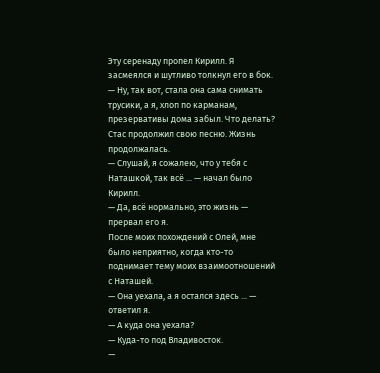Эту серенаду пропел Кирилл. Я засмеялся и шутливо толкнул его в бок.
— Ну, так вот, стала она сама снимать трусики, а я, хлоп по карманам, презервативы дома забыл. Что делать?
Стас продолжил свою песню. Жизнь продолжалась.
— Слушай, я сожалею, что у тебя с Наташкой, так всё ... — начал было Кирилл.
— Да, всё нормально, это жизнь — прервал его я.
После моих похождений с Олей, мне было неприятно, когда кто-то поднимает тему моих взаимоотношений с Наташей.
— Она уехала, а я остался здесь ... — ответил я.
— А куда она уехала?
— Куда-то под Владивосток.
—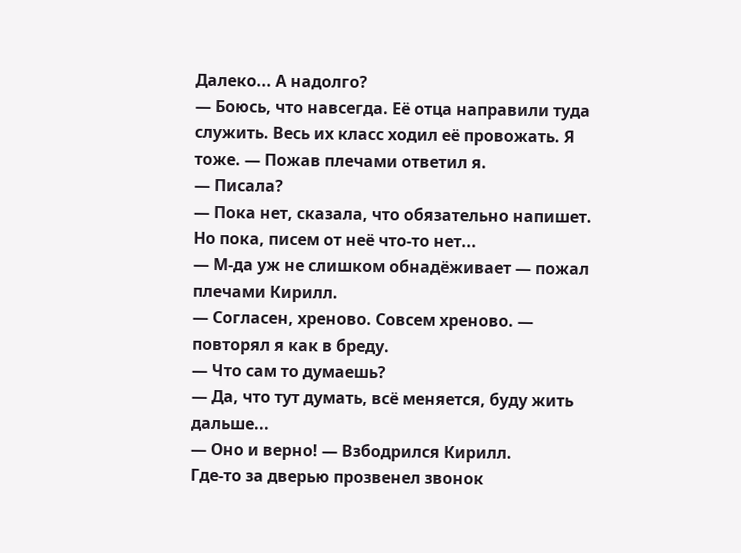Далеко... А надолго?
— Боюсь, что навсегда. Её отца направили туда служить. Весь их класс ходил её провожать. Я тоже. — Пожав плечами ответил я.
— Писала?
— Пока нет, сказала, что обязательно напишет. Но пока, писем от неё что-то нет...
— М-да уж не слишком обнадёживает — пожал плечами Кирилл.
— Согласен, хреново. Совсем хреново. — повторял я как в бреду.
— Что сам то думаешь?
— Да, что тут думать, всё меняется, буду жить дальше...
— Оно и верно! — Взбодрился Кирилл.
Где-то за дверью прозвенел звонок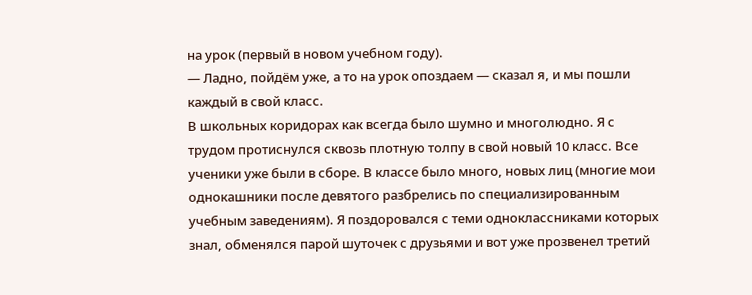на урок (первый в новом учебном году).
— Ладно, пойдём уже, а то на урок опоздаем — сказал я, и мы пошли каждый в свой класс.
В школьных коридорах как всегда было шумно и многолюдно. Я с трудом протиснулся сквозь плотную толпу в свой новый 10 класс. Все ученики уже были в сборе. В классе было много, новых лиц (многие мои однокашники после девятого разбрелись по специализированным учебным заведениям). Я поздоровался с теми одноклассниками которых знал, обменялся парой шуточек с друзьями и вот уже прозвенел третий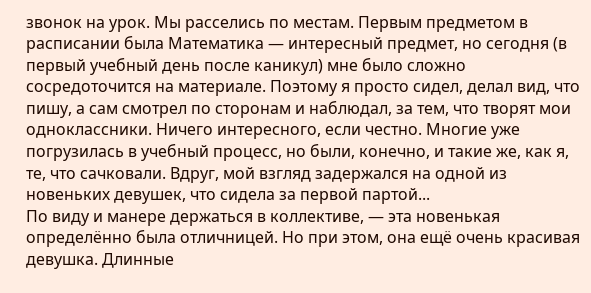звонок на урок. Мы расселись по местам. Первым предметом в расписании была Математика — интересный предмет, но сегодня (в первый учебный день после каникул) мне было сложно сосредоточится на материале. Поэтому я просто сидел, делал вид, что пишу, а сам смотрел по сторонам и наблюдал, за тем, что творят мои одноклассники. Ничего интересного, если честно. Многие уже погрузилась в учебный процесс, но были, конечно, и такие же, как я, те, что сачковали. Вдруг, мой взгляд задержался на одной из новеньких девушек, что сидела за первой партой...
По виду и манере держаться в коллективе, — эта новенькая определённо была отличницей. Но при этом, она ещё очень красивая девушка. Длинные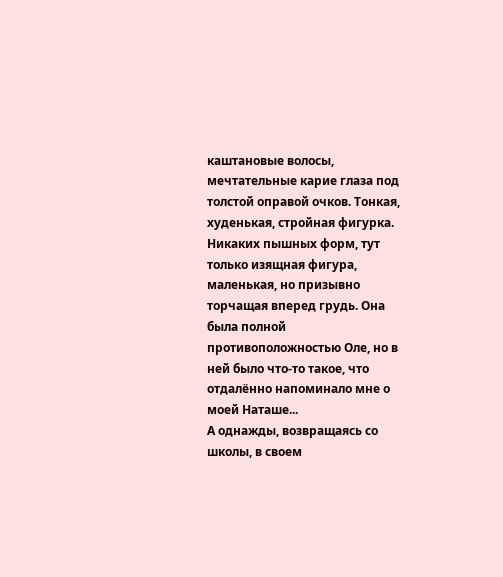каштановые волосы, мечтательные карие глаза под толстой оправой очков. Тонкая, худенькая, стройная фигурка. Никаких пышных форм, тут только изящная фигура, маленькая, но призывно торчащая вперед грудь. Она была полной противоположностью Оле, но в ней было что-то такое, что отдалённо напоминало мне о моей Наташе...
А однажды, возвращаясь со школы, в своем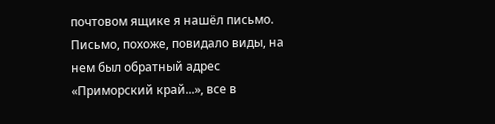почтовом ящике я нашёл письмо. Письмо, похоже, повидало виды, на нем был обратный адрес «Приморский край...», все в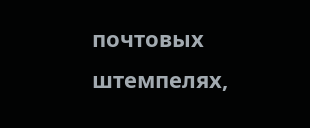почтовых штемпелях,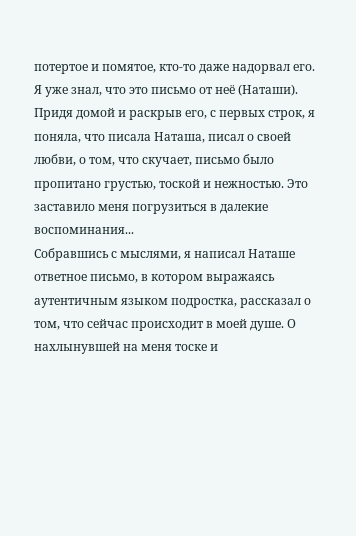потертое и помятое, кто-то даже надорвал его. Я уже знал, что это письмо от неё (Наташи). Придя домой и раскрыв его, с первых строк, я поняла, что писала Наташа, писал о своей любви, о том, что скучает, письмо было пропитано грустью, тоской и нежностью. Это заставило меня погрузиться в далекие воспоминания...
Собравшись с мыслями, я написал Наташе ответное письмо, в котором выражаясь аутентичным языком подростка, рассказал о том, что сейчас происходит в моей душе. О нахлынувшей на меня тоске и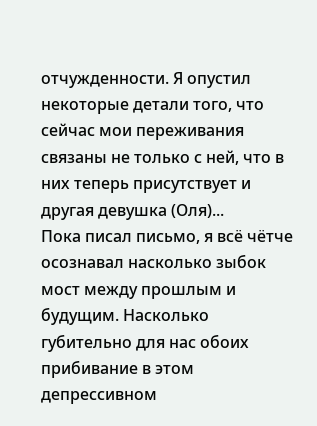отчужденности. Я опустил некоторые детали того, что сейчас мои переживания связаны не только с ней, что в них теперь присутствует и другая девушка (Оля)...
Пока писал письмо, я всё чётче осознавал насколько зыбок мост между прошлым и будущим. Насколько губительно для нас обоих прибивание в этом депрессивном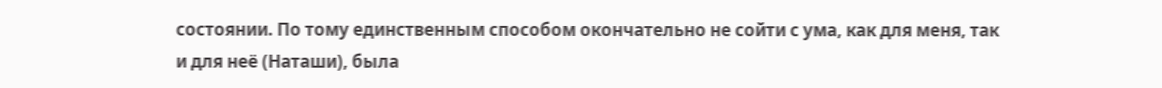состоянии. По тому единственным способом окончательно не сойти с ума, как для меня, так и для неё (Наташи), была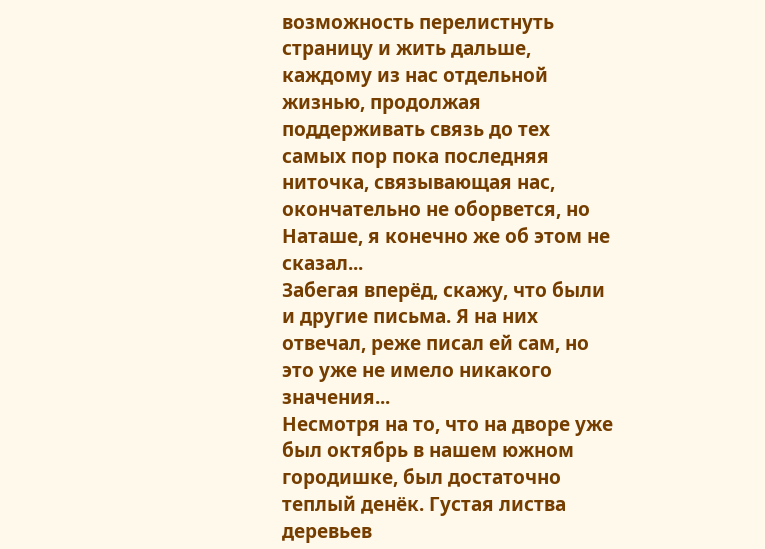возможность перелистнуть страницу и жить дальше, каждому из нас отдельной жизнью, продолжая поддерживать связь до тех самых пор пока последняя ниточка, связывающая нас, окончательно не оборвется, но Наташе, я конечно же об этом не сказал...
Забегая вперёд, скажу, что были и другие письма. Я на них отвечал, реже писал ей сам, но это уже не имело никакого значения...
Несмотря на то, что на дворе уже был октябрь в нашем южном городишке, был достаточно теплый денёк. Густая листва деревьев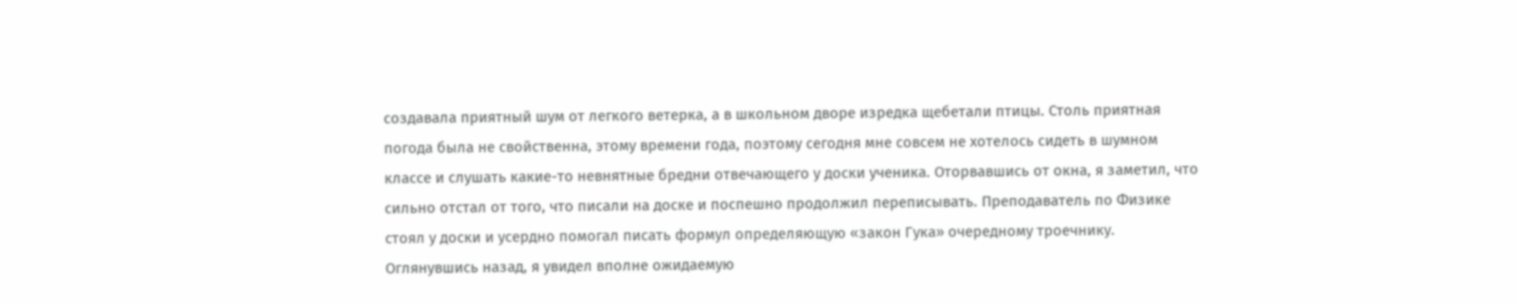создавала приятный шум от легкого ветерка, а в школьном дворе изредка щебетали птицы. Столь приятная погода была не свойственна, этому времени года, поэтому сегодня мне совсем не хотелось сидеть в шумном классе и слушать какие-то невнятные бредни отвечающего у доски ученика. Оторвавшись от окна, я заметил, что сильно отстал от того, что писали на доске и поспешно продолжил переписывать. Преподаватель по Физике стоял у доски и усердно помогал писать формул определяющую «закон Гука» очередному троечнику. Оглянувшись назад, я увидел вполне ожидаемую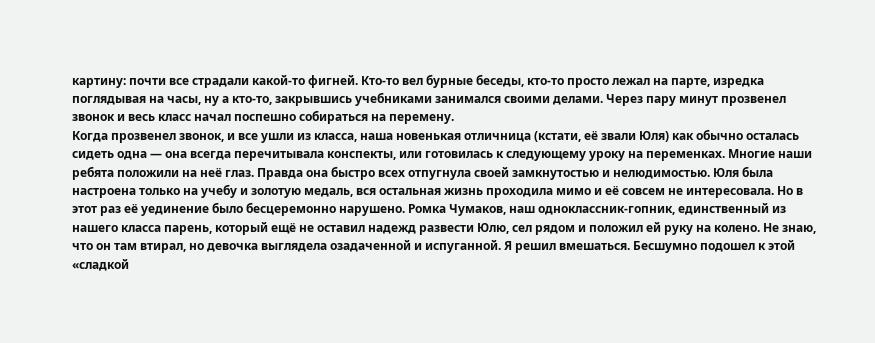картину: почти все страдали какой-то фигней. Кто-то вел бурные беседы, кто-то просто лежал на парте, изредка поглядывая на часы, ну а кто-то, закрывшись учебниками занимался своими делами. Через пару минут прозвенел звонок и весь класс начал поспешно собираться на перемену.
Когда прозвенел звонок, и все ушли из класса, наша новенькая отличница (кстати, её звали Юля) как обычно осталась сидеть одна — она всегда перечитывала конспекты, или готовилась к следующему уроку на переменках. Многие наши ребята положили на неё глаз. Правда она быстро всех отпугнула своей замкнутостью и нелюдимостью. Юля была настроена только на учебу и золотую медаль, вся остальная жизнь проходила мимо и её совсем не интересовала. Но в этот раз её уединение было бесцеремонно нарушено. Ромка Чумаков, наш одноклассник-гопник, единственный из нашего класса парень, который ещё не оставил надежд развести Юлю, сел рядом и положил ей руку на колено. Не знаю, что он там втирал, но девочка выглядела озадаченной и испуганной. Я решил вмешаться. Бесшумно подошел к этой «сладкой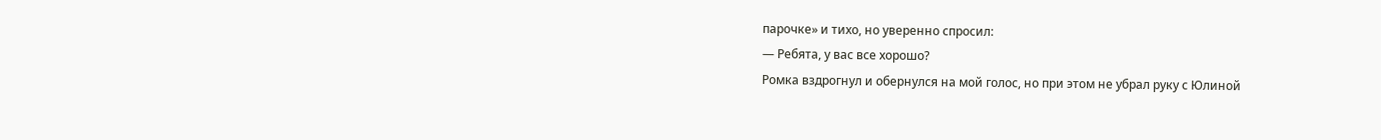парочке» и тихо, но уверенно спросил:
— Ребята, у вас все хорошо?
Ромка вздрогнул и обернулся на мой голос, но при этом не убрал руку с Юлиной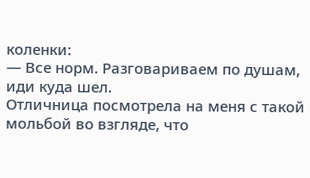коленки:
— Все норм. Разговариваем по душам, иди куда шел.
Отличница посмотрела на меня с такой мольбой во взгляде, что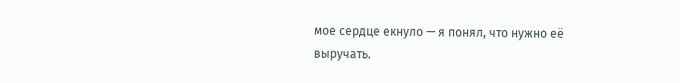мое сердце екнуло — я понял, что нужно её выручать.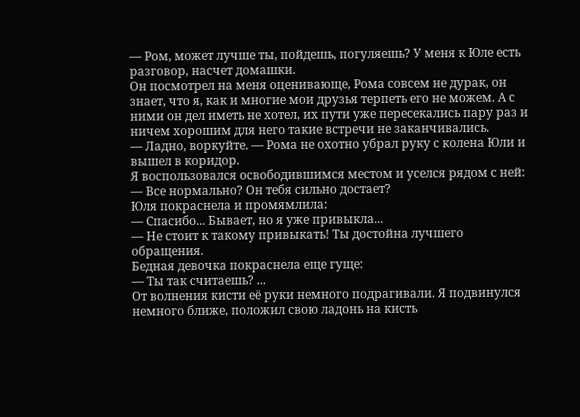— Ром, может лучше ты, пойдешь, погуляешь? У меня к Юле есть разговор, насчет домашки.
Он посмотрел на меня оценивающе, Рома совсем не дурак, он знает, что я, как и многие мои друзья терпеть его не можем. А с ними он дел иметь не хотел, их пути уже пересекались пару раз и ничем хорошим для него такие встречи не заканчивались.
— Ладно, воркуйте. — Рома не охотно убрал руку с колена Юли и вышел в коридор.
Я воспользовался освободившимся местом и уселся рядом с ней:
— Все нормально? Он тебя сильно достает?
Юля покраснела и промямлила:
— Спасибо... Бывает, но я уже привыкла...
— Не стоит к такому привыкать! Ты достойна лучшего обращения.
Бедная девочка покраснела еще гуще:
— Ты так считаешь? ...
От волнения кисти её руки немного подрагивали. Я подвинулся немного ближе, положил свою ладонь на кисть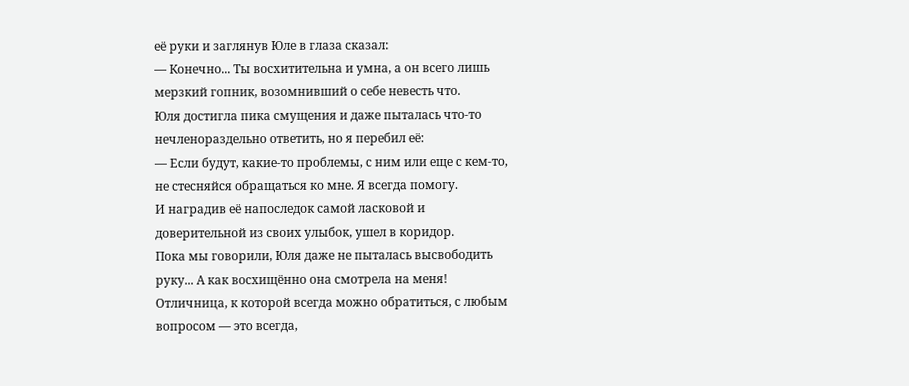её руки и заглянув Юле в глаза сказал:
— Конечно... Ты восхитительна и умна, а он всего лишь мерзкий гопник, возомнивший о себе невесть что.
Юля достигла пика смущения и даже пыталась что-то нечленораздельно ответить, но я перебил её:
— Если будут, какие-то проблемы, с ним или еще с кем-то, не стесняйся обращаться ко мне. Я всегда помогу.
И наградив её напоследок самой ласковой и доверительной из своих улыбок, ушел в коридор.
Пока мы говорили, Юля даже не пыталась высвободить руку... А как восхищённо она смотрела на меня! Отличница, к которой всегда можно обратиться, с любым вопросом — это всегда,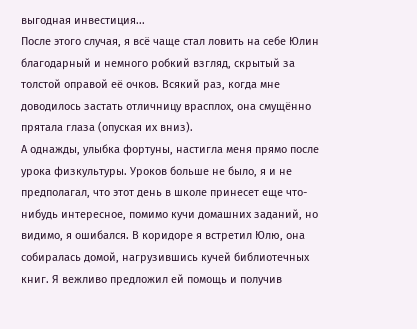выгодная инвестиция...
После этого случая, я всё чаще стал ловить на себе Юлин благодарный и немного робкий взгляд, скрытый за толстой оправой её очков. Всякий раз, когда мне доводилось застать отличницу врасплох, она смущённо прятала глаза (опуская их вниз).
А однажды, улыбка фортуны, настигла меня прямо после урока физкультуры. Уроков больше не было, я и не предполагал, что этот день в школе принесет еще что-нибудь интересное, помимо кучи домашних заданий, но видимо, я ошибался. В коридоре я встретил Юлю, она собиралась домой, нагрузившись кучей библиотечных книг. Я вежливо предложил ей помощь и получив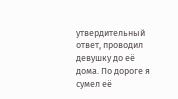утвердительный ответ, проводил девушку до её дома. По дороге я сумел её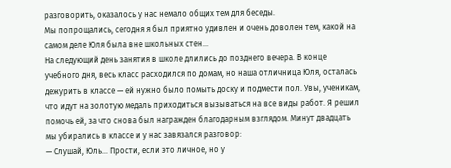разговорить, оказалось у нас немало общих тем для беседы.
Мы попрощались, сегодня я был приятно удивлен и очень доволен тем, какой на самом деле Юля была вне школьных стен...
На следующий день занятия в школе длились до позднего вечера. В конце учебного дня, весь класс расходился по домам, но наша отличница Юля, осталась дежурить в классе — ей нужно было помыть доску и подмести пол. Увы, ученикам, что идут на золотую медаль приходиться вызываться на все виды работ. Я решил помочь ей, за что снова был награжден благодарным взглядом. Минут двадцать мы убирались в классе и у нас завязался разговор:
— Слушай, Юль... Прости, если это личное, но у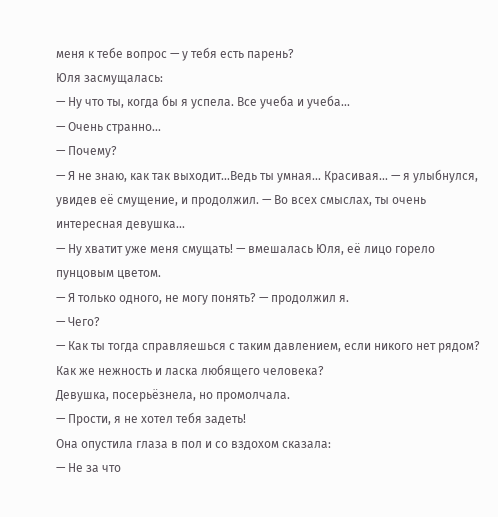меня к тебе вопрос — у тебя есть парень?
Юля засмущалась:
— Ну что ты, когда бы я успела. Все учеба и учеба...
— Очень странно...
— Почему?
— Я не знаю, как так выходит...Ведь ты умная... Красивая... — я улыбнулся, увидев её смущение, и продолжил. — Во всех смыслах, ты очень интересная девушка...
— Ну хватит уже меня смущать! — вмешалась Юля, её лицо горело пунцовым цветом.
— Я только одного, не могу понять? — продолжил я.
— Чего?
— Как ты тогда справляешься с таким давлением, если никого нет рядом? Как же нежность и ласка любящего человека?
Девушка, посерьёзнела, но промолчала.
— Прости, я не хотел тебя задеть!
Она опустила глаза в пол и со вздохом сказала:
— Не за что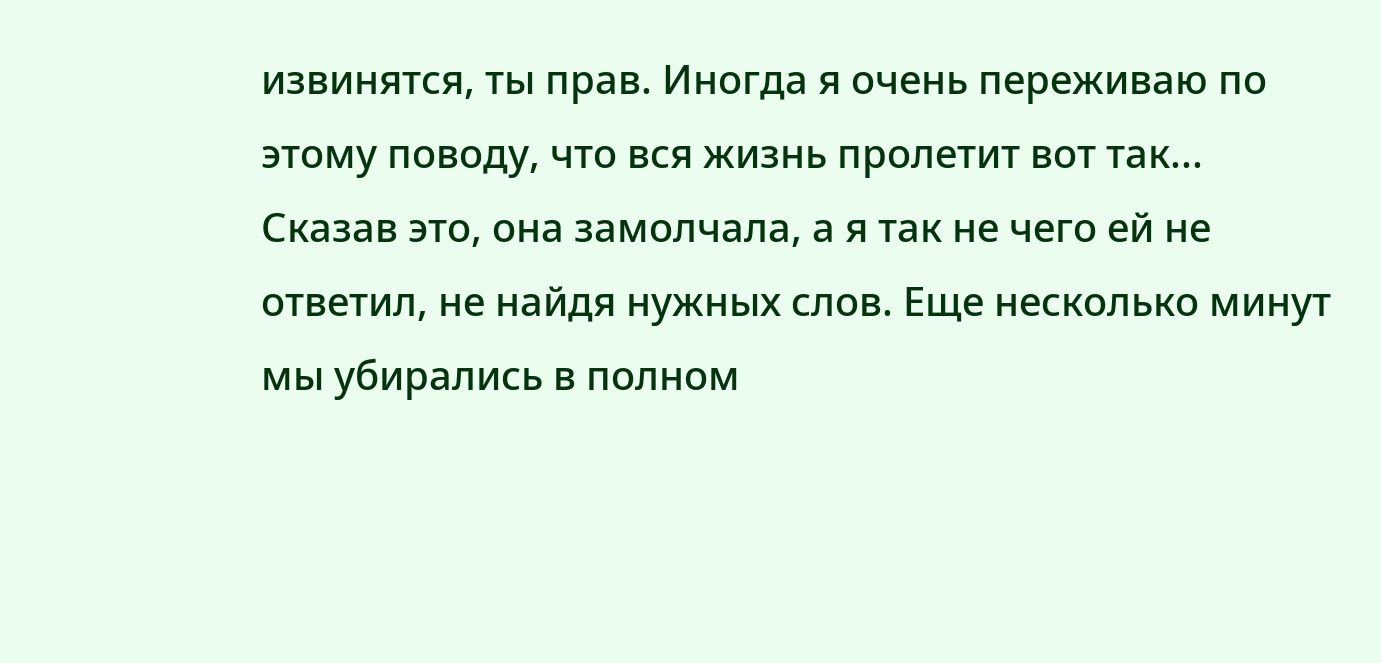извинятся, ты прав. Иногда я очень переживаю по этому поводу, что вся жизнь пролетит вот так...
Сказав это, она замолчала, а я так не чего ей не ответил, не найдя нужных слов. Еще несколько минут мы убирались в полном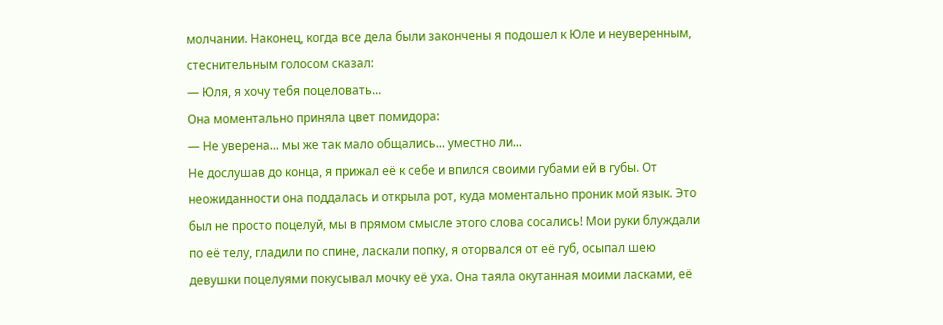молчании. Наконец, когда все дела были закончены я подошел к Юле и неуверенным, стеснительным голосом сказал:
— Юля, я хочу тебя поцеловать...
Она моментально приняла цвет помидора:
— Не уверена... мы же так мало общались... уместно ли...
Не дослушав до конца, я прижал её к себе и впился своими губами ей в губы. От неожиданности она поддалась и открыла рот, куда моментально проник мой язык. Это был не просто поцелуй, мы в прямом смысле этого слова сосались! Мои руки блуждали по её телу, гладили по спине, ласкали попку, я оторвался от её губ, осыпал шею девушки поцелуями покусывал мочку её уха. Она таяла окутанная моими ласками, её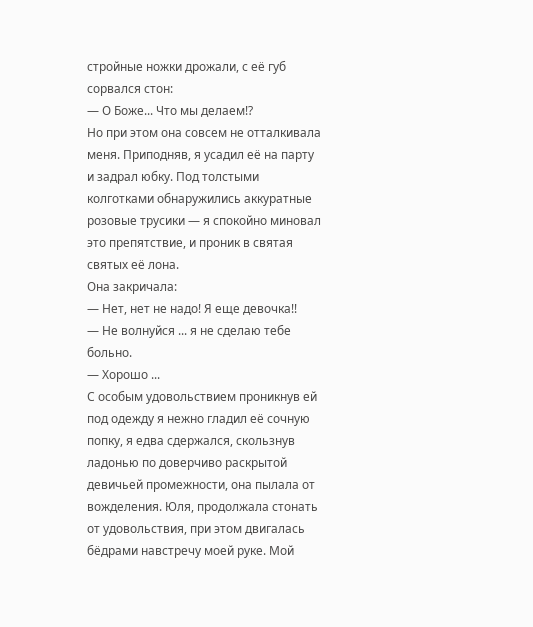стройные ножки дрожали, с её губ сорвался стон:
— О Боже... Что мы делаем!?
Но при этом она совсем не отталкивала меня. Приподняв, я усадил её на парту и задрал юбку. Под толстыми колготками обнаружились аккуратные розовые трусики — я спокойно миновал это препятствие, и проник в святая святых её лона.
Она закричала:
— Нет, нет не надо! Я еще девочка!!
— Не волнуйся ... я не сделаю тебе больно.
— Хорошо ...
С особым удовольствием проникнув ей под одежду я нежно гладил её сочную попку, я едва сдержался, скользнув ладонью по доверчиво раскрытой девичьей промежности, она пылала от вожделения. Юля, продолжала стонать от удовольствия, при этом двигалась бёдрами навстречу моей руке. Мой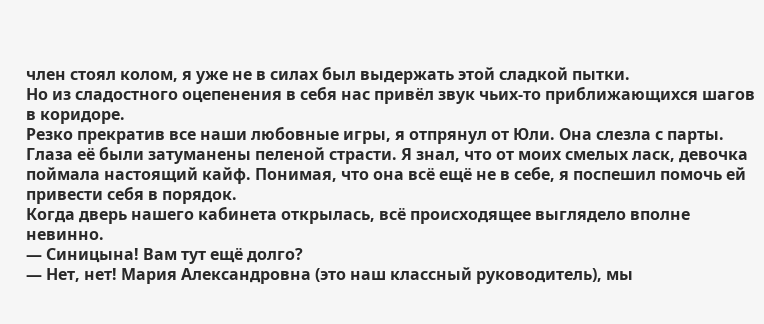член стоял колом, я уже не в силах был выдержать этой сладкой пытки.
Но из сладостного оцепенения в себя нас привёл звук чьих-то приближающихся шагов в коридоре.
Резко прекратив все наши любовные игры, я отпрянул от Юли. Она слезла с парты. Глаза её были затуманены пеленой страсти. Я знал, что от моих смелых ласк, девочка поймала настоящий кайф. Понимая, что она всё ещё не в себе, я поспешил помочь ей привести себя в порядок.
Когда дверь нашего кабинета открылась, всё происходящее выглядело вполне невинно.
— Синицына! Вам тут ещё долго?
— Нет, нет! Мария Александровна (это наш классный руководитель), мы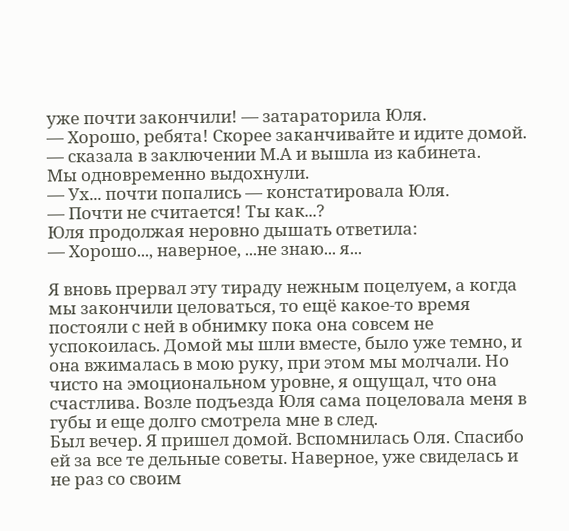уже почти закончили! — затараторила Юля.
— Хорошо, ребята! Скорее заканчивайте и идите домой. — сказала в заключении М.А и вышла из кабинета.
Мы одновременно выдохнули.
— Ух... почти попались — констатировала Юля.
— Почти не считается! Ты как...?
Юля продолжая неровно дышать ответила:
— Хорошо..., наверное, ...не знаю... я...

Я вновь прервал эту тираду нежным поцелуем, а когда мы закончили целоваться, то ещё какое-то время постояли с ней в обнимку пока она совсем не успокоилась. Домой мы шли вместе, было уже темно, и она вжималась в мою руку, при этом мы молчали. Но чисто на эмоциональном уровне, я ощущал, что она счастлива. Возле подъезда Юля сама поцеловала меня в губы и еще долго смотрела мне в след.
Был вечер. Я пришел домой. Вспомнилась Оля. Спасибо ей за все те дельные советы. Наверное, уже свиделась и не раз со своим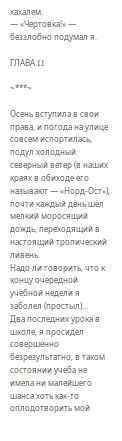хахалем.
— «Чертовка!» — беззлобно подумал я.

ГЛАВА II

~***~

Осень вступила в свои права, и погода на улице совсем испортилась, подул холодный северный ветер (в наших краях в обиходе его называют — «Норд-Ост»), почти каждый день шёл мелкий моросящий дождь, переходящий в настоящий тропический ливень.
Надо ли говорить, что к концу очередной учебной недели я заболел (простыл)...
Два последних урока в школе, я просидел совершенно безрезультатно, в таком состоянии учеба не имела ни малейшего шанса хоть как-то оплодотворить мой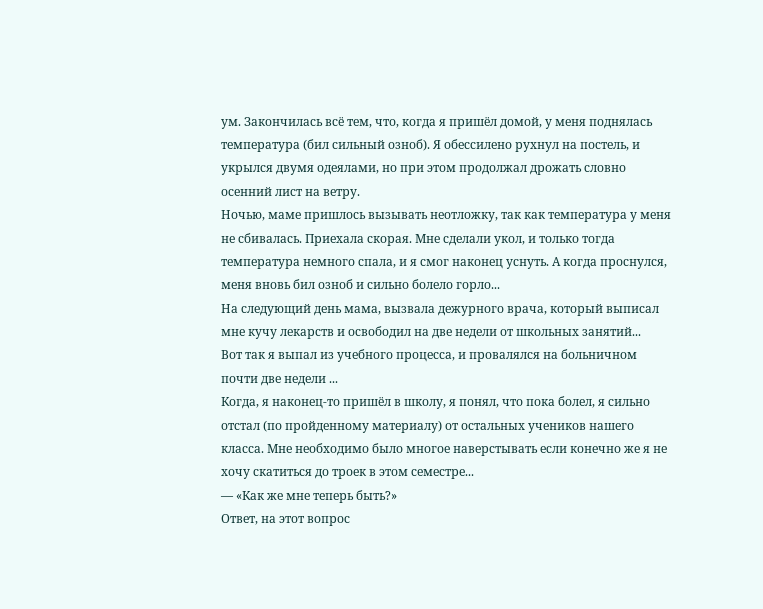ум. Закончилась всё тем, что, когда я пришёл домой, у меня поднялась температура (бил сильный озноб). Я обессилено рухнул на постель, и укрылся двумя одеялами, но при этом продолжал дрожать словно осенний лист на ветру.
Ночью, маме пришлось вызывать неотложку, так как температура у меня не сбивалась. Приехала скорая. Мне сделали укол, и только тогда температура немного спала, и я смог наконец уснуть. А когда проснулся, меня вновь бил озноб и сильно болело горло...
На следующий день мама, вызвала дежурного врача, который выписал мне кучу лекарств и освободил на две недели от школьных занятий...
Вот так я выпал из учебного процесса, и провалялся на больничном почти две недели ...
Когда, я наконец-то пришёл в школу, я понял, что пока болел, я сильно отстал (по пройденному материалу) от остальных учеников нашего класса. Мне необходимо было многое наверстывать если конечно же я не хочу скатиться до троек в этом семестре...
— «Как же мне теперь быть?»
Ответ, на этот вопрос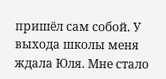пришёл сам собой. У выхода школы меня ждала Юля. Мне стало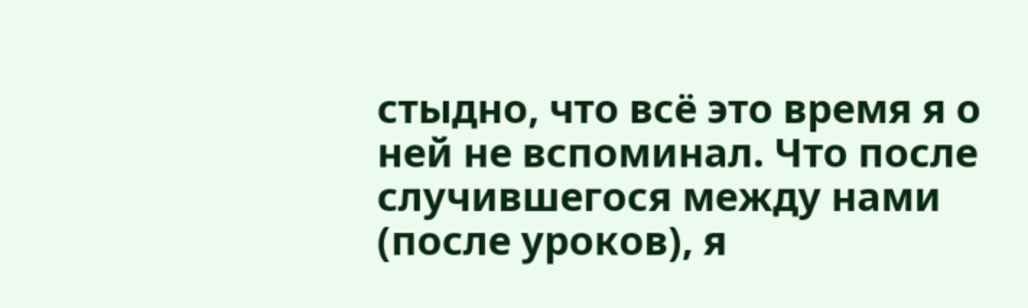стыдно, что всё это время я о ней не вспоминал. Что после случившегося между нами (после уроков), я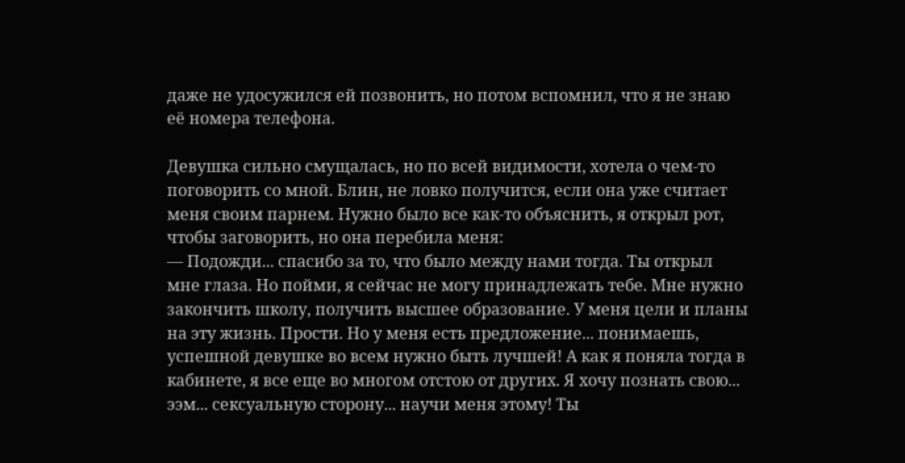даже не удосужился ей позвонить, но потом вспомнил, что я не знаю её номера телефона.

Девушка сильно смущалась, но по всей видимости, хотела о чем-то поговорить со мной. Блин, не ловко получится, если она уже считает меня своим парнем. Нужно было все как-то объяснить, я открыл рот, чтобы заговорить, но она перебила меня:
— Подожди... спасибо за то, что было между нами тогда. Ты открыл мне глаза. Но пойми, я сейчас не могу принадлежать тебе. Мне нужно закончить школу, получить высшее образование. У меня цели и планы на эту жизнь. Прости. Но у меня есть предложение... понимаешь, успешной девушке во всем нужно быть лучшей! А как я поняла тогда в кабинете, я все еще во многом отстою от других. Я хочу познать свою... ээм... сексуальную сторону... научи меня этому! Ты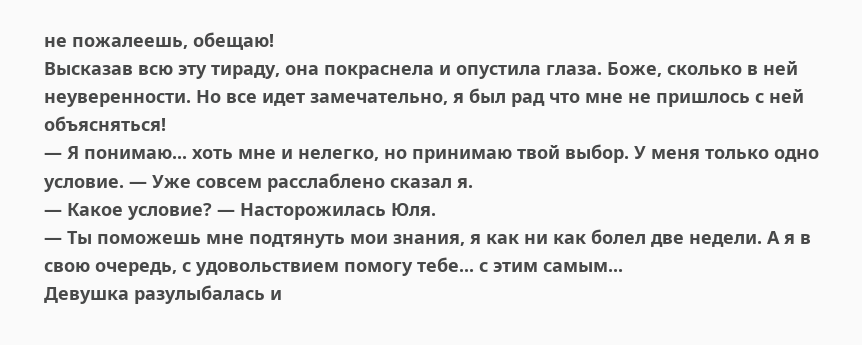не пожалеешь, обещаю!
Высказав всю эту тираду, она покраснела и опустила глаза. Боже, сколько в ней неуверенности. Но все идет замечательно, я был рад что мне не пришлось с ней объясняться!
— Я понимаю... хоть мне и нелегко, но принимаю твой выбор. У меня только одно условие. — Уже совсем расслаблено сказал я.
— Какое условие? — Насторожилась Юля.
— Ты поможешь мне подтянуть мои знания, я как ни как болел две недели. А я в свою очередь, с удовольствием помогу тебе... с этим самым...
Девушка разулыбалась и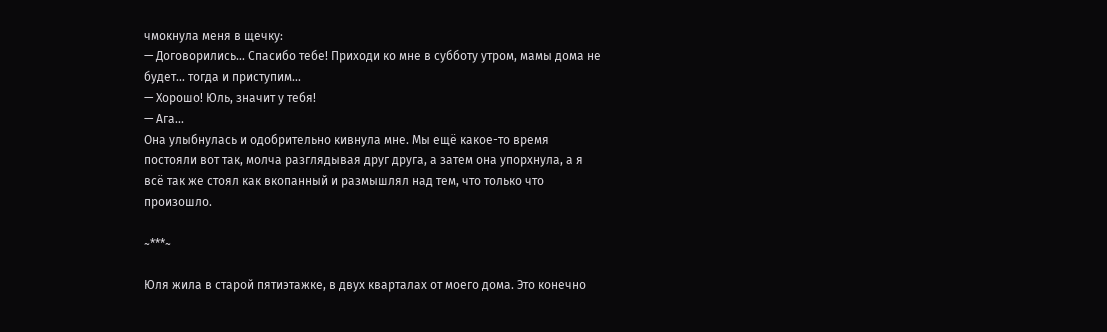чмокнула меня в щечку:
— Договорились... Спасибо тебе! Приходи ко мне в субботу утром, мамы дома не будет... тогда и приступим...
— Хорошо! Юль, значит у тебя!
— Ага...
Она улыбнулась и одобрительно кивнула мне. Мы ещё какое-то время постояли вот так, молча разглядывая друг друга, а затем она упорхнула, а я всё так же стоял как вкопанный и размышлял над тем, что только что произошло.

~***~

Юля жила в старой пятиэтажке, в двух кварталах от моего дома. Это конечно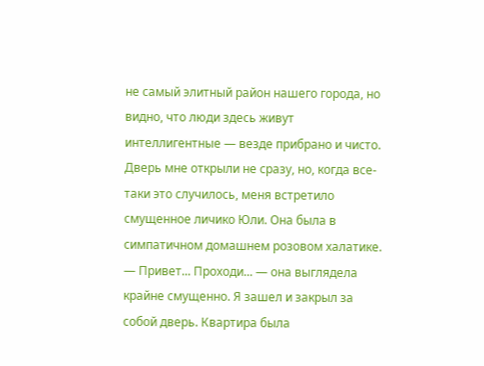не самый элитный район нашего города, но видно, что люди здесь живут интеллигентные — везде прибрано и чисто.
Дверь мне открыли не сразу, но, когда все-таки это случилось, меня встретило смущенное личико Юли. Она была в симпатичном домашнем розовом халатике.
— Привет... Проходи... — она выглядела крайне смущенно. Я зашел и закрыл за собой дверь. Квартира была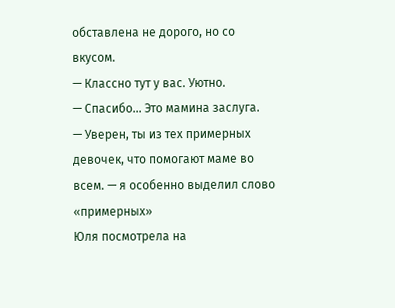обставлена не дорого, но со вкусом.
— Классно тут у вас. Уютно.
— Спасибо... Это мамина заслуга.
— Уверен, ты из тех примерных девочек, что помогают маме во всем. — я особенно выделил слово «примерных»
Юля посмотрела на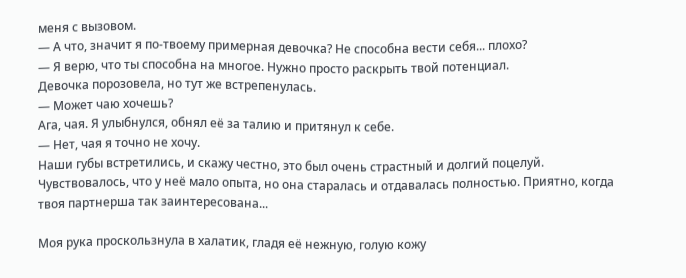меня с вызовом.
— А что, значит я по-твоему примерная девочка? Не способна вести себя... плохо?
— Я верю, что ты способна на многое. Нужно просто раскрыть твой потенциал.
Девочка порозовела, но тут же встрепенулась.
— Может чаю хочешь?
Ага, чая. Я улыбнулся, обнял её за талию и притянул к себе.
— Нет, чая я точно не хочу.
Наши губы встретились, и скажу честно, это был очень страстный и долгий поцелуй. Чувствовалось, что у неё мало опыта, но она старалась и отдавалась полностью. Приятно, когда твоя партнерша так заинтересована...

Моя рука проскользнула в халатик, гладя её нежную, голую кожу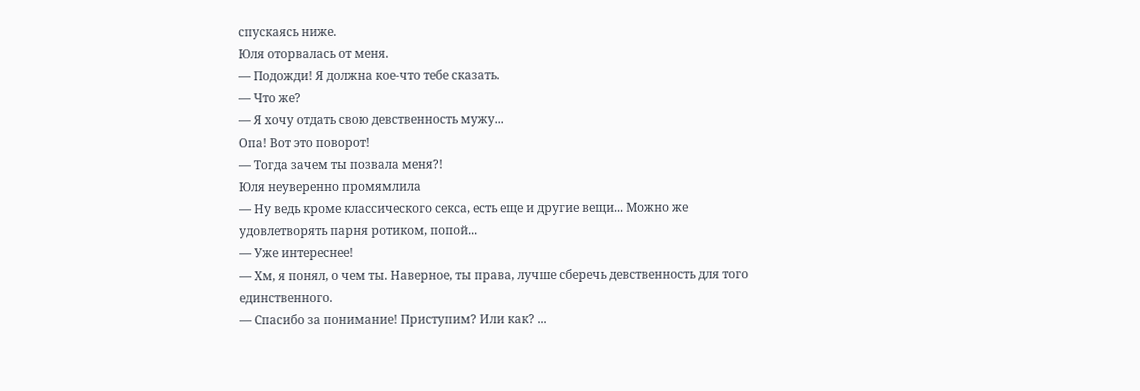спускаясь ниже.
Юля оторвалась от меня.
— Подожди! Я должна кое-что тебе сказать.
— Что же?
— Я хочу отдать свою девственность мужу...
Опа! Вот это поворот!
— Тогда зачем ты позвала меня?!
Юля неуверенно промямлила
— Ну ведь кроме классического секса, есть еще и другие вещи... Можно же удовлетворять парня ротиком, попой...
— Уже интереснее!
— Хм, я понял, о чем ты. Наверное, ты права, лучше сберечь девственность для того единственного.
— Спасибо за понимание! Приступим? Или как? ...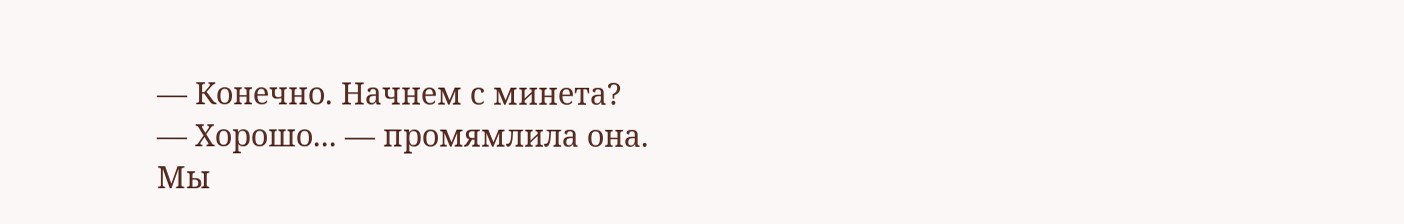— Конечно. Начнем с минета?
— Хорошо... — промямлила она.
Мы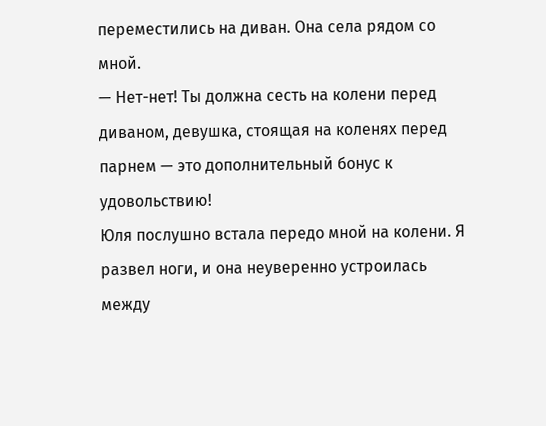переместились на диван. Она села рядом со мной.
— Нет-нет! Ты должна сесть на колени перед диваном, девушка, стоящая на коленях перед парнем — это дополнительный бонус к удовольствию!
Юля послушно встала передо мной на колени. Я развел ноги, и она неуверенно устроилась между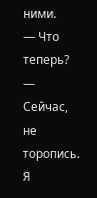ними.
— Что теперь?
— Сейчас, не торопись.
Я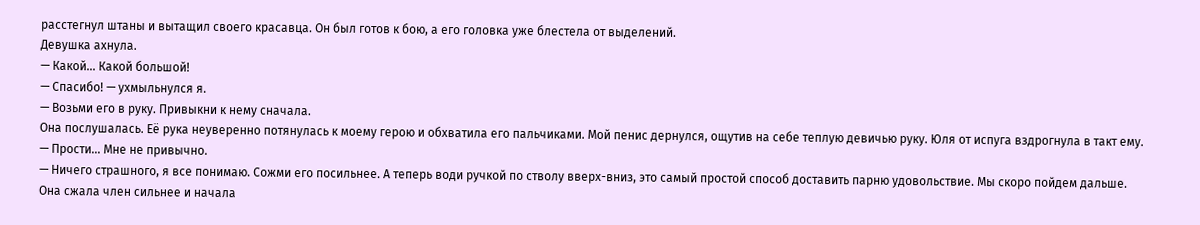расстегнул штаны и вытащил своего красавца. Он был готов к бою, а его головка уже блестела от выделений.
Девушка ахнула.
— Какой... Какой большой!
— Спасибо! — ухмыльнулся я.
— Возьми его в руку. Привыкни к нему сначала.
Она послушалась. Её рука неуверенно потянулась к моему герою и обхватила его пальчиками. Мой пенис дернулся, ощутив на себе теплую девичью руку. Юля от испуга вздрогнула в такт ему.
— Прости... Мне не привычно.
— Ничего страшного, я все понимаю. Сожми его посильнее. А теперь води ручкой по стволу вверх-вниз, это самый простой способ доставить парню удовольствие. Мы скоро пойдем дальше.
Она сжала член сильнее и начала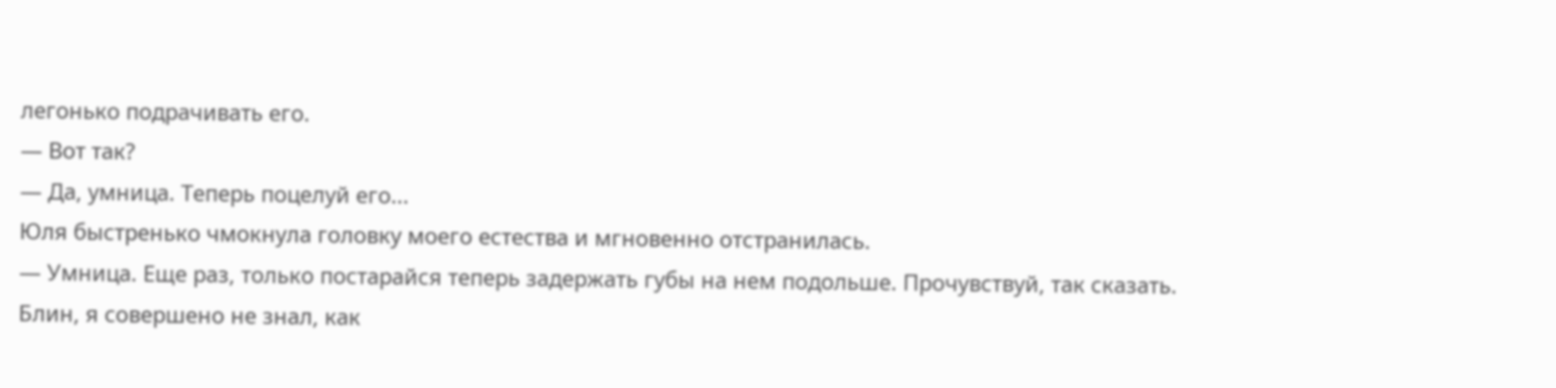легонько подрачивать его.
— Вот так?
— Да, умница. Теперь поцелуй его...
Юля быстренько чмокнула головку моего естества и мгновенно отстранилась.
— Умница. Еще раз, только постарайся теперь задержать губы на нем подольше. Прочувствуй, так сказать.
Блин, я совершено не знал, как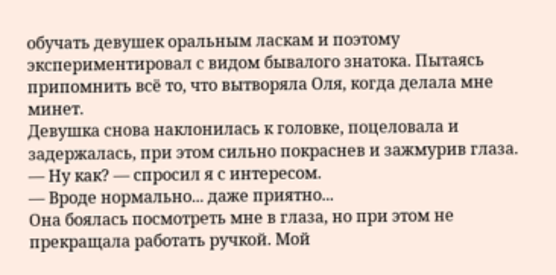обучать девушек оральным ласкам и поэтому экспериментировал с видом бывалого знатока. Пытаясь припомнить всё то, что вытворяла Оля, когда делала мне минет.
Девушка снова наклонилась к головке, поцеловала и задержалась, при этом сильно покраснев и зажмурив глаза.
— Ну как? — спросил я с интересом.
— Вроде нормально... даже приятно...
Она боялась посмотреть мне в глаза, но при этом не прекращала работать ручкой. Мой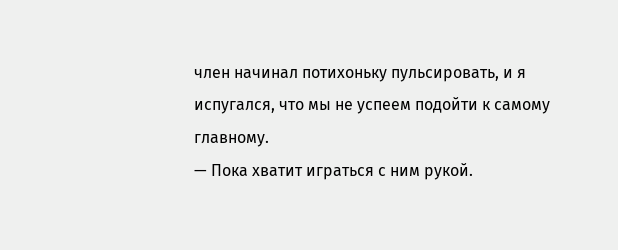член начинал потихоньку пульсировать, и я испугался, что мы не успеем подойти к самому главному.
— Пока хватит играться с ним рукой.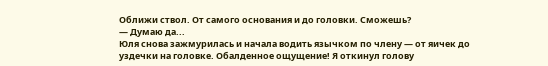Оближи ствол. От самого основания и до головки. Сможешь?
— Думаю да...
Юля снова зажмурилась и начала водить язычком по члену — от яичек до уздечки на головке. Обалденное ощущение! Я откинул голову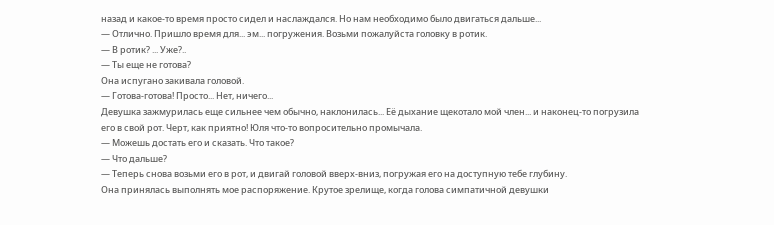назад и какое-то время просто сидел и наслаждался. Но нам необходимо было двигаться дальше...
— Отлично. Пришло время для... эм... погружения. Возьми пожалуйста головку в ротик.
— В ротик? ... Уже?..
— Ты еще не готова?
Она испугано закивала головой.
— Готова-готова! Просто... Нет, ничего...
Девушка зажмурилась еще сильнее чем обычно, наклонилась... Её дыхание щекотало мой член... и наконец-то погрузила его в свой рот. Черт, как приятно! Юля что-то вопросительно промычала.
— Можешь достать его и сказать. Что такое?
— Что дальше?
— Теперь снова возьми его в рот, и двигай головой вверх-вниз, погружая его на доступную тебе глубину.
Она принялась выполнять мое распоряжение. Крутое зрелище, когда голова симпатичной девушки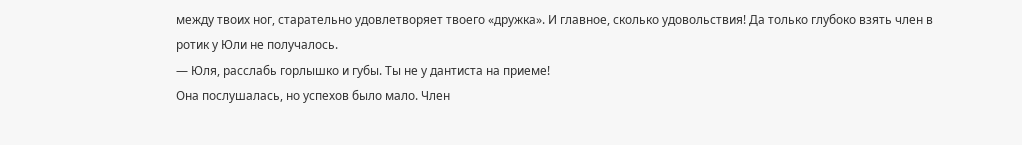между твоих ног, старательно удовлетворяет твоего «дружка». И главное, сколько удовольствия! Да только глубоко взять член в ротик у Юли не получалось.
— Юля, расслабь горлышко и губы. Ты не у дантиста на приеме!
Она послушалась, но успехов было мало. Член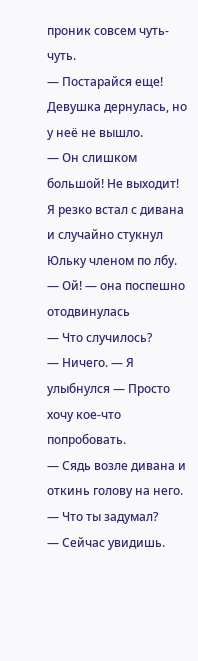проник совсем чуть-чуть.
— Постарайся еще!
Девушка дернулась, но у неё не вышло.
— Он слишком большой! Не выходит!
Я резко встал с дивана и случайно стукнул Юльку членом по лбу.
— Ой! — она поспешно отодвинулась
— Что случилось?
— Ничего. — Я улыбнулся — Просто хочу кое-что попробовать.
— Сядь возле дивана и откинь голову на него.
— Что ты задумал?
— Сейчас увидишь.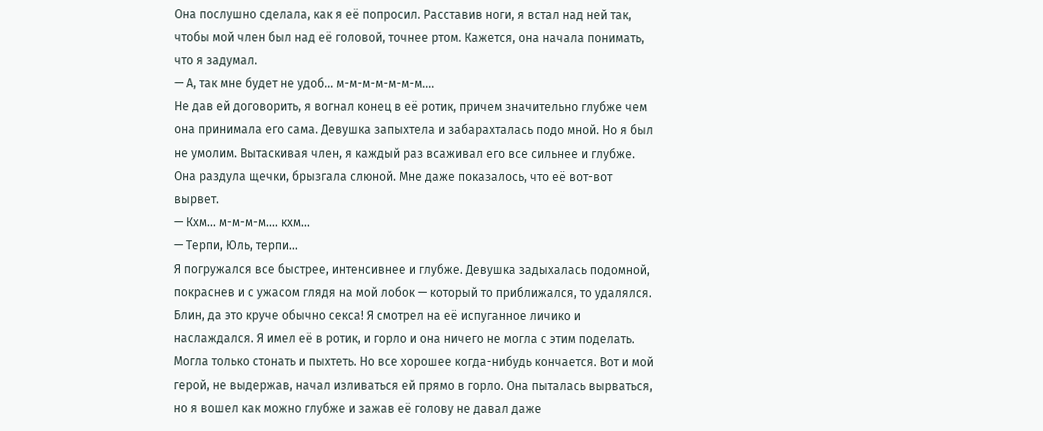Она послушно сделала, как я её попросил. Расставив ноги, я встал над ней так, чтобы мой член был над её головой, точнее ртом. Кажется, она начала понимать, что я задумал.
— А, так мне будет не удоб... м-м-м-м-м-м-м....
Не дав ей договорить, я вогнал конец в её ротик, причем значительно глубже чем она принимала его сама. Девушка запыхтела и забарахталась подо мной. Но я был не умолим. Вытаскивая член, я каждый раз всаживал его все сильнее и глубже. Она раздула щечки, брызгала слюной. Мне даже показалось, что её вот-вот вырвет.
— Кхм... м-м-м-м.... кхм...
— Терпи, Юль, терпи...
Я погружался все быстрее, интенсивнее и глубже. Девушка задыхалась подомной, покраснев и с ужасом глядя на мой лобок — который то приближался, то удалялся.
Блин, да это круче обычно секса! Я смотрел на её испуганное личико и наслаждался. Я имел её в ротик, и горло и она ничего не могла с этим поделать. Могла только стонать и пыхтеть. Но все хорошее когда-нибудь кончается. Вот и мой герой, не выдержав, начал изливаться ей прямо в горло. Она пыталась вырваться, но я вошел как можно глубже и зажав её голову не давал даже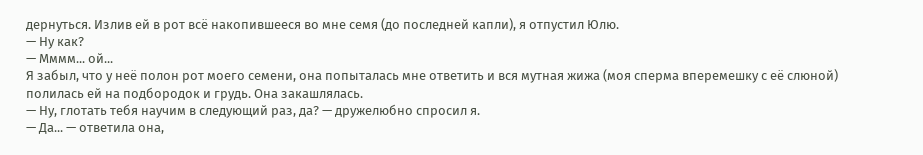дернуться. Излив ей в рот всё накопившееся во мне семя (до последней капли), я отпустил Юлю.
— Ну как?
— Мммм... ой...
Я забыл, что у неё полон рот моего семени, она попыталась мне ответить и вся мутная жижа (моя сперма вперемешку с её слюной) полилась ей на подбородок и грудь. Она закашлялась.
— Ну, глотать тебя научим в следующий раз, да? — дружелюбно спросил я.
— Да... — ответила она,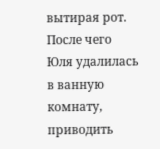вытирая рот.
После чего Юля удалилась в ванную комнату, приводить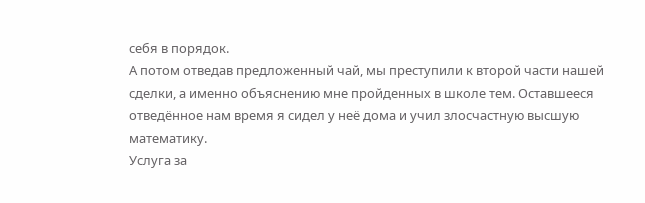себя в порядок.
А потом отведав предложенный чай, мы преступили к второй части нашей сделки, а именно объяснению мне пройденных в школе тем. Оставшееся отведённое нам время я сидел у неё дома и учил злосчастную высшую математику.
Услуга за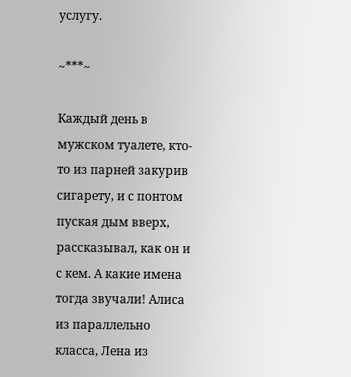услугу.

~***~

Каждый день в мужском туалете, кто-то из парней закурив сигарету, и с понтом пуская дым вверх, рассказывал, как он и с кем. А какие имена тогда звучали! Алиса из параллельно класса, Лена из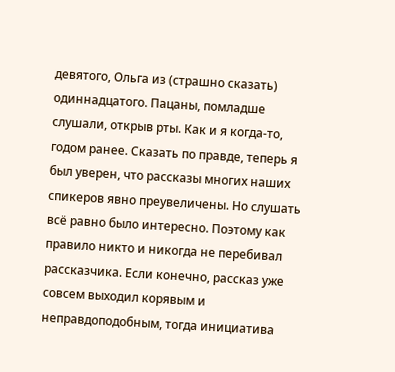девятого, Ольга из (страшно сказать) одиннадцатого. Пацаны, помладше слушали, открыв рты. Как и я когда-то, годом ранее. Сказать по правде, теперь я был уверен, что рассказы многих наших спикеров явно преувеличены. Но слушать всё равно было интересно. Поэтому как правило никто и никогда не перебивал рассказчика. Если конечно, рассказ уже совсем выходил корявым и неправдоподобным, тогда инициатива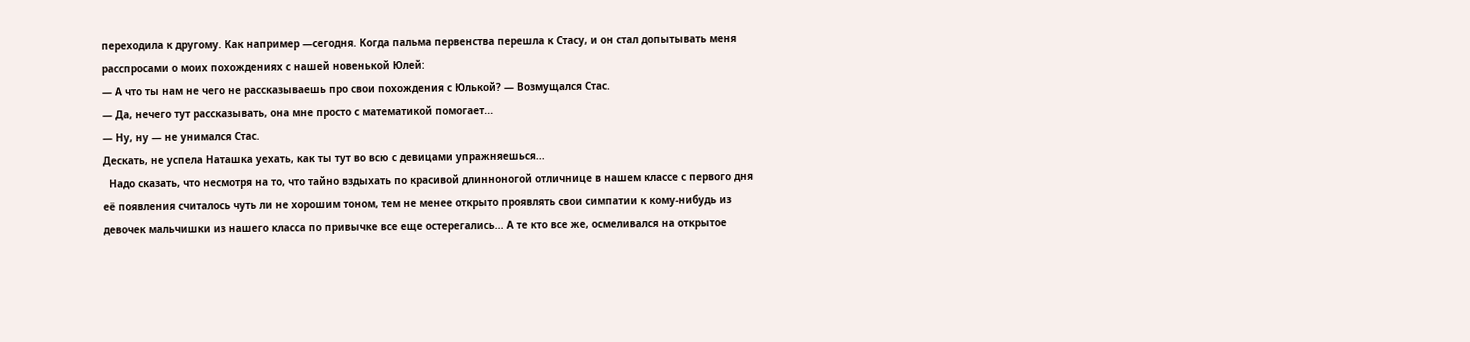переходила к другому. Как например —сегодня. Когда пальма первенства перешла к Стасу, и он стал допытывать меня расспросами о моих похождениях с нашей новенькой Юлей:
— А что ты нам не чего не рассказываешь про свои похождения с Юлькой? — Возмущался Стас.
— Да, нечего тут рассказывать, она мне просто с математикой помогает...
— Ну, ну — не унимался Стас.
Дескать, не успела Наташка уехать, как ты тут во всю с девицами упражняешься...
  Надо сказать, что несмотря на то, что тайно вздыхать по красивой длинноногой отличнице в нашем классе с первого дня её появления считалось чуть ли не хорошим тоном, тем не менее открыто проявлять свои симпатии к кому-нибудь из девочек мальчишки из нашего класса по привычке все еще остерегались... А те кто все же, осмеливался на открытое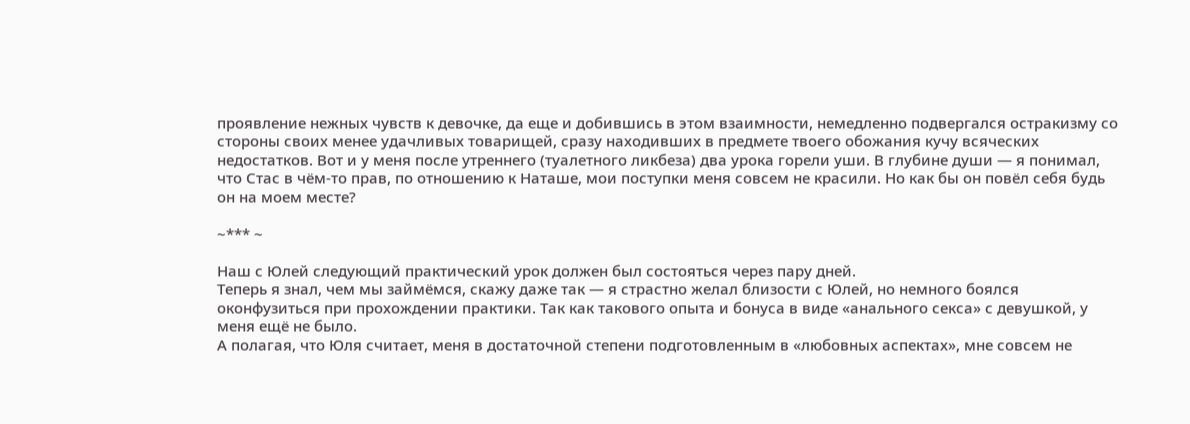проявление нежных чувств к девочке, да еще и добившись в этом взаимности, немедленно подвергался остракизму со стороны своих менее удачливых товарищей, сразу находивших в предмете твоего обожания кучу всяческих недостатков. Вот и у меня после утреннего (туалетного ликбеза) два урока горели уши. В глубине души — я понимал, что Стас в чём-то прав, по отношению к Наташе, мои поступки меня совсем не красили. Но как бы он повёл себя будь он на моем месте?

~*** ~

Наш с Юлей следующий практический урок должен был состояться через пару дней.
Теперь я знал, чем мы займёмся, скажу даже так — я страстно желал близости с Юлей, но немного боялся оконфузиться при прохождении практики. Так как такового опыта и бонуса в виде «анального секса» с девушкой, у меня ещё не было.
А полагая, что Юля считает, меня в достаточной степени подготовленным в «любовных аспектах», мне совсем не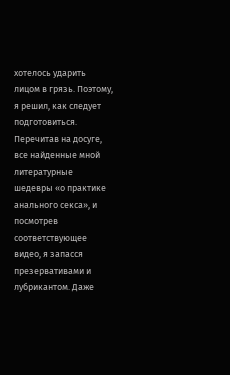хотелось ударить лицом в грязь. Поэтому, я решил, как следует подготовиться.
Перечитав на досуге, все найденные мной литературные шедевры «о практике анального секса», и посмотрев соответствующее видео, я запасся презервативами и лубрикантом. Даже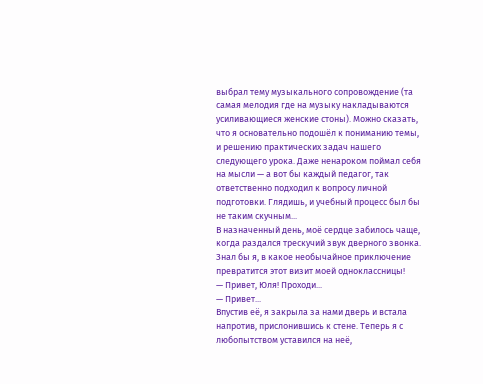выбрал тему музыкального сопровождение (та самая мелодия где на музыку накладываются усиливающиеся женские стоны). Можно сказать, что я основательно подошёл к пониманию темы, и решению практических задач нашего следующего урока. Даже ненароком поймал себя на мысли — а вот бы каждый педагог, так ответственно подходил к вопросу личной подготовки. Глядишь, и учебный процесс был бы не таким скучным...
В назначенный день, моё сердце забилось чаще, когда раздался трескучий звук дверного звонка.
Знал бы я, в какое необычайное приключение превратится этот визит моей одноклассницы!
— Привет, Юля! Проходи...
— Привет...
Впустив её, я закрыла за нами дверь и встала напротив, прислонившись к стене. Теперь я с любопытством уставился на неё,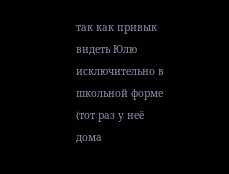так как привык видеть Юлю исключительно в школьной форме (тот раз у неё дома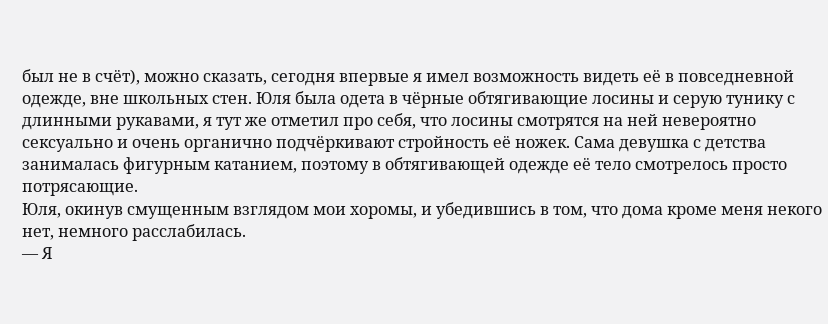был не в счёт), можно сказать, сегодня впервые я имел возможность видеть её в повседневной одежде, вне школьных стен. Юля была одета в чёрные обтягивающие лосины и серую тунику с длинными рукавами, я тут же отметил про себя, что лосины смотрятся на ней невероятно сексуально и очень органично подчёркивают стройность её ножек. Сама девушка с детства занималась фигурным катанием, поэтому в обтягивающей одежде её тело смотрелось просто потрясающие.
Юля, окинув смущенным взглядом мои хоромы, и убедившись в том, что дома кроме меня некого нет, немного расслабилась.
— Я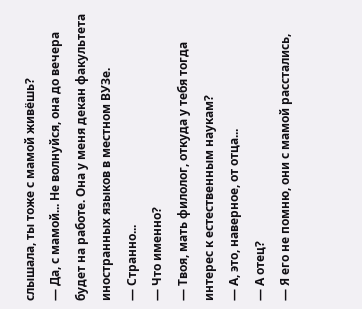слышала, ты тоже с мамой живёшь?
— Да, с мамой... Не волнуйся, она до вечера будет на работе. Она у меня декан факультета иностранных языков в местном ВУЗе.
— Странно...
— Что именно?
— Твоя, мать филолог, откуда у тебя тогда интерес к естественным наукам?
— А, это, наверное, от отца...
— А отец?
— Я его не помню, они с мамой расстались,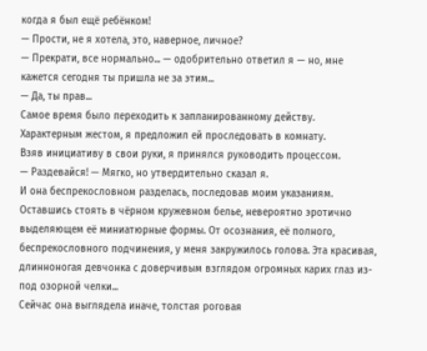когда я был ещё ребёнком!
— Прости, не я хотела, это, наверное, личное?
— Прекрати, все нормально... — одобрительно ответил я — но, мне кажется сегодня ты пришла не за этим...
— Да, ты прав...
Самое время было переходить к запланированному действу.
Характерным жестом, я предложил ей проследовать в комнату.
Взяв инициативу в свои руки, я принялся руководить процессом.
— Раздевайся! — Мягко, но утвердительно сказал я.
И она беспрекословном разделась, последовав моим указаниям. Оставшись стоять в чёрном кружевном белье, невероятно эротично выделяющем её миниатюрные формы. От осознания, её полного, беспрекословного подчинения, у меня закружилось голова. Эта красивая, длинноногая девчонка с доверчивым взглядом огромных карих глаз из-под озорной челки...
Сейчас она выглядела иначе, толстая роговая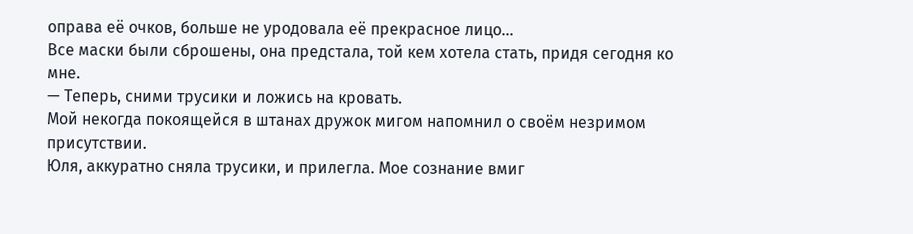оправа её очков, больше не уродовала её прекрасное лицо...
Все маски были сброшены, она предстала, той кем хотела стать, придя сегодня ко мне.
— Теперь, сними трусики и ложись на кровать.
Мой некогда покоящейся в штанах дружок мигом напомнил о своём незримом присутствии.
Юля, аккуратно сняла трусики, и прилегла. Мое сознание вмиг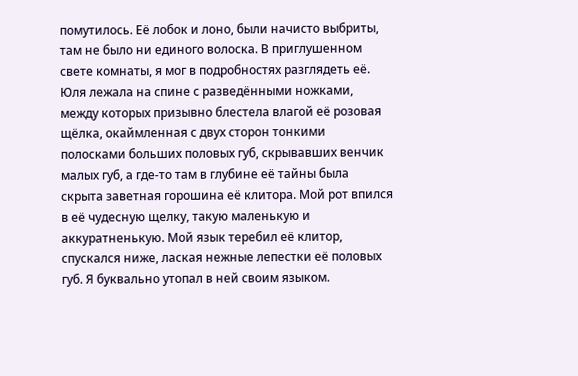помутилось. Её лобок и лоно, были начисто выбриты, там не было ни единого волоска. В приглушенном свете комнаты, я мог в подробностях разглядеть её. Юля лежала на спине с разведёнными ножками, между которых призывно блестела влагой её розовая щёлка, окаймленная с двух сторон тонкими полосками больших половых губ, скрывавших венчик малых губ, а где-то там в глубине её тайны была скрыта заветная горошина её клитора. Мой рот впился в её чудесную щелку, такую маленькую и аккуратненькую. Мой язык теребил её клитор, спускался ниже, лаская нежные лепестки её половых губ. Я буквально утопал в ней своим языком.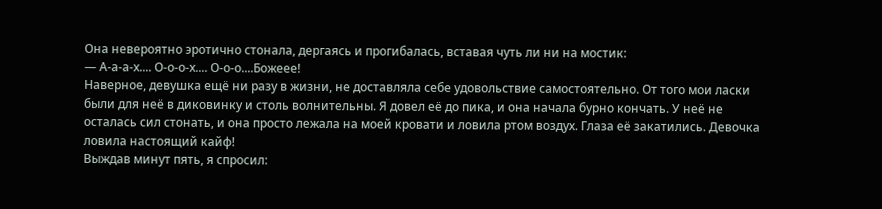Она невероятно эротично стонала, дергаясь и прогибалась, вставая чуть ли ни на мостик:
— А-а-а-х.... О-о-о-х.... О-о-о....Божеее!
Наверное, девушка ещё ни разу в жизни, не доставляла себе удовольствие самостоятельно. От того мои ласки были для неё в диковинку и столь волнительны. Я довел её до пика, и она начала бурно кончать. У неё не осталась сил стонать, и она просто лежала на моей кровати и ловила ртом воздух. Глаза её закатились. Девочка ловила настоящий кайф!
Выждав минут пять, я спросил: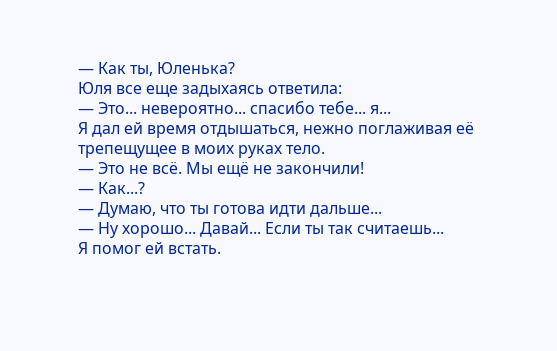— Как ты, Юленька?
Юля все еще задыхаясь ответила:
— Это... невероятно... спасибо тебе... я...
Я дал ей время отдышаться, нежно поглаживая её трепещущее в моих руках тело.
— Это не всё. Мы ещё не закончили!
— Как...?
— Думаю, что ты готова идти дальше...
— Ну хорошо... Давай... Если ты так считаешь...
Я помог ей встать.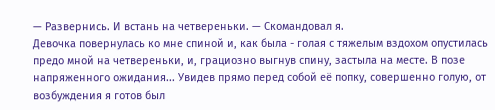— Развернись. И встань на четвереньки. — Скомандовал я.
Девочка повернулась ко мне спиной и, как была - голая с тяжелым вздохом опустилась предо мной на четвереньки, и, грациозно выгнув спину, застыла на месте. В позе напряженного ожидания... Увидев прямо перед собой её попку, совершенно голую, от возбуждения я готов был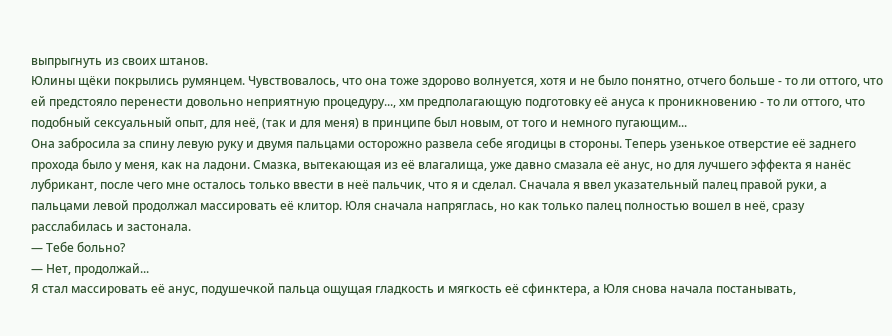выпрыгнуть из своих штанов.
Юлины щёки покрылись румянцем. Чувствовалось, что она тоже здорово волнуется, хотя и не было понятно, отчего больше - то ли оттого, что ей предстояло перенести довольно неприятную процедуру..., хм предполагающую подготовку её ануса к проникновению - то ли оттого, что подобный сексуальный опыт, для неё, (так и для меня) в принципе был новым, от того и немного пугающим...
Она забросила за спину левую руку и двумя пальцами осторожно развела себе ягодицы в стороны. Теперь узенькое отверстие её заднего прохода было у меня, как на ладони. Смазка, вытекающая из её влагалища, уже давно смазала её анус, но для лучшего эффекта я нанёс лубрикант, после чего мне осталось только ввести в неё пальчик, что я и сделал. Сначала я ввел указательный палец правой руки, а пальцами левой продолжал массировать её клитор. Юля сначала напряглась, но как только палец полностью вошел в неё, сразу расслабилась и застонала.
— Тебе больно?
— Нет, продолжай...
Я стал массировать её анус, подушечкой пальца ощущая гладкость и мягкость её сфинктера, а Юля снова начала постанывать,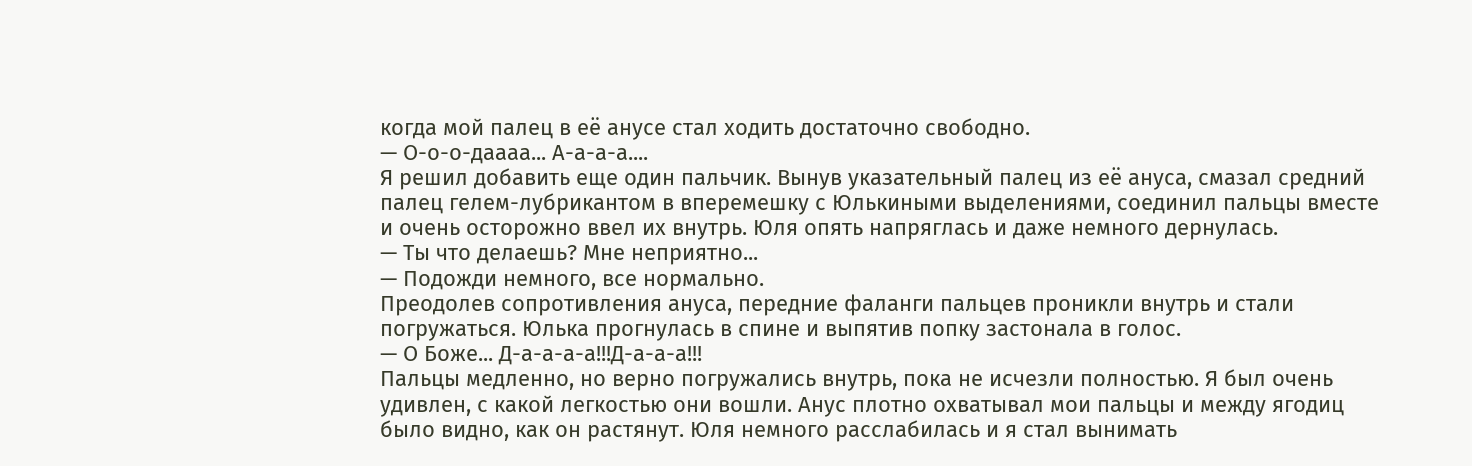когда мой палец в её анусе стал ходить достаточно свободно.
— О-о-о-даааа... А-а-а-а....
Я решил добавить еще один пальчик. Вынув указательный палец из её ануса, смазал средний палец гелем-лубрикантом в вперемешку с Юлькиными выделениями, соединил пальцы вместе и очень осторожно ввел их внутрь. Юля опять напряглась и даже немного дернулась.
— Ты что делаешь? Мне неприятно...
— Подожди немного, все нормально.
Преодолев сопротивления ануса, передние фаланги пальцев проникли внутрь и стали погружаться. Юлька прогнулась в спине и выпятив попку застонала в голос.
— О Боже... Д-а-а-а-а!!!Д-а-а-а!!!
Пальцы медленно, но верно погружались внутрь, пока не исчезли полностью. Я был очень удивлен, с какой легкостью они вошли. Анус плотно охватывал мои пальцы и между ягодиц было видно, как он растянут. Юля немного расслабилась и я стал вынимать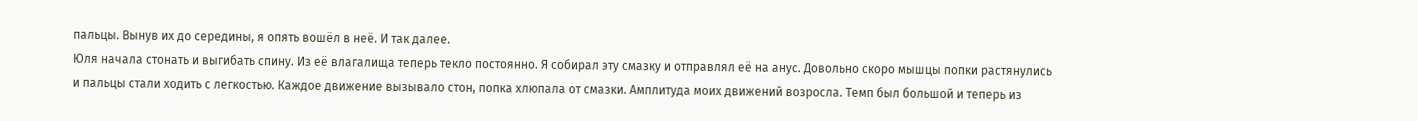пальцы. Вынув их до середины, я опять вошёл в неё. И так далее.
Юля начала стонать и выгибать спину. Из её влагалища теперь текло постоянно. Я собирал эту смазку и отправлял её на анус. Довольно скоро мышцы попки растянулись и пальцы стали ходить с легкостью. Каждое движение вызывало стон, попка хлюпала от смазки. Амплитуда моих движений возросла. Темп был большой и теперь из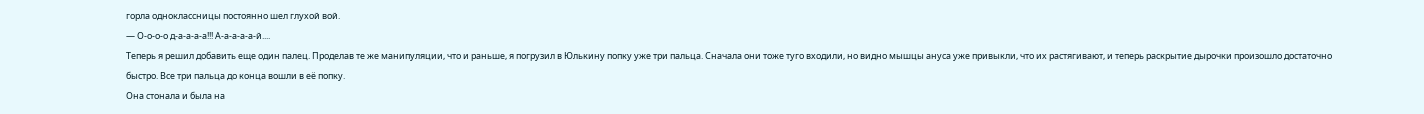горла одноклассницы постоянно шел глухой вой.
— О-о-о-о д-а-а-а-а!!! А-а-а-а-а-й....
Теперь я решил добавить еще один палец. Проделав те же манипуляции, что и раньше, я погрузил в Юлькину попку уже три пальца. Сначала они тоже туго входили, но видно мышцы ануса уже привыкли, что их растягивают, и теперь раскрытие дырочки произошло достаточно быстро. Все три пальца до конца вошли в её попку.
Она стонала и была на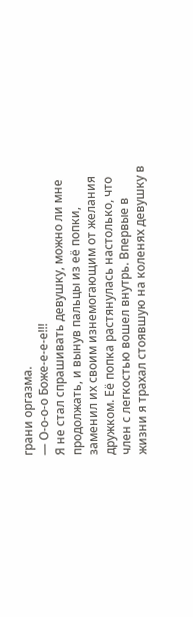грани оргазма.
— О-о-о-о Боже-е-е-е!!!
Я не стал спрашивать девушку, можно ли мне продолжать, и вынув пальцы из её попки, заменил их своим изнемогающим от желания дружком. Её попка растянулась настолько, что член с легкостью вошел внутрь. Впервые в жизни я трахал стоявшую на коленях девушку в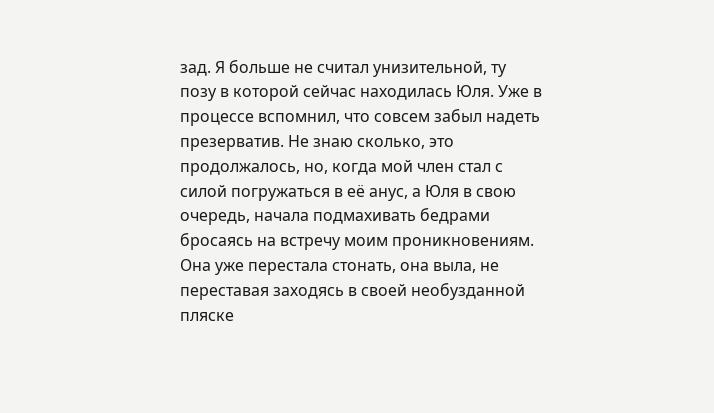зад. Я больше не считал унизительной, ту позу в которой сейчас находилась Юля. Уже в процессе вспомнил, что совсем забыл надеть презерватив. Не знаю сколько, это продолжалось, но, когда мой член стал с силой погружаться в её анус, а Юля в свою очередь, начала подмахивать бедрами бросаясь на встречу моим проникновениям. Она уже перестала стонать, она выла, не переставая заходясь в своей необузданной пляске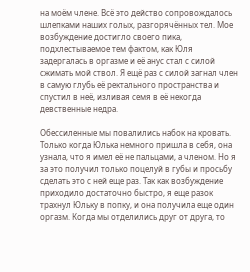на моём члене. Всё это действо сопровождалось шлепками наших голых, разгорячённых тел. Мое возбуждение достигло своего пика, подхлестываемое тем фактом, как Юля задергалась в оргазме и её анус стал с силой сжимать мой ствол. Я ещё раз с силой загнал член в самую глубь её ректального пространства и спустил в неё, изливая семя в её некогда девственные недра.

Обессиленные мы повалились набок на кровать. Только когда Юлька немного пришла в себя, она узнала, что я имел её не пальцами, а членом. Но я за это получил только поцелуй в губы и просьбу сделать это с ней еще раз. Так как возбуждение приходило достаточно быстро, я еще разок трахнул Юльку в попку, и она получила еще один оргазм. Когда мы отделились друг от друга, то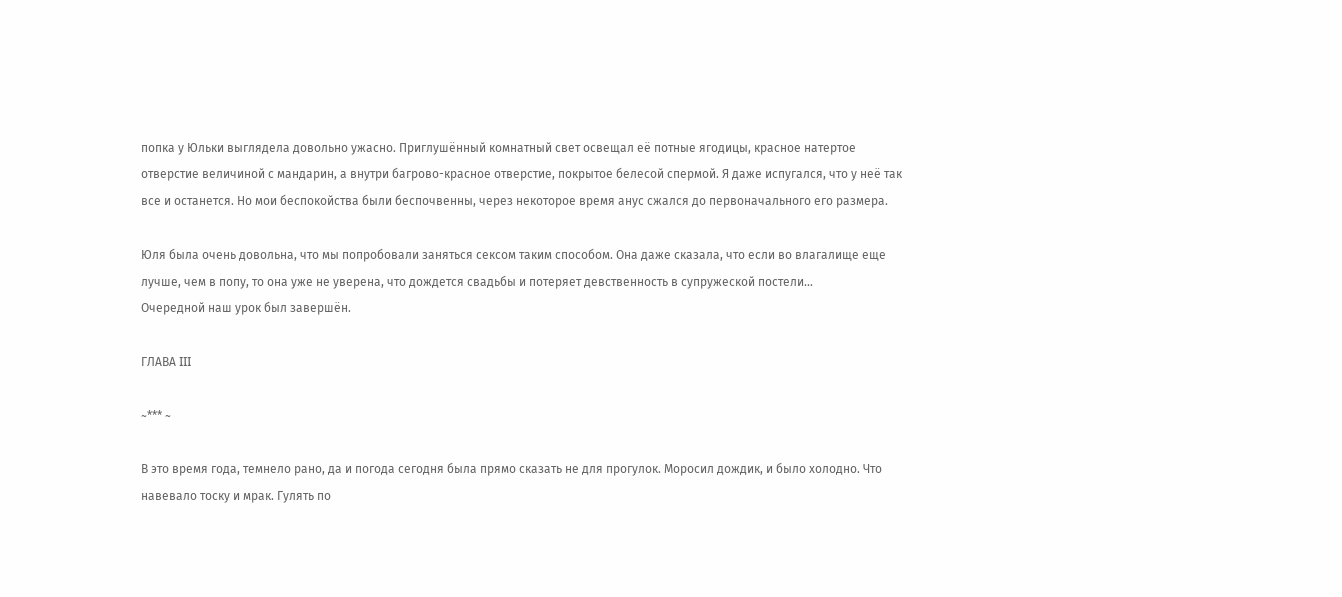попка у Юльки выглядела довольно ужасно. Приглушённый комнатный свет освещал её потные ягодицы, красное натертое отверстие величиной с мандарин, а внутри багрово-красное отверстие, покрытое белесой спермой. Я даже испугался, что у неё так все и останется. Но мои беспокойства были беспочвенны, через некоторое время анус сжался до первоначального его размера.

Юля была очень довольна, что мы попробовали заняться сексом таким способом. Она даже сказала, что если во влагалище еще лучше, чем в попу, то она уже не уверена, что дождется свадьбы и потеряет девственность в супружеской постели...
Очередной наш урок был завершён.

ГЛАВА III

~*** ~

В это время года, темнело рано, да и погода сегодня была прямо сказать не для прогулок. Моросил дождик, и было холодно. Что навевало тоску и мрак. Гулять по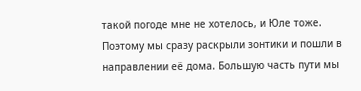такой погоде мне не хотелось, и Юле тоже. Поэтому мы сразу раскрыли зонтики и пошли в направлении её дома. Большую часть пути мы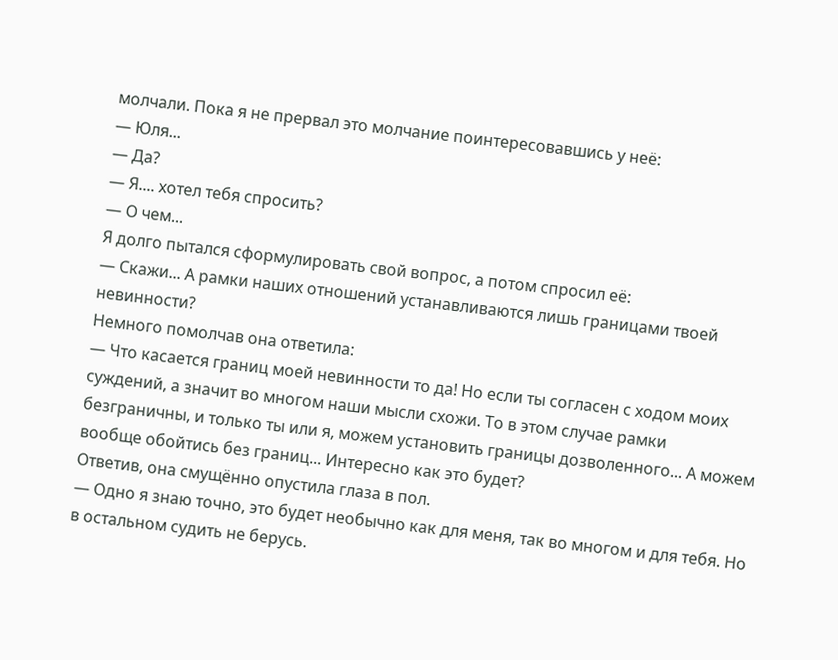молчали. Пока я не прервал это молчание поинтересовавшись у неё:
— Юля...
— Да?
— Я.... хотел тебя спросить?
— О чем...
Я долго пытался сформулировать свой вопрос, а потом спросил её:
— Скажи... А рамки наших отношений устанавливаются лишь границами твоей невинности?
Немного помолчав она ответила:
— Что касается границ моей невинности то да! Но если ты согласен с ходом моих суждений, а значит во многом наши мысли схожи. То в этом случае рамки безграничны, и только ты или я, можем установить границы дозволенного... А можем вообще обойтись без границ... Интересно как это будет?
Ответив, она смущённо опустила глаза в пол.
— Одно я знаю точно, это будет необычно как для меня, так во многом и для тебя. Но в остальном судить не берусь.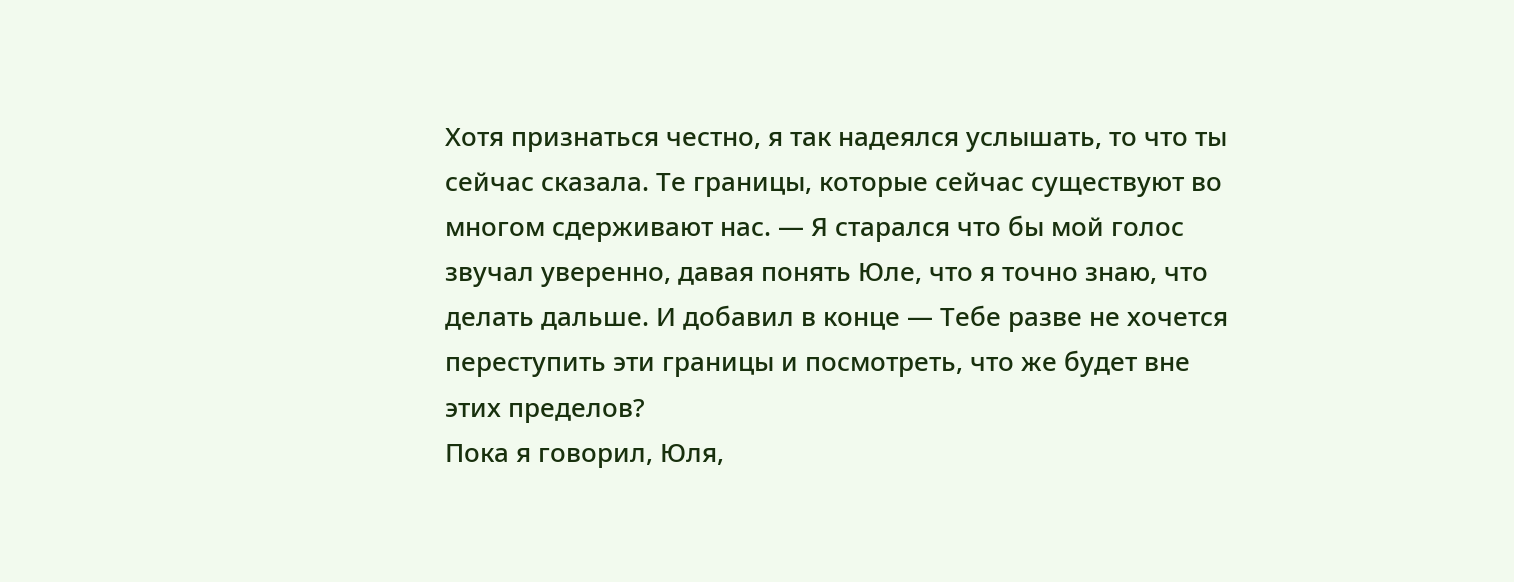Хотя признаться честно, я так надеялся услышать, то что ты сейчас сказала. Те границы, которые сейчас существуют во многом сдерживают нас. — Я старался что бы мой голос звучал уверенно, давая понять Юле, что я точно знаю, что делать дальше. И добавил в конце — Тебе разве не хочется переступить эти границы и посмотреть, что же будет вне этих пределов?
Пока я говорил, Юля,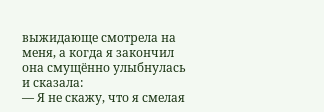выжидающе смотрела на меня, а когда я закончил она смущённо улыбнулась и сказала:
— Я не скажу, что я смелая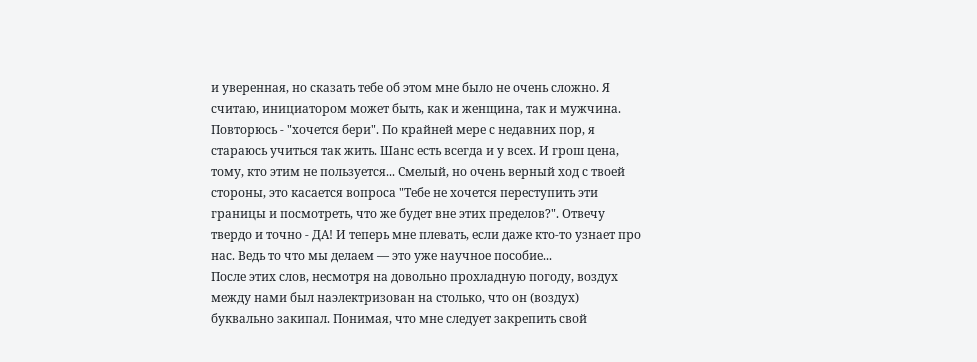и уверенная, но сказать тебе об этом мне было не очень сложно. Я считаю, инициатором может быть, как и женщина, так и мужчина. Повторюсь - "хочется бери". По крайней мере с недавних пор, я стараюсь учиться так жить. Шанс есть всегда и у всех. И грош цена, тому, кто этим не пользуется... Смелый, но очень верный ход с твоей стороны, это касается вопроса "Тебе не хочется переступить эти границы и посмотреть, что же будет вне этих пределов?". Отвечу твердо и точно - ДА! И теперь мне плевать, если даже кто-то узнает про нас. Ведь то что мы делаем — это уже научное пособие...
После этих слов, несмотря на довольно прохладную погоду, воздух между нами был наэлектризован на столько, что он (воздух) буквально закипал. Понимая, что мне следует закрепить свой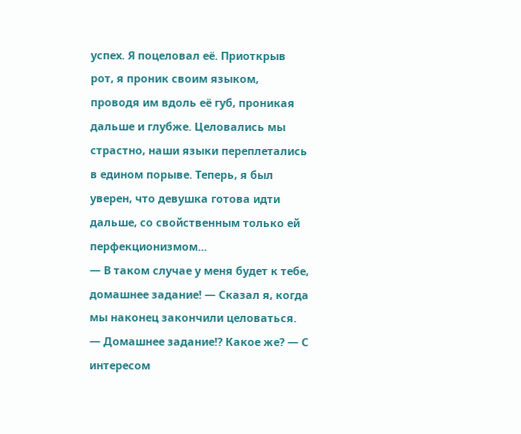успех. Я поцеловал её. Приоткрыв рот, я проник своим языком, проводя им вдоль её губ, проникая дальше и глубже. Целовались мы страстно, наши языки переплетались в едином порыве. Теперь, я был уверен, что девушка готова идти дальше, со свойственным только ей перфекционизмом...
— В таком случае у меня будет к тебе, домашнее задание! — Сказал я, когда мы наконец закончили целоваться.
— Домашнее задание!? Какое же? — С интересом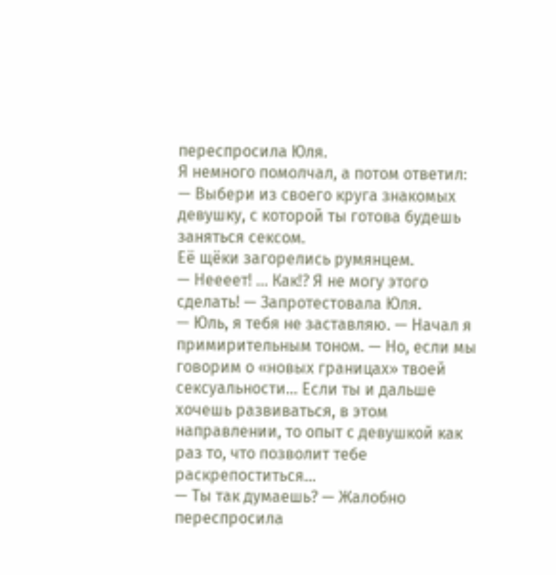переспросила Юля.
Я немного помолчал, а потом ответил:
— Выбери из своего круга знакомых девушку, с которой ты готова будешь заняться сексом.
Её щёки загорелись румянцем.
— Неееет! ... Как!? Я не могу этого сделать! — Запротестовала Юля.
— Юль, я тебя не заставляю. — Начал я примирительным тоном. — Но, если мы говорим о «новых границах» твоей сексуальности... Если ты и дальше хочешь развиваться, в этом направлении, то опыт с девушкой как раз то, что позволит тебе раскрепоститься...
— Ты так думаешь? — Жалобно переспросила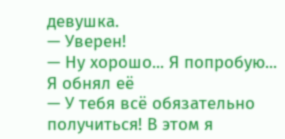девушка.
— Уверен!
— Ну хорошо... Я попробую...
Я обнял её
— У тебя всё обязательно получиться! В этом я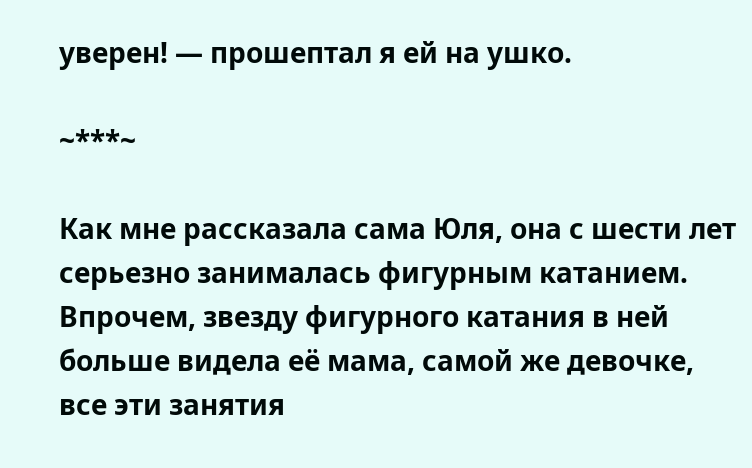уверен! — прошептал я ей на ушко.

~***~

Как мне рассказала сама Юля, она с шести лет серьезно занималась фигурным катанием. Впрочем, звезду фигурного катания в ней больше видела её мама, самой же девочке, все эти занятия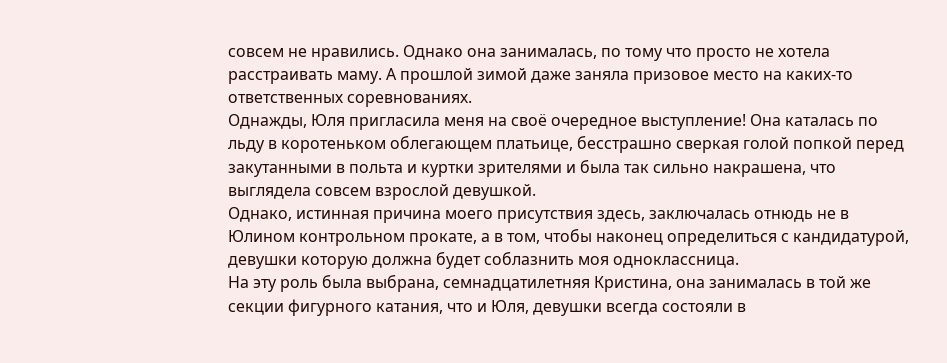совсем не нравились. Однако она занималась, по тому что просто не хотела расстраивать маму. А прошлой зимой даже заняла призовое место на каких-то ответственных соревнованиях.
Однажды, Юля пригласила меня на своё очередное выступление! Она каталась по льду в коротеньком облегающем платьице, бесстрашно сверкая голой попкой перед закутанными в польта и куртки зрителями и была так сильно накрашена, что выглядела совсем взрослой девушкой.
Однако, истинная причина моего присутствия здесь, заключалась отнюдь не в Юлином контрольном прокате, а в том, чтобы наконец определиться с кандидатурой, девушки которую должна будет соблазнить моя одноклассница.
На эту роль была выбрана, семнадцатилетняя Кристина, она занималась в той же секции фигурного катания, что и Юля, девушки всегда состояли в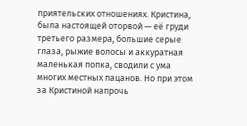приятельских отношениях. Кристина, была настоящей оторвой — её груди третьего размера, большие серые глаза, рыжие волосы и аккуратная маленькая попка, сводили с ума многих местных пацанов. Но при этом за Кристиной напрочь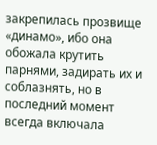закрепилась прозвище «динамо», ибо она обожала крутить парнями, задирать их и соблазнять, но в последний момент всегда включала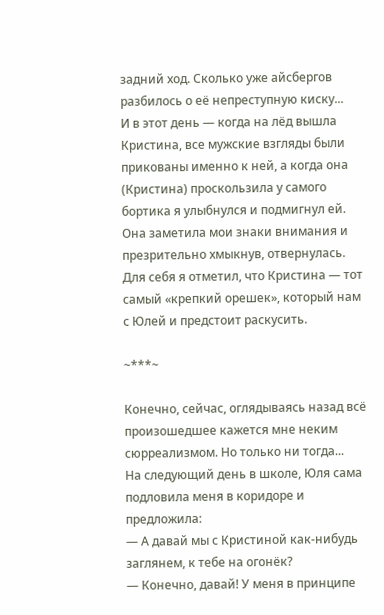задний ход. Сколько уже айсбергов разбилось о её непреступную киску...
И в этот день — когда на лёд вышла Кристина, все мужские взгляды были прикованы именно к ней, а когда она (Кристина) проскользила у самого бортика я улыбнулся и подмигнул ей. Она заметила мои знаки внимания и презрительно хмыкнув, отвернулась.
Для себя я отметил, что Кристина — тот самый «крепкий орешек», который нам с Юлей и предстоит раскусить.

~***~

Конечно, сейчас, оглядываясь назад всё произошедшее кажется мне неким сюрреализмом. Но только ни тогда...
На следующий день в школе, Юля сама подловила меня в коридоре и предложила:
— А давай мы с Кристиной как-нибудь заглянем, к тебе на огонёк?
— Конечно, давай! У меня в принципе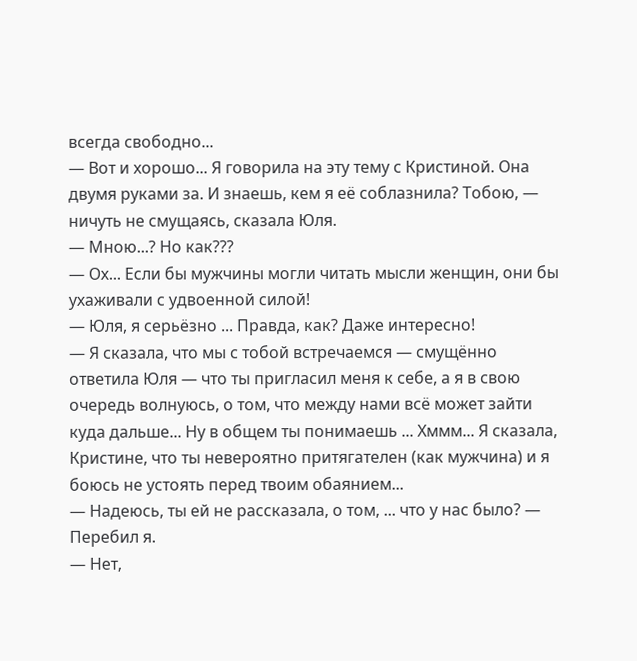всегда свободно...
— Вот и хорошо... Я говорила на эту тему с Кристиной. Она двумя руками за. И знаешь, кем я её соблазнила? Тобою, — ничуть не смущаясь, сказала Юля.
— Мною...? Но как???
— Ох... Если бы мужчины могли читать мысли женщин, они бы ухаживали с удвоенной силой!
— Юля, я серьёзно ... Правда, как? Даже интересно!
— Я сказала, что мы с тобой встречаемся — смущённо ответила Юля — что ты пригласил меня к себе, а я в свою очередь волнуюсь, о том, что между нами всё может зайти куда дальше... Ну в общем ты понимаешь ... Хммм... Я сказала, Кристине, что ты невероятно притягателен (как мужчина) и я боюсь не устоять перед твоим обаянием...
— Надеюсь, ты ей не рассказала, о том, ... что у нас было? — Перебил я.
— Нет,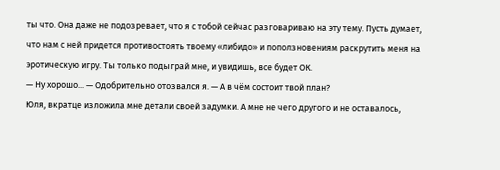ты что. Она даже не подозревает, что я с тобой сейчас разговариваю на эту тему. Пусть думает, что нам с ней придется противостоять твоему «либидо» и поползновениям раскрутить меня на эротическую игру. Ты только подыграй мне, и увидишь, все будет ОК.
— Ну хорошо... — Одобрительно отозвался я. — А в чём состоит твой план?
Юля, вкратце изложила мне детали своей задумки. А мне не чего другого и не оставалось,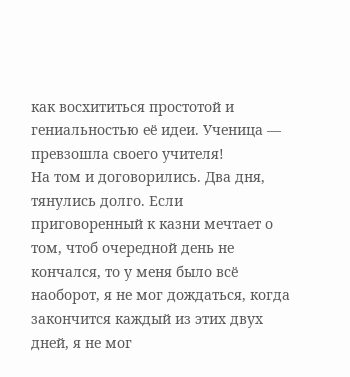как восхититься простотой и гениальностью её идеи. Ученица — превзошла своего учителя!
На том и договорились. Два дня, тянулись долго. Если приговоренный к казни мечтает о том, чтоб очередной день не кончался, то у меня было всё наоборот, я не мог дождаться, когда закончится каждый из этих двух дней, я не мог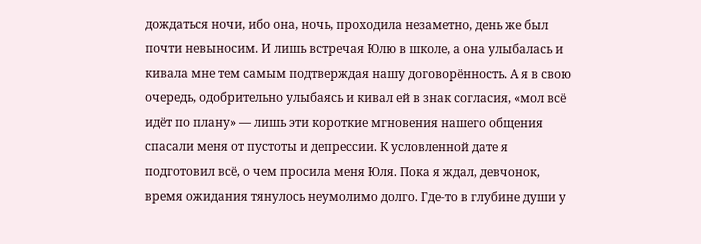дождаться ночи, ибо она, ночь, проходила незаметно, день же был почти невыносим. И лишь встречая Юлю в школе, а она улыбалась и кивала мне тем самым подтверждая нашу договорённость. А я в свою очередь, одобрительно улыбаясь и кивал ей в знак согласия, «мол всё идёт по плану» — лишь эти короткие мгновения нашего общения спасали меня от пустоты и депрессии. К условленной дате я подготовил всё, о чем просила меня Юля. Пока я ждал, девчонок, время ожидания тянулось неумолимо долго. Где-то в глубине души у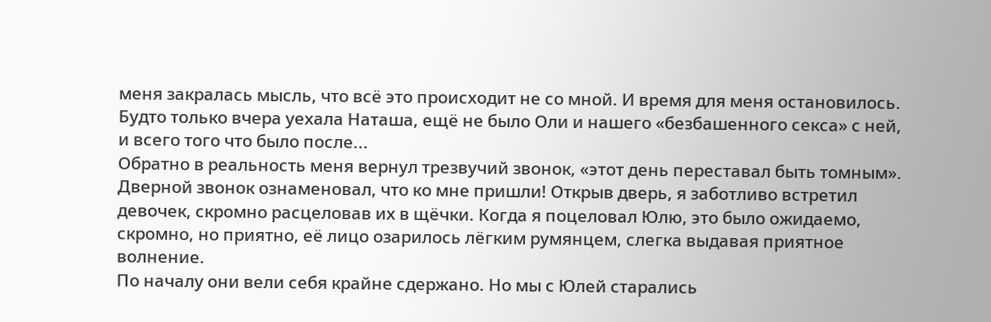меня закралась мысль, что всё это происходит не со мной. И время для меня остановилось. Будто только вчера уехала Наташа, ещё не было Оли и нашего «безбашенного секса» с ней, и всего того что было после...
Обратно в реальность меня вернул трезвучий звонок, «этот день переставал быть томным». Дверной звонок ознаменовал, что ко мне пришли! Открыв дверь, я заботливо встретил девочек, скромно расцеловав их в щёчки. Когда я поцеловал Юлю, это было ожидаемо, скромно, но приятно, её лицо озарилось лёгким румянцем, слегка выдавая приятное волнение.
По началу они вели себя крайне сдержано. Но мы с Юлей старались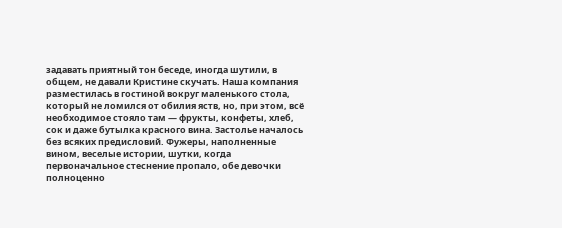задавать приятный тон беседе, иногда шутили, в общем, не давали Кристине скучать. Наша компания разместилась в гостиной вокруг маленького стола, который не ломился от обилия яств, но, при этом, всё необходимое стояло там — фрукты, конфеты, хлеб, сок и даже бутылка красного вина. Застолье началось без всяких предисловий. Фужеры, наполненные вином, веселые истории, шутки, когда первоначальное стеснение пропало, обе девочки полноценно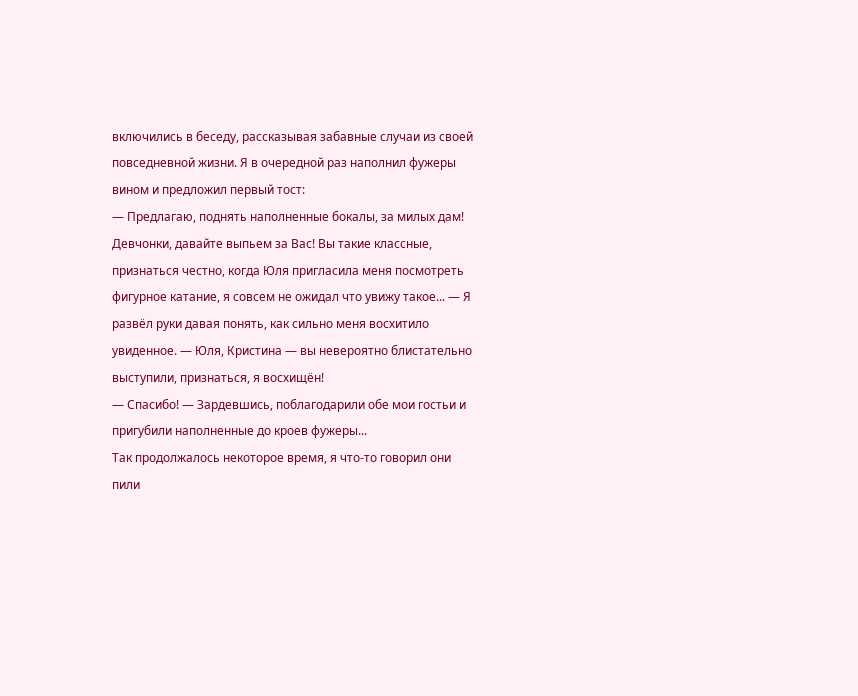включились в беседу, рассказывая забавные случаи из своей повседневной жизни. Я в очередной раз наполнил фужеры вином и предложил первый тост:
— Предлагаю, поднять наполненные бокалы, за милых дам! Девчонки, давайте выпьем за Вас! Вы такие классные, признаться честно, когда Юля пригласила меня посмотреть фигурное катание, я совсем не ожидал что увижу такое... — Я развёл руки давая понять, как сильно меня восхитило увиденное. — Юля, Кристина — вы невероятно блистательно выступили, признаться, я восхищён!
— Спасибо! — Зардевшись, поблагодарили обе мои гостьи и пригубили наполненные до кроев фужеры...
Так продолжалось некоторое время, я что-то говорил они пили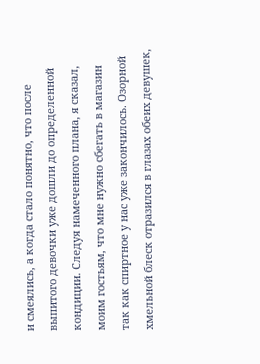и смеялись, а когда стало понятно, что после выпитого девочки уже дошли до определенной кондиции. Следуя намеченного плана, я сказал, моим гостьям, что мне нужно сбегать в магазин так как спиртное у нас уже закончилось. Озорной хмельной блеск отразился в глазах обеих девушек,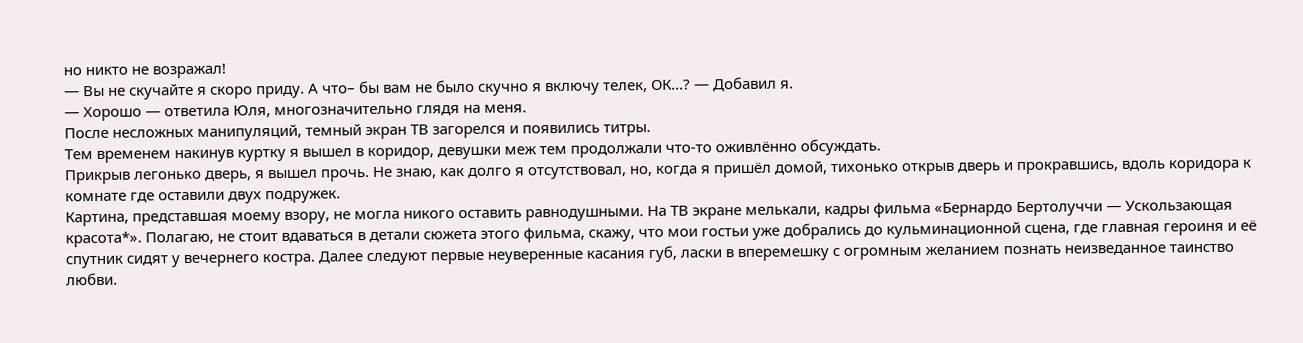но никто не возражал!
— Вы не скучайте я скоро приду. А что– бы вам не было скучно я включу телек, ОК...? — Добавил я.
— Хорошо — ответила Юля, многозначительно глядя на меня.
После несложных манипуляций, темный экран ТВ загорелся и появились титры.
Тем временем накинув куртку я вышел в коридор, девушки меж тем продолжали что-то оживлённо обсуждать.
Прикрыв легонько дверь, я вышел прочь. Не знаю, как долго я отсутствовал, но, когда я пришёл домой, тихонько открыв дверь и прокравшись, вдоль коридора к комнате где оставили двух подружек.
Картина, представшая моему взору, не могла никого оставить равнодушными. На ТВ экране мелькали, кадры фильма «Бернардо Бертолуччи — Ускользающая красота*». Полагаю, не стоит вдаваться в детали сюжета этого фильма, скажу, что мои гостьи уже добрались до кульминационной сцена, где главная героиня и её спутник сидят у вечернего костра. Далее следуют первые неуверенные касания губ, ласки в вперемешку с огромным желанием познать неизведанное таинство любви.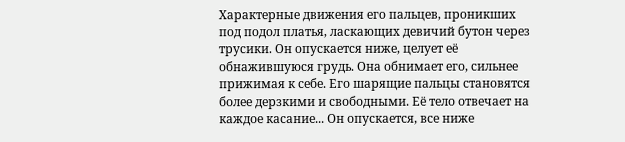Характерные движения его пальцев, проникших под подол платья, ласкающих девичий бутон через трусики. Он опускается ниже, целует её обнажившуюся грудь. Она обнимает его, сильнее прижимая к себе. Его шарящие пальцы становятся более дерзкими и свободными. Её тело отвечает на каждое касание... Он опускается, все ниже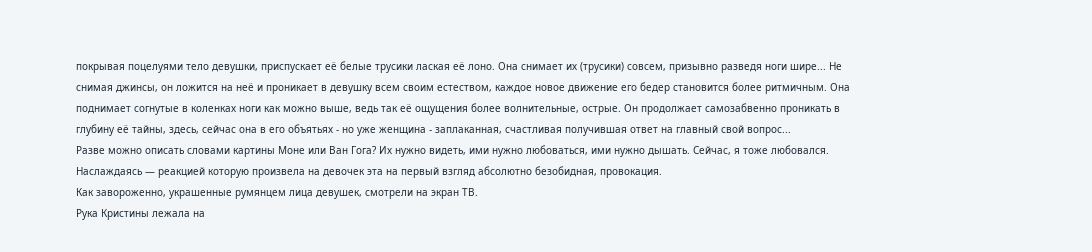покрывая поцелуями тело девушки, приспускает её белые трусики лаская её лоно. Она снимает их (трусики) совсем, призывно разведя ноги шире... Не снимая джинсы, он ложится на неё и проникает в девушку всем своим естеством, каждое новое движение его бедер становится более ритмичным. Она поднимает согнутые в коленках ноги как можно выше, ведь так её ощущения более волнительные, острые. Он продолжает самозабвенно проникать в глубину её тайны, здесь, сейчас она в его объятьях - но уже женщина - заплаканная, счастливая получившая ответ на главный свой вопрос...
Разве можно описать словами картины Моне или Ван Гога? Их нужно видеть, ими нужно любоваться, ими нужно дышать. Сейчас, я тоже любовался. Наслаждаясь — реакцией которую произвела на девочек эта на первый взгляд абсолютно безобидная, провокация.
Как завороженно, украшенные румянцем лица девушек, смотрели на экран ТВ.
Рука Кристины лежала на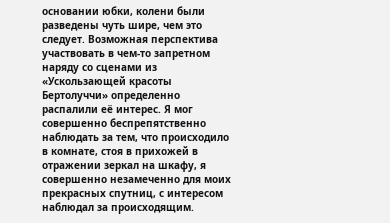основании юбки, колени были разведены чуть шире, чем это следует. Возможная перспектива участвовать в чем-то запретном наряду со сценами из «Ускользающей красоты Бертолуччи» определенно распалили её интерес. Я мог совершенно беспрепятственно наблюдать за тем, что происходило в комнате, стоя в прихожей в отражении зеркал на шкафу, я совершенно незамеченно для моих прекрасных спутниц, с интересом наблюдал за происходящим.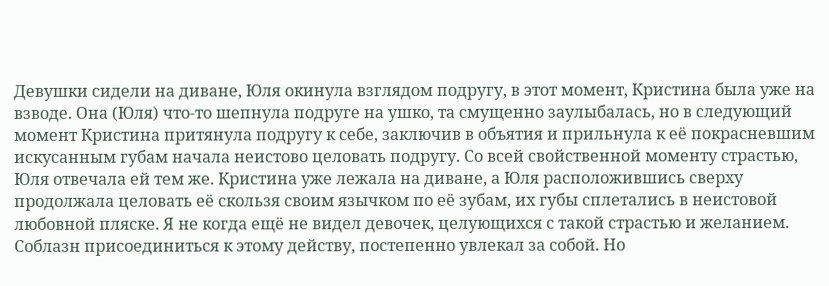Девушки сидели на диване, Юля окинула взглядом подругу, в этот момент, Кристина была уже на взводе. Она (Юля) что-то шепнула подруге на ушко, та смущенно заулыбалась, но в следующий момент Кристина притянула подругу к себе, заключив в объятия и прильнула к её покрасневшим искусанным губам начала неистово целовать подругу. Со всей свойственной моменту страстью, Юля отвечала ей тем же. Кристина уже лежала на диване, а Юля расположившись сверху продолжала целовать её скользя своим язычком по её зубам, их губы сплетались в неистовой любовной пляске. Я не когда ещё не видел девочек, целующихся с такой страстью и желанием. Соблазн присоединиться к этому действу, постепенно увлекал за собой. Но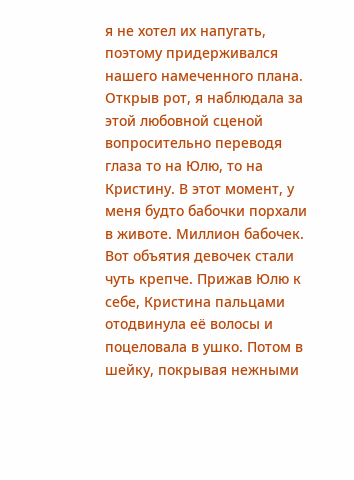я не хотел их напугать, поэтому придерживался нашего намеченного плана.
Открыв рот, я наблюдала за этой любовной сценой вопросительно переводя глаза то на Юлю, то на Кристину. В этот момент, у меня будто бабочки порхали в животе. Миллион бабочек. Вот объятия девочек стали чуть крепче. Прижав Юлю к себе, Кристина пальцами отодвинула её волосы и поцеловала в ушко. Потом в шейку, покрывая нежными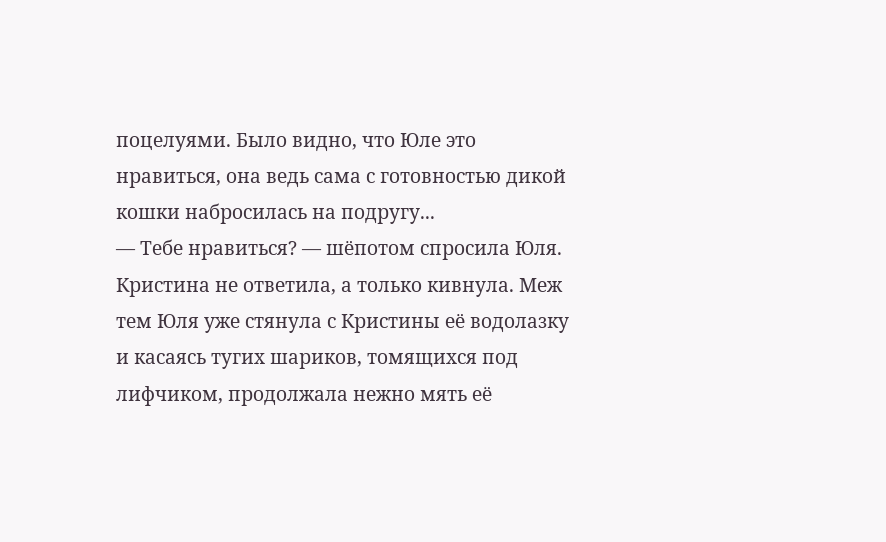поцелуями. Было видно, что Юле это нравиться, она ведь сама с готовностью дикой кошки набросилась на подругу...
— Тебе нравиться? — шёпотом спросила Юля. Кристина не ответила, а только кивнула. Меж тем Юля уже стянула с Кристины её водолазку и касаясь тугих шариков, томящихся под лифчиком, продолжала нежно мять её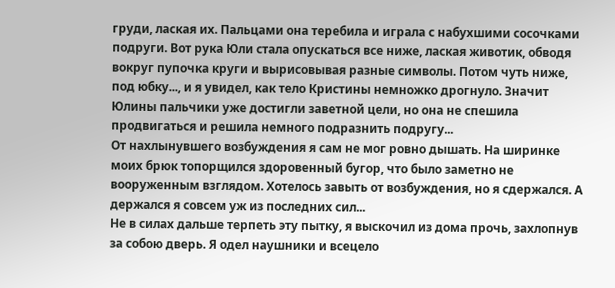груди, лаская их. Пальцами она теребила и играла с набухшими сосочками подруги. Вот рука Юли стала опускаться все ниже, лаская животик, обводя вокруг пупочка круги и вырисовывая разные символы. Потом чуть ниже, под юбку..., и я увидел, как тело Кристины немножко дрогнуло. Значит Юлины пальчики уже достигли заветной цели, но она не спешила продвигаться и решила немного подразнить подругу...
От нахлынувшего возбуждения я сам не мог ровно дышать. На ширинке моих брюк топорщился здоровенный бугор, что было заметно не вооруженным взглядом. Хотелось завыть от возбуждения, но я сдержался. А держался я совсем уж из последних сил...
Не в силах дальше терпеть эту пытку, я выскочил из дома прочь, захлопнув за собою дверь. Я одел наушники и всецело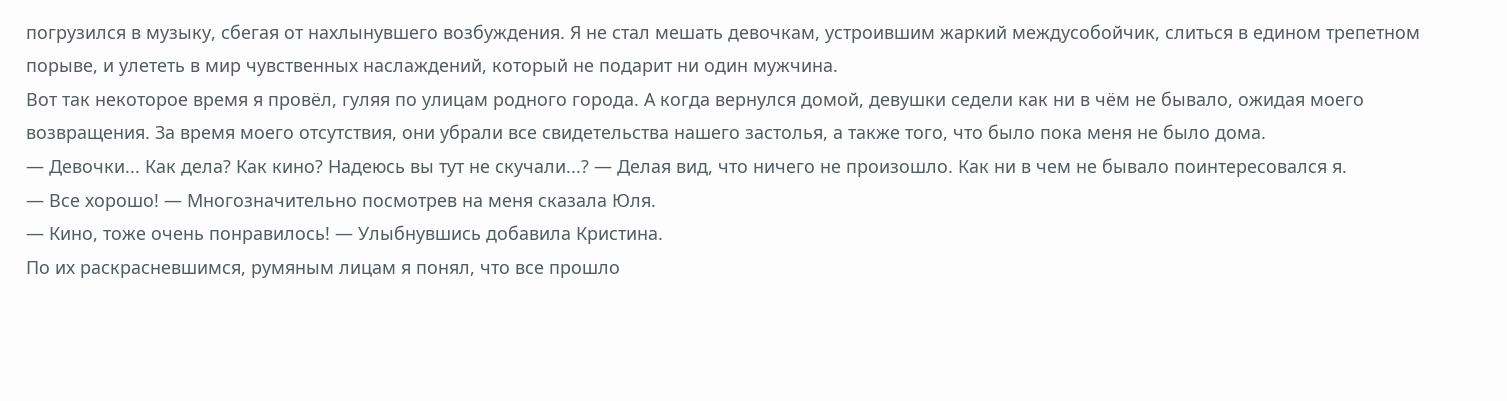погрузился в музыку, сбегая от нахлынувшего возбуждения. Я не стал мешать девочкам, устроившим жаркий междусобойчик, слиться в едином трепетном порыве, и улететь в мир чувственных наслаждений, который не подарит ни один мужчина.
Вот так некоторое время я провёл, гуляя по улицам родного города. А когда вернулся домой, девушки седели как ни в чём не бывало, ожидая моего возвращения. За время моего отсутствия, они убрали все свидетельства нашего застолья, а также того, что было пока меня не было дома.
— Девочки... Как дела? Как кино? Надеюсь вы тут не скучали...? — Делая вид, что ничего не произошло. Как ни в чем не бывало поинтересовался я.
— Все хорошо! — Многозначительно посмотрев на меня сказала Юля.
— Кино, тоже очень понравилось! — Улыбнувшись добавила Кристина.
По их раскрасневшимся, румяным лицам я понял, что все прошло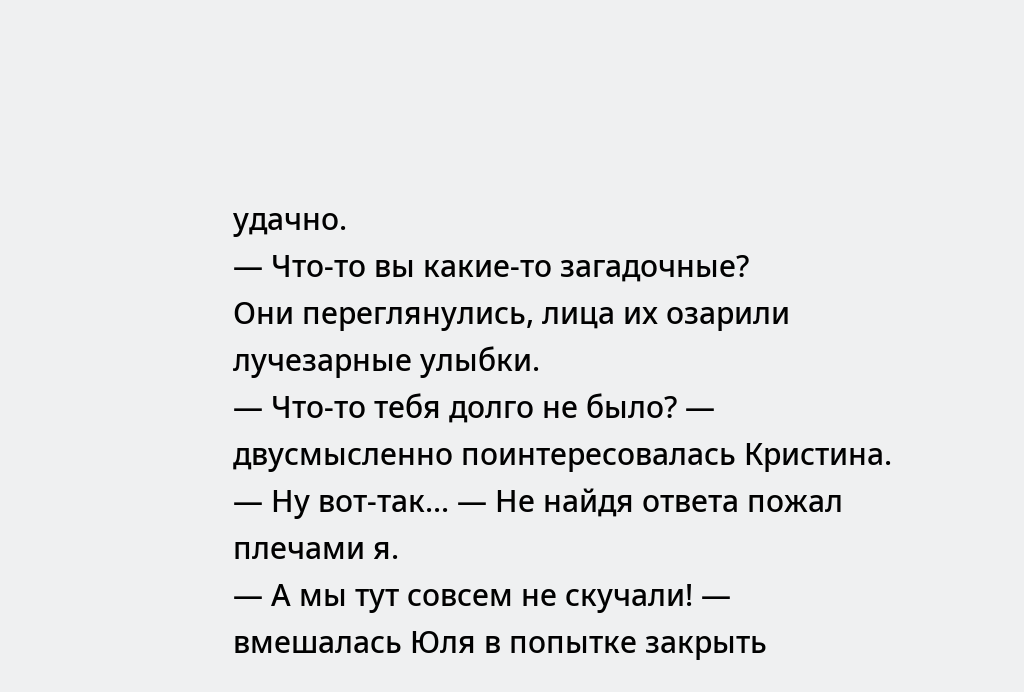удачно.
— Что-то вы какие-то загадочные?
Они переглянулись, лица их озарили лучезарные улыбки.
— Что-то тебя долго не было? — двусмысленно поинтересовалась Кристина.
— Ну вот-так... — Не найдя ответа пожал плечами я.
— А мы тут совсем не скучали! — вмешалась Юля в попытке закрыть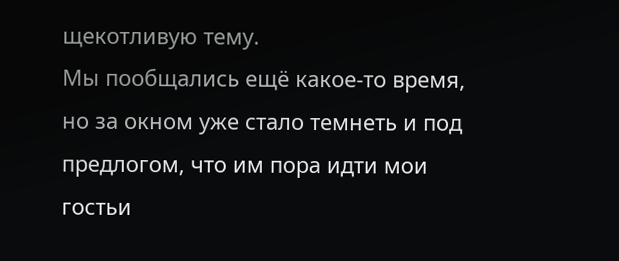щекотливую тему.
Мы пообщались ещё какое-то время, но за окном уже стало темнеть и под предлогом, что им пора идти мои гостьи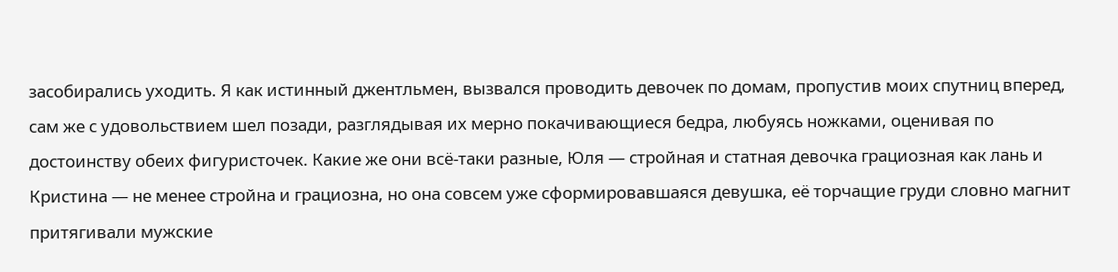засобирались уходить. Я как истинный джентльмен, вызвался проводить девочек по домам, пропустив моих спутниц вперед, сам же с удовольствием шел позади, разглядывая их мерно покачивающиеся бедра, любуясь ножками, оценивая по достоинству обеих фигуристочек. Какие же они всё-таки разные, Юля — стройная и статная девочка грациозная как лань и Кристина — не менее стройна и грациозна, но она совсем уже сформировавшаяся девушка, её торчащие груди словно магнит притягивали мужские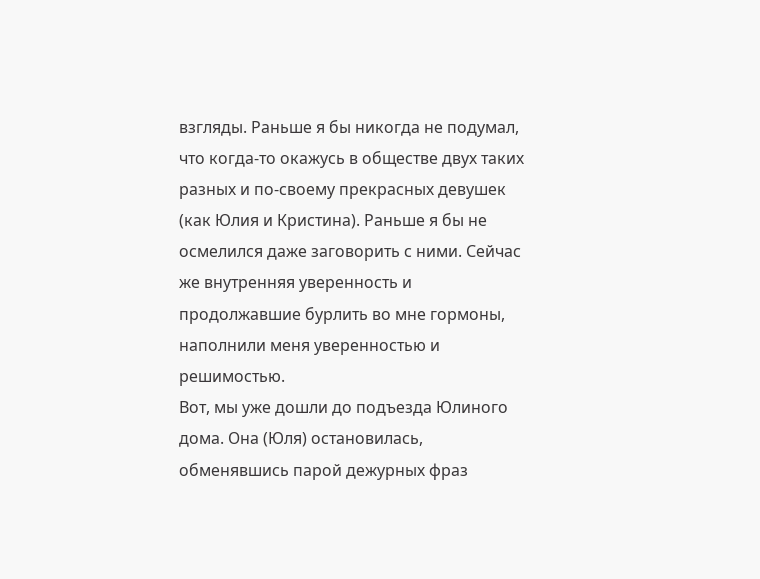взгляды. Раньше я бы никогда не подумал, что когда-то окажусь в обществе двух таких разных и по-своему прекрасных девушек (как Юлия и Кристина). Раньше я бы не осмелился даже заговорить с ними. Сейчас же внутренняя уверенность и продолжавшие бурлить во мне гормоны, наполнили меня уверенностью и решимостью.
Вот, мы уже дошли до подъезда Юлиного дома. Она (Юля) остановилась, обменявшись парой дежурных фраз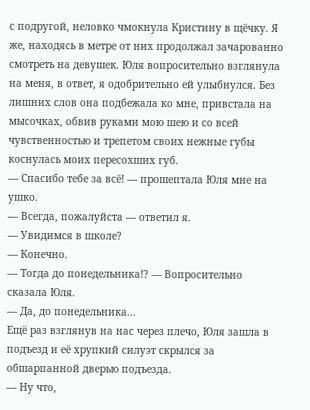с подругой, неловко чмокнула Кристину в щёчку. Я же, находясь в метре от них продолжал зачарованно смотреть на девушек. Юля вопросительно взглянула на меня, в ответ, я одобрительно ей улыбнулся. Без лишних слов она подбежала ко мне, привстала на мысочках, обвив руками мою шею и со всей чувственностью и трепетом своих нежные губы коснулась моих пересохших губ.
— Спасибо тебе за всё! — прошептала Юля мне на ушко.
— Всегда, пожалуйста — ответил я.
— Увидимся в школе?
— Конечно.
— Тогда до понедельника!? — Вопросительно сказала Юля.
— Да, до понедельника...
Ещё раз взглянув на нас через плечо, Юля зашла в подъезд и её хрупкий силуэт скрылся за обшарпанной дверью подъезда.
— Ну что,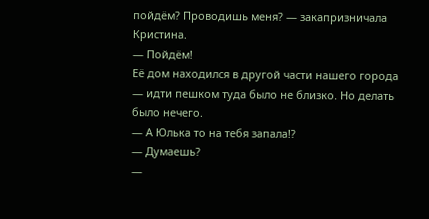пойдём? Проводишь меня? — закапризничала Кристина.
— Пойдём!
Её дом находился в другой части нашего города — идти пешком туда было не близко. Но делать было нечего.
— А Юлька то на тебя запала!?
— Думаешь?
—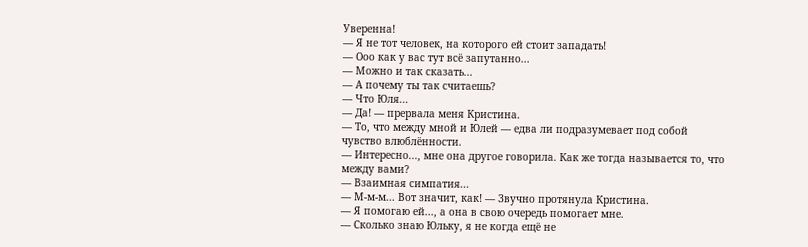Уверенна!
— Я не тот человек, на которого ей стоит западать!
— Ооо как у вас тут всё запутанно...
— Можно и так сказать...
— А почему ты так считаешь?
— Что Юля...
— Да! — прервала меня Кристина.
— То, что между мной и Юлей — едва ли подразумевает под собой чувство влюблённости.
— Интересно..., мне она другое говорила. Как же тогда называется то, что между вами?
— Взаимная симпатия...
— М-м-м... Вот значит, как! — Звучно протянула Кристина.
— Я помогаю ей..., а она в свою очередь помогает мне.
— Сколько знаю Юльку, я не когда ещё не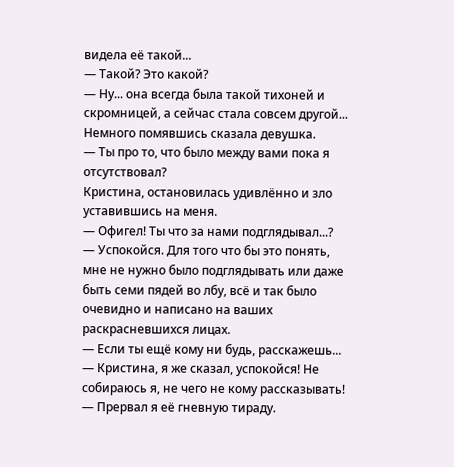видела её такой...
— Такой? Это какой?
— Ну... она всегда была такой тихоней и скромницей, а сейчас стала совсем другой...
Немного помявшись сказала девушка.
— Ты про то, что было между вами пока я отсутствовал?
Кристина, остановилась удивлённо и зло уставившись на меня.
— Офигел! Ты что за нами подглядывал...?
— Успокойся. Для того что бы это понять, мне не нужно было подглядывать или даже быть семи пядей во лбу, всё и так было очевидно и написано на ваших раскрасневшихся лицах.
— Если ты ещё кому ни будь, расскажешь...
— Кристина, я же сказал, успокойся! Не собираюсь я, не чего не кому рассказывать! — Прервал я её гневную тираду.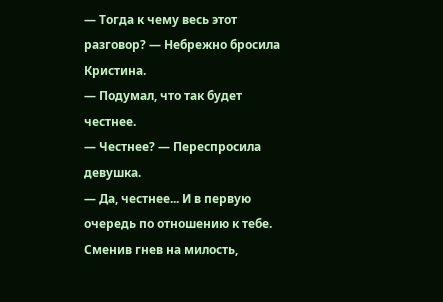— Тогда к чему весь этот разговор? — Небрежно бросила Кристина.
— Подумал, что так будет честнее.
— Честнее? — Переспросила девушка.
— Да, честнее... И в первую очередь по отношению к тебе.
Сменив гнев на милость,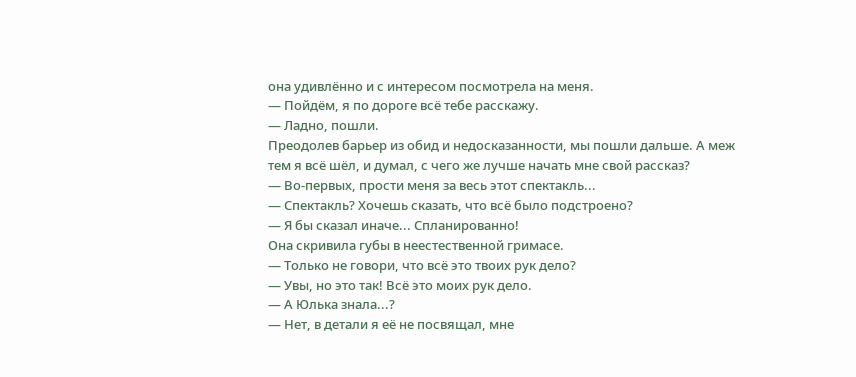она удивлённо и с интересом посмотрела на меня.
— Пойдём, я по дороге всё тебе расскажу.
— Ладно, пошли.
Преодолев барьер из обид и недосказанности, мы пошли дальше. А меж тем я всё шёл, и думал, с чего же лучше начать мне свой рассказ?
— Во-первых, прости меня за весь этот спектакль...
— Спектакль? Хочешь сказать, что всё было подстроено?
— Я бы сказал иначе... Спланированно!
Она скривила губы в неестественной гримасе.
— Только не говори, что всё это твоих рук дело?
— Увы, но это так! Всё это моих рук дело.
— А Юлька знала...?
— Нет, в детали я её не посвящал, мне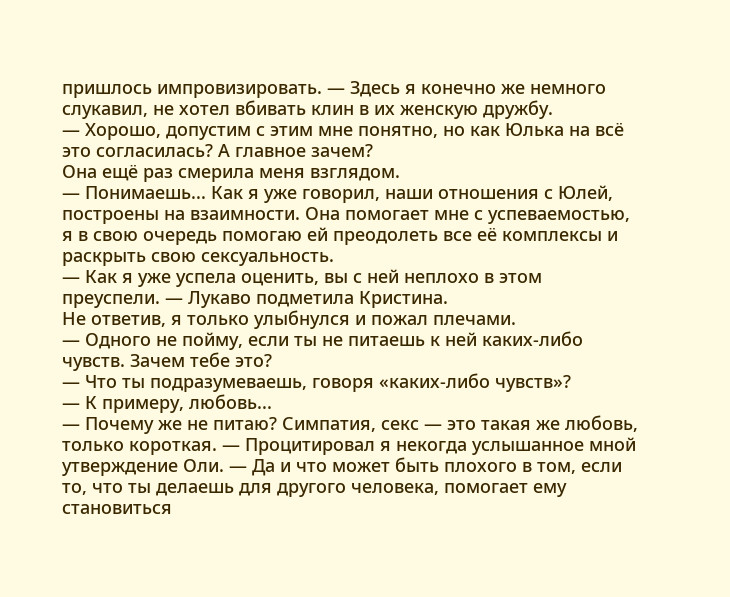пришлось импровизировать. — Здесь я конечно же немного слукавил, не хотел вбивать клин в их женскую дружбу.
— Хорошо, допустим с этим мне понятно, но как Юлька на всё это согласилась? А главное зачем?
Она ещё раз смерила меня взглядом.
— Понимаешь... Как я уже говорил, наши отношения с Юлей, построены на взаимности. Она помогает мне с успеваемостью, я в свою очередь помогаю ей преодолеть все её комплексы и раскрыть свою сексуальность.
— Как я уже успела оценить, вы с ней неплохо в этом преуспели. — Лукаво подметила Кристина.
Не ответив, я только улыбнулся и пожал плечами.
— Одного не пойму, если ты не питаешь к ней каких-либо чувств. Зачем тебе это?
— Что ты подразумеваешь, говоря «каких-либо чувств»?
— К примеру, любовь...
— Почему же не питаю? Симпатия, секс — это такая же любовь, только короткая. — Процитировал я некогда услышанное мной утверждение Оли. — Да и что может быть плохого в том, если то, что ты делаешь для другого человека, помогает ему становиться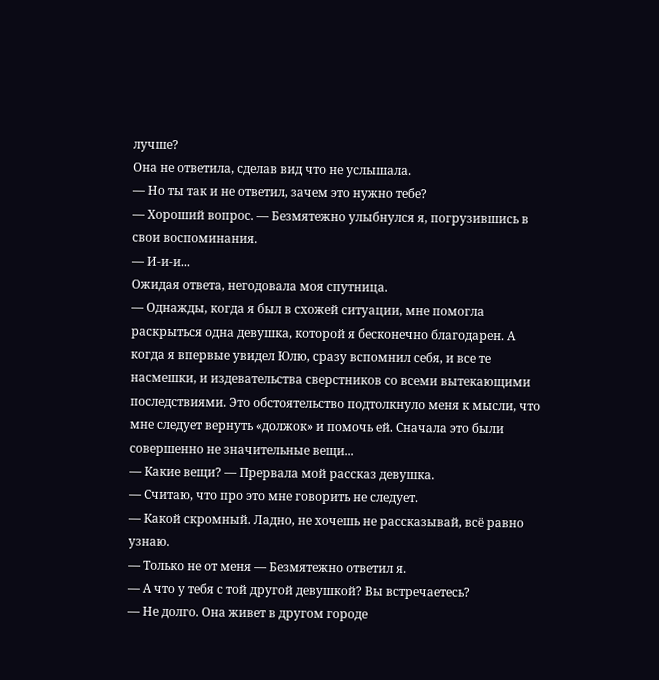лучше?
Она не ответила, сделав вид что не услышала.
— Но ты так и не ответил, зачем это нужно тебе?
— Хороший вопрос. — Безмятежно улыбнулся я, погрузившись в свои воспоминания.
— И-и-и...
Ожидая ответа, негодовала моя спутница.
— Однажды, когда я был в схожей ситуации, мне помогла раскрыться одна девушка, которой я бесконечно благодарен. А когда я впервые увидел Юлю, сразу вспомнил себя, и все те насмешки, и издевательства сверстников со всеми вытекающими последствиями. Это обстоятельство подтолкнуло меня к мысли, что мне следует вернуть «должок» и помочь ей. Сначала это были совершенно не значительные вещи...
— Какие вещи? — Прервала мой рассказ девушка.
— Считаю, что про это мне говорить не следует.
— Какой скромный. Ладно, не хочешь не рассказывай, всё равно узнаю.
— Только не от меня — Безмятежно ответил я.
— А что у тебя с той другой девушкой? Вы встречаетесь?
— Не долго. Она живет в другом городе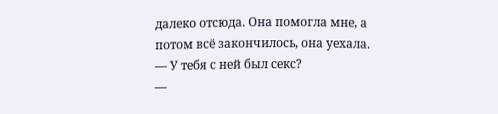далеко отсюда. Она помогла мне, а потом всё закончилось, она уехала.
— У тебя с ней был секс?
—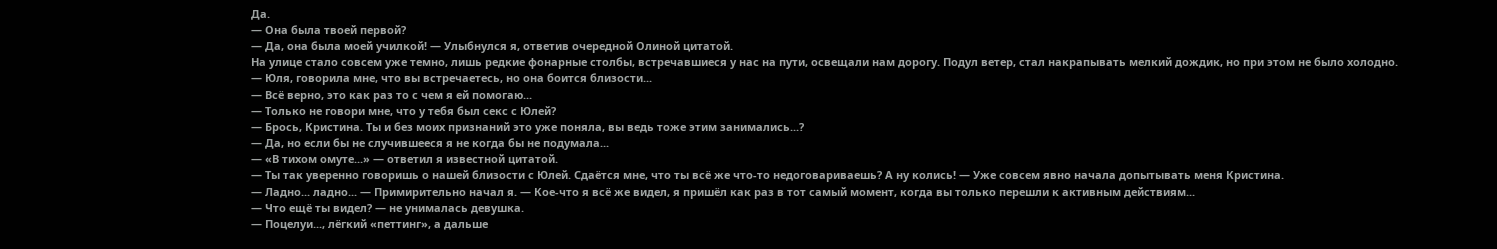Да.
— Она была твоей первой?
— Да, она была моей училкой! — Улыбнулся я, ответив очередной Олиной цитатой.
На улице стало совсем уже темно, лишь редкие фонарные столбы, встречавшиеся у нас на пути, освещали нам дорогу. Подул ветер, стал накрапывать мелкий дождик, но при этом не было холодно.
— Юля, говорила мне, что вы встречаетесь, но она боится близости...
— Всё верно, это как раз то с чем я ей помогаю...
— Только не говори мне, что у тебя был секс с Юлей?
— Брось, Кристина. Ты и без моих признаний это уже поняла, вы ведь тоже этим занимались...?
— Да, но если бы не случившееся я не когда бы не подумала...
— «В тихом омуте...» — ответил я известной цитатой.
— Ты так уверенно говоришь о нашей близости с Юлей. Сдаётся мне, что ты всё же что-то недоговариваешь? А ну колись! — Уже совсем явно начала допытывать меня Кристина.
— Ладно... ладно... — Примирительно начал я. — Кое-что я всё же видел, я пришёл как раз в тот самый момент, когда вы только перешли к активным действиям...
— Что ещё ты видел? — не унималась девушка.
— Поцелуи..., лёгкий «петтинг», а дальше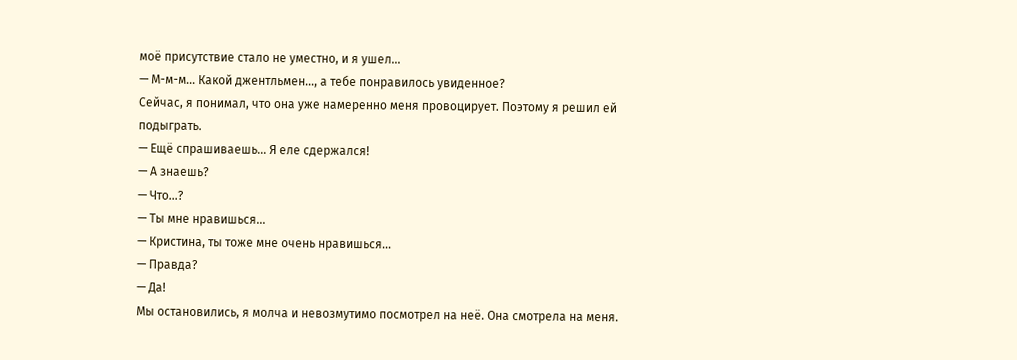моё присутствие стало не уместно, и я ушел...
— М-м-м... Какой джентльмен..., а тебе понравилось увиденное?
Сейчас, я понимал, что она уже намеренно меня провоцирует. Поэтому я решил ей подыграть.
— Ещё спрашиваешь... Я еле сдержался!
— А знаешь?
— Что...?
— Ты мне нравишься...
— Кристина, ты тоже мне очень нравишься...
— Правда?
— Да!
Мы остановились, я молча и невозмутимо посмотрел на неё. Она смотрела на меня.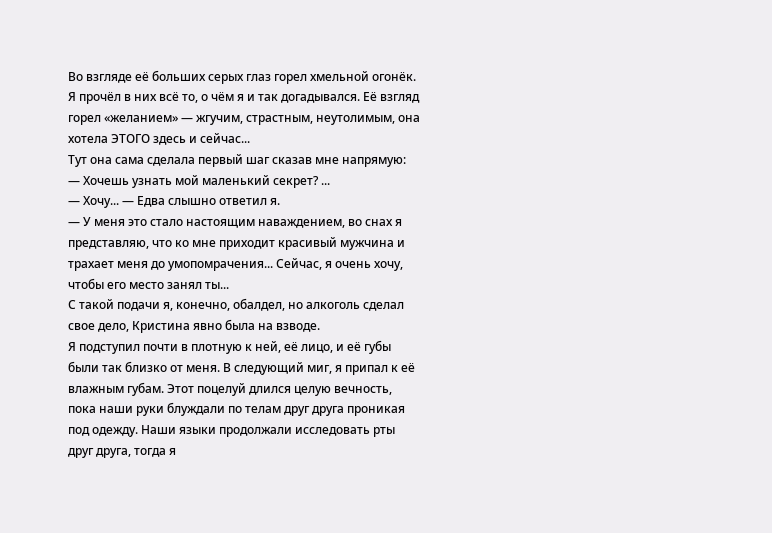Во взгляде её больших серых глаз горел хмельной огонёк. Я прочёл в них всё то, о чём я и так догадывался. Её взгляд горел «желанием» — жгучим, страстным, неутолимым, она хотела ЭТОГО здесь и сейчас...
Тут она сама сделала первый шаг сказав мне напрямую:
— Хочешь узнать мой маленький секрет? ...
— Хочу... — Едва слышно ответил я.
— У меня это стало настоящим наваждением, во снах я представляю, что ко мне приходит красивый мужчина и трахает меня до умопомрачения... Сейчас, я очень хочу, чтобы его место занял ты...
С такой подачи я, конечно, обалдел, но алкоголь сделал свое дело, Кристина явно была на взводе.
Я подступил почти в плотную к ней, её лицо, и её губы были так близко от меня. В следующий миг, я припал к её влажным губам. Этот поцелуй длился целую вечность, пока наши руки блуждали по телам друг друга проникая под одежду. Наши языки продолжали исследовать рты друг друга, тогда я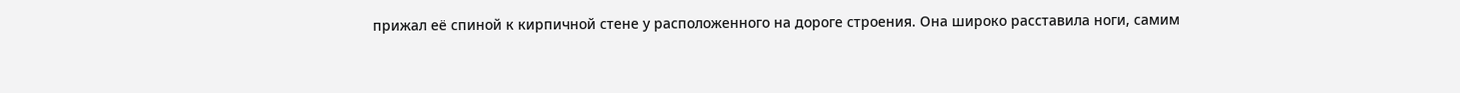прижал её спиной к кирпичной стене у расположенного на дороге строения. Она широко расставила ноги, самим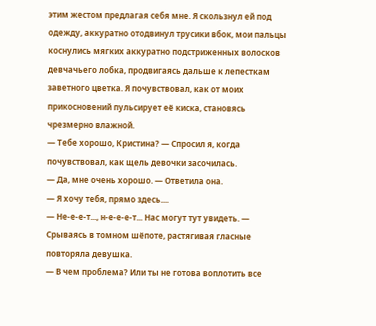этим жестом предлагая себя мне. Я скользнул ей под одежду, аккуратно отодвинул трусики вбок, мои пальцы коснулись мягких аккуратно подстриженных волосков девчачьего лобка, продвигаясь дальше к лепесткам заветного цветка. Я почувствовал, как от моих прикосновений пульсирует её киска, становясь чрезмерно влажной.
— Тебе хорошо, Кристина? — Спросил я, когда почувствовал, как щель девочки засочилась.
— Да, мне очень хорошо. — Ответила она.
— Я хочу тебя, прямо здесь....
— Не-е-е-т..., н-е-е-е-т... Нас могут тут увидеть. — Срываясь в томном шёпоте, растягивая гласные повторяла девушка.
— В чем проблема? Или ты не готова воплотить все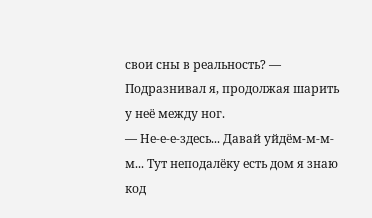свои сны в реальность? — Подразнивал я, продолжая шарить у неё между ног.
— Не-е-е-здесь... Давай уйдём-м-м-м... Тут неподалёку есть дом я знаю код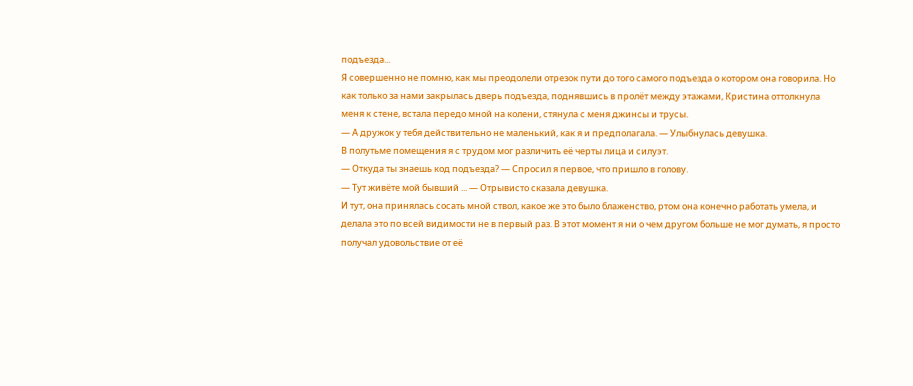подъезда...
Я совершенно не помню, как мы преодолели отрезок пути до того самого подъезда о котором она говорила. Но как только за нами закрылась дверь подъезда, поднявшись в пролёт между этажами, Кристина оттолкнула меня к стене, встала передо мной на колени, стянула с меня джинсы и трусы.
— А дружок у тебя действительно не маленький, как я и предполагала. — Улыбнулась девушка.
В полутьме помещения я с трудом мог различить её черты лица и силуэт.
— Откуда ты знаешь код подъезда? — Спросил я первое, что пришло в голову.
— Тут живёте мой бывший ... — Отрывисто сказала девушка.
И тут, она принялась сосать мной ствол, какое же это было блаженство, ртом она конечно работать умела, и делала это по всей видимости не в первый раз. В этот момент я ни о чем другом больше не мог думать, я просто получал удовольствие от её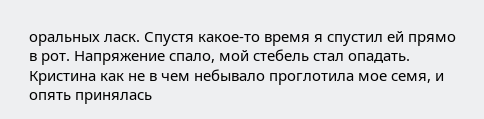оральных ласк. Спустя какое-то время я спустил ей прямо в рот. Напряжение спало, мой стебель стал опадать. Кристина как не в чем небывало проглотила мое семя, и опять принялась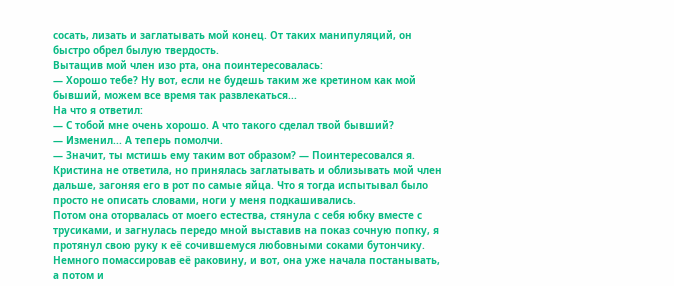сосать, лизать и заглатывать мой конец. От таких манипуляций, он быстро обрел былую твердость.
Вытащив мой член изо рта, она поинтересовалась:
— Хорошо тебе? Ну вот, если не будешь таким же кретином как мой бывший, можем все время так развлекаться...
На что я ответил:
— С тобой мне очень хорошо. А что такого сделал твой бывший?
— Изменил... А теперь помолчи.
— Значит, ты мстишь ему таким вот образом? — Поинтересовался я.
Кристина не ответила, но принялась заглатывать и облизывать мой член дальше, загоняя его в рот по самые яйца. Что я тогда испытывал было просто не описать словами, ноги у меня подкашивались.
Потом она оторвалась от моего естества, стянула с себя юбку вместе с трусиками, и загнулась передо мной выставив на показ сочную попку, я протянул свою руку к её сочившемуся любовными соками бутончику. Немного помассировав её раковину, и вот, она уже начала постанывать, а потом и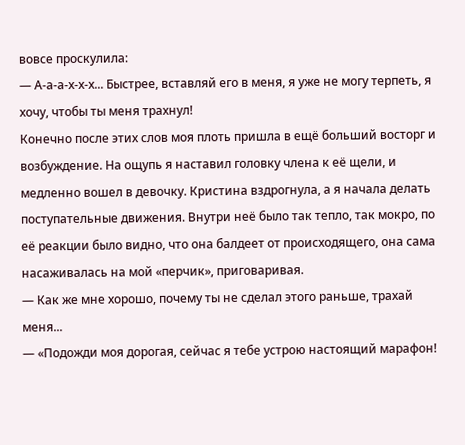вовсе проскулила:
— А-а-а-х-х-х... Быстрее, вставляй его в меня, я уже не могу терпеть, я хочу, чтобы ты меня трахнул!
Конечно после этих слов моя плоть пришла в ещё больший восторг и возбуждение. На ощупь я наставил головку члена к её щели, и медленно вошел в девочку. Кристина вздрогнула, а я начала делать поступательные движения. Внутри неё было так тепло, так мокро, по её реакции было видно, что она балдеет от происходящего, она сама насаживалась на мой «перчик», приговаривая.
— Как же мне хорошо, почему ты не сделал этого раньше, трахай меня...
— «Подожди моя дорогая, сейчас я тебе устрою настоящий марафон!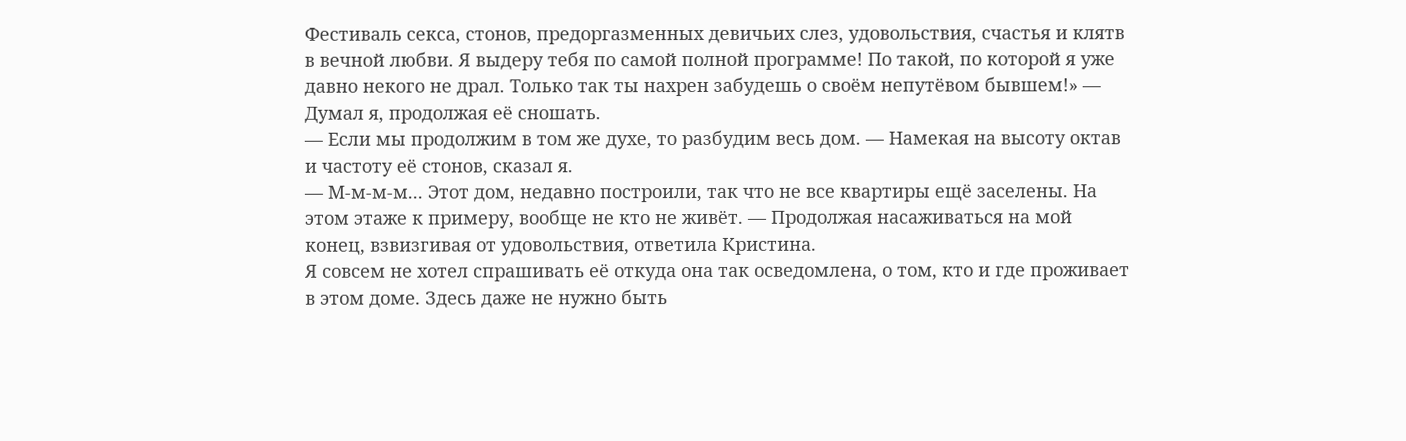Фестиваль секса, стонов, предоргазменных девичьих слез, удовольствия, счастья и клятв в вечной любви. Я выдеру тебя по самой полной программе! По такой, по которой я уже давно некого не драл. Только так ты нахрен забудешь о своём непутёвом бывшем!» — Думал я, продолжая её сношать.
— Если мы продолжим в том же духе, то разбудим весь дом. — Намекая на высоту октав и частоту её стонов, сказал я.
— М-м-м-м... Этот дом, недавно построили, так что не все квартиры ещё заселены. На этом этаже к примеру, вообще не кто не живёт. — Продолжая насаживаться на мой конец, взвизгивая от удовольствия, ответила Кристина.
Я совсем не хотел спрашивать её откуда она так осведомлена, о том, кто и где проживает в этом доме. Здесь даже не нужно быть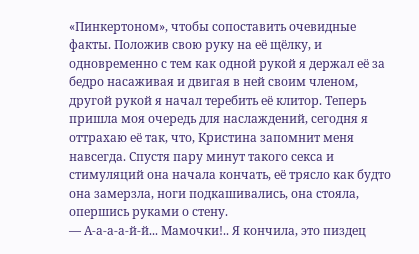«Пинкертоном», чтобы сопоставить очевидные факты. Положив свою руку на её щёлку, и одновременно с тем как одной рукой я держал её за бедро насаживая и двигая в ней своим членом, другой рукой я начал теребить её клитор. Теперь пришла моя очередь для наслаждений, сегодня я оттрахаю её так, что, Кристина запомнит меня навсегда. Спустя пару минут такого секса и стимуляций она начала кончать, её трясло как будто она замерзла, ноги подкашивались, она стояла, опершись руками о стену.
— А-а-а-а-й-й... Мамочки!.. Я кончила, это пиздец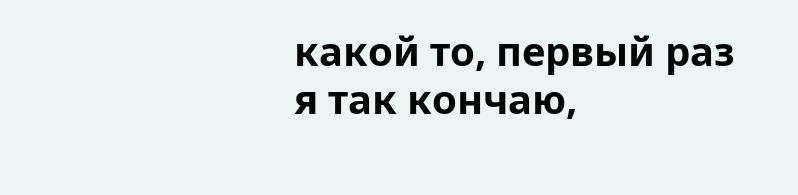какой то, первый раз я так кончаю,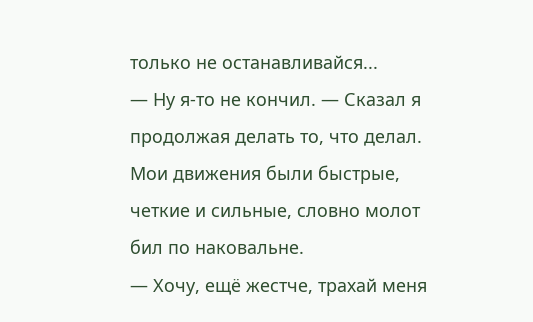только не останавливайся...
— Ну я-то не кончил. — Сказал я продолжая делать то, что делал.
Мои движения были быстрые, четкие и сильные, словно молот бил по наковальне.
— Хочу, ещё жестче, трахай меня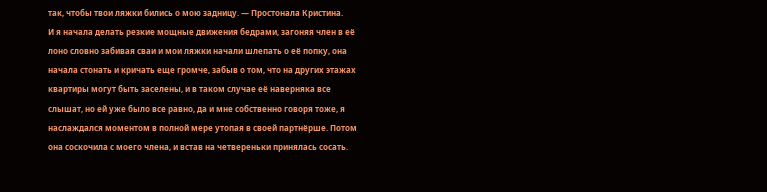так, чтобы твои ляжки бились о мою задницу. — Простонала Кристина.
И я начала делать резкие мощные движения бедрами, загоняя член в её лоно словно забивая сваи и мои ляжки начали шлепать о её попку, она начала стонать и кричать еще громче, забыв о том, что на других этажах квартиры могут быть заселены, и в таком случае её наверняка все слышат, но ей уже было все равно, да и мне собственно говоря тоже, я наслаждался моментом в полной мере утопая в своей партнёрше. Потом она соскочила с моего члена, и встав на четвереньки принялась сосать.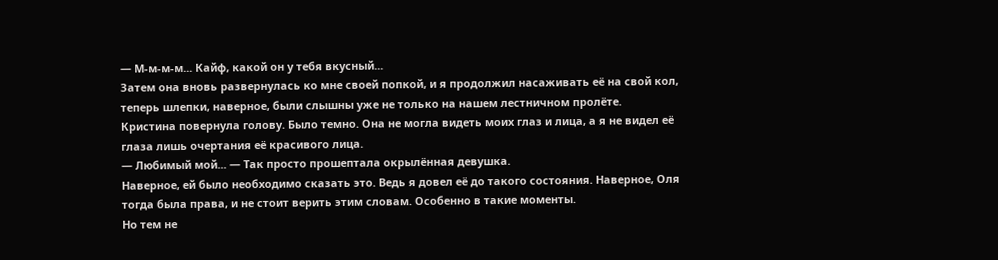— М-м-м-м... Кайф, какой он у тебя вкусный...
Затем она вновь развернулась ко мне своей попкой, и я продолжил насаживать её на свой кол, теперь шлепки, наверное, были слышны уже не только на нашем лестничном пролёте.
Кристина повернула голову. Было темно. Она не могла видеть моих глаз и лица, а я не видел её глаза лишь очертания её красивого лица.
— Любимый мой... — Так просто прошептала окрылённая девушка.
Наверное, ей было необходимо сказать это. Ведь я довел её до такого состояния. Наверное, Оля тогда была права, и не стоит верить этим словам. Особенно в такие моменты.
Но тем не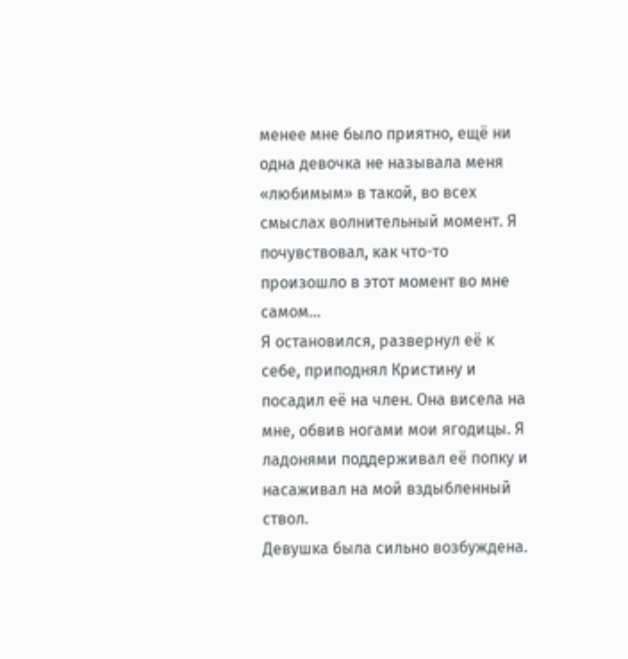менее мне было приятно, ещё ни одна девочка не называла меня «любимым» в такой, во всех смыслах волнительный момент. Я почувствовал, как что-то произошло в этот момент во мне самом...
Я остановился, развернул её к себе, приподнял Кристину и посадил её на член. Она висела на мне, обвив ногами мои ягодицы. Я ладонями поддерживал её попку и насаживал на мой вздыбленный ствол.
Девушка была сильно возбуждена.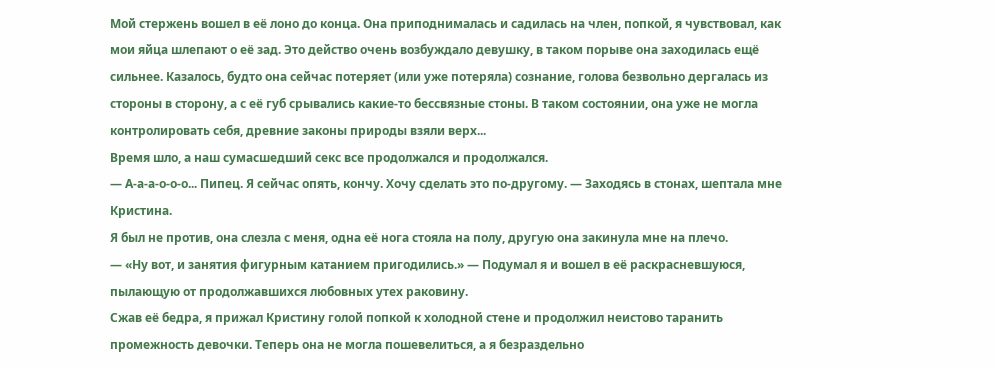Мой стержень вошел в её лоно до конца. Она приподнималась и садилась на член, попкой, я чувствовал, как мои яйца шлепают о её зад. Это действо очень возбуждало девушку, в таком порыве она заходилась ещё сильнее. Казалось, будто она сейчас потеряет (или уже потеряла) сознание, голова безвольно дергалась из стороны в сторону, а с её губ срывались какие-то бессвязные стоны. В таком состоянии, она уже не могла контролировать себя, древние законы природы взяли верх...
Время шло, а наш сумасшедший секс все продолжался и продолжался.
— А-а-а-о-о-о... Пипец. Я сейчас опять, кончу. Хочу сделать это по-другому. — Заходясь в стонах, шептала мне Кристина.
Я был не против, она слезла с меня, одна её нога стояла на полу, другую она закинула мне на плечо.
— «Ну вот, и занятия фигурным катанием пригодились.» — Подумал я и вошел в её раскрасневшуюся, пылающую от продолжавшихся любовных утех раковину.
Сжав её бедра, я прижал Кристину голой попкой к холодной стене и продолжил неистово таранить промежность девочки. Теперь она не могла пошевелиться, а я безраздельно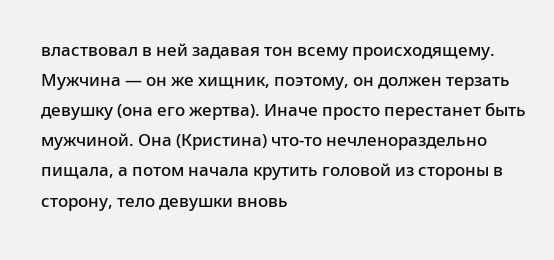властвовал в ней задавая тон всему происходящему. Мужчина — он же хищник, поэтому, он должен терзать девушку (она его жертва). Иначе просто перестанет быть мужчиной. Она (Кристина) что-то нечленораздельно пищала, а потом начала крутить головой из стороны в сторону, тело девушки вновь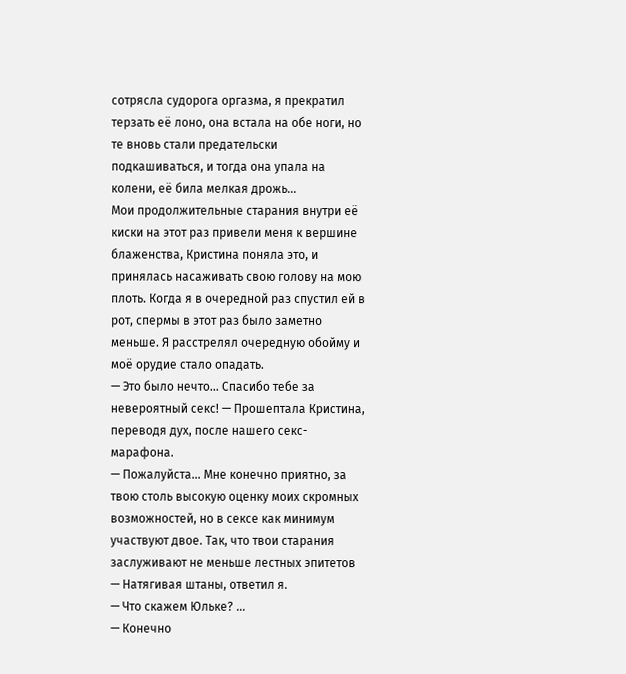сотрясла судорога оргазма, я прекратил терзать её лоно, она встала на обе ноги, но те вновь стали предательски подкашиваться, и тогда она упала на колени, её била мелкая дрожь...
Мои продолжительные старания внутри её киски на этот раз привели меня к вершине блаженства, Кристина поняла это, и принялась насаживать свою голову на мою плоть. Когда я в очередной раз спустил ей в рот, спермы в этот раз было заметно меньше. Я расстрелял очередную обойму и моё орудие стало опадать.
— Это было нечто... Спасибо тебе за невероятный секс! — Прошептала Кристина, переводя дух, после нашего секс-марафона.
— Пожалуйста... Мне конечно приятно, за твою столь высокую оценку моих скромных возможностей, но в сексе как минимум участвуют двое. Так, что твои старания заслуживают не меньше лестных эпитетов — Натягивая штаны, ответил я.
— Что скажем Юльке? ...
— Конечно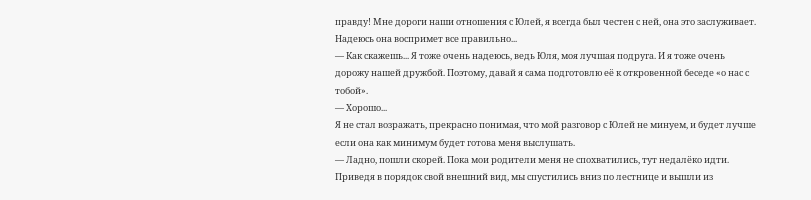правду! Мне дороги наши отношения с Юлей, я всегда был честен с ней, она это заслуживает. Надеюсь она воспримет все правильно...
— Как скажешь... Я тоже очень надеюсь, ведь Юля, моя лучшая подруга. И я тоже очень дорожу нашей дружбой. Поэтому, давай я сама подготовлю её к откровенной беседе «о нас с тобой».
— Хорошо...
Я не стал возражать, прекрасно понимая, что мой разговор с Юлей не минуем, и будет лучше если она как минимум будет готова меня выслушать.
— Ладно, пошли скорей. Пока мои родители меня не спохватились, тут недалёко идти. Приведя в порядок свой внешний вид, мы спустились вниз по лестнице и вышли из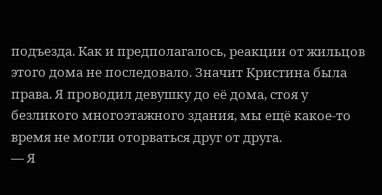подъезда. Как и предполагалось, реакции от жильцов этого дома не последовало. Значит Кристина была права. Я проводил девушку до её дома, стоя у безликого многоэтажного здания, мы ещё какое-то время не могли оторваться друг от друга.
— Я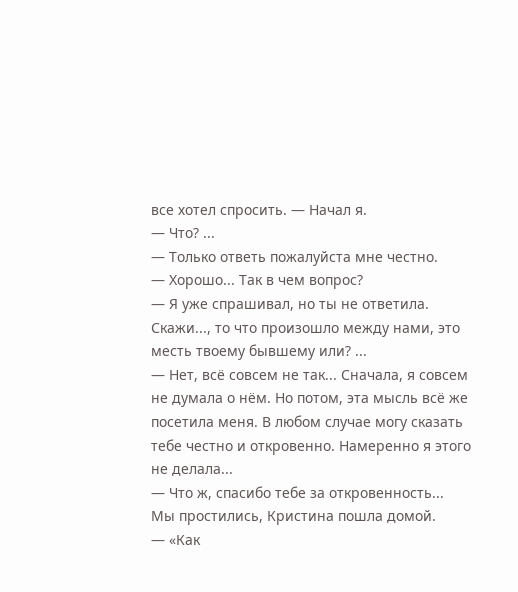все хотел спросить. — Начал я.
— Что? ...
— Только ответь пожалуйста мне честно.
— Хорошо... Так в чем вопрос?
— Я уже спрашивал, но ты не ответила. Скажи..., то что произошло между нами, это месть твоему бывшему или? ...
— Нет, всё совсем не так... Сначала, я совсем не думала о нём. Но потом, эта мысль всё же посетила меня. В любом случае могу сказать тебе честно и откровенно. Намеренно я этого не делала...
— Что ж, спасибо тебе за откровенность...
Мы простились, Кристина пошла домой.
— «Как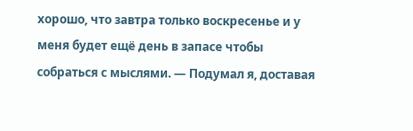хорошо, что завтра только воскресенье и у меня будет ещё день в запасе чтобы собраться с мыслями. — Подумал я, доставая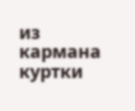из кармана куртки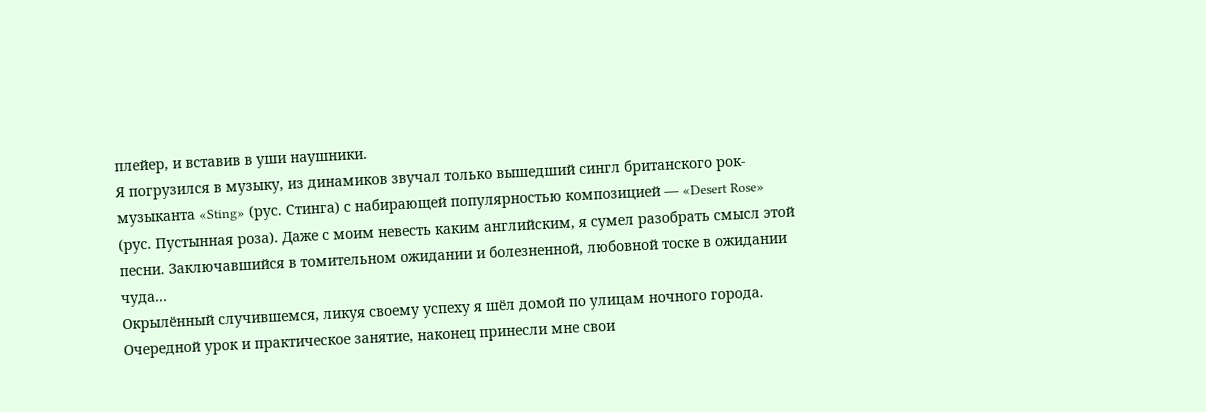плейер, и вставив в уши наушники.
Я погрузился в музыку, из динамиков звучал только вышедший сингл британского рок-музыканта «Sting» (рус. Стинга) с набирающей популярностью композицией — «Desert Rose» (рус. Пустынная роза). Даже с моим невесть каким английским, я сумел разобрать смысл этой песни. Заключавшийся в томительном ожидании и болезненной, любовной тоске в ожидании чуда...
Окрылённый случившемся, ликуя своему успеху я шёл домой по улицам ночного города.
Очередной урок и практическое занятие, наконец принесли мне свои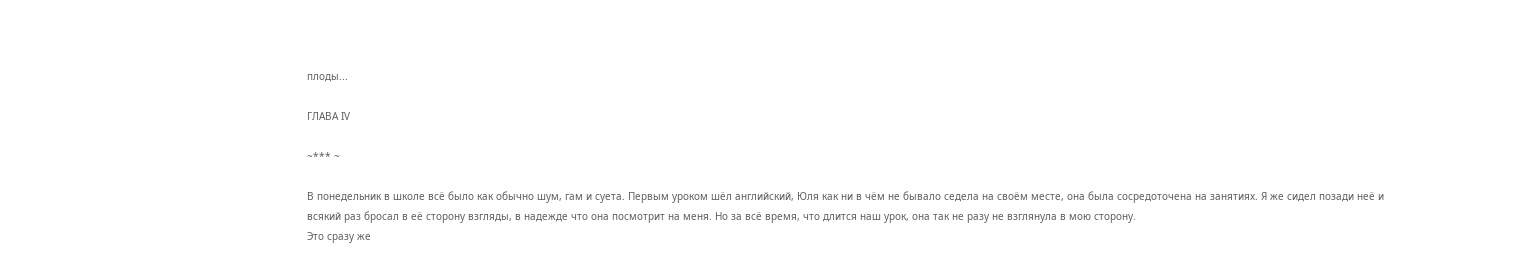плоды...

ГЛАВА IV

~*** ~

В понедельник в школе всё было как обычно шум, гам и суета. Первым уроком шёл английский, Юля как ни в чём не бывало седела на своём месте, она была сосредоточена на занятиях. Я же сидел позади неё и всякий раз бросал в её сторону взгляды, в надежде что она посмотрит на меня. Но за всё время, что длится наш урок, она так не разу не взглянула в мою сторону.
Это сразу же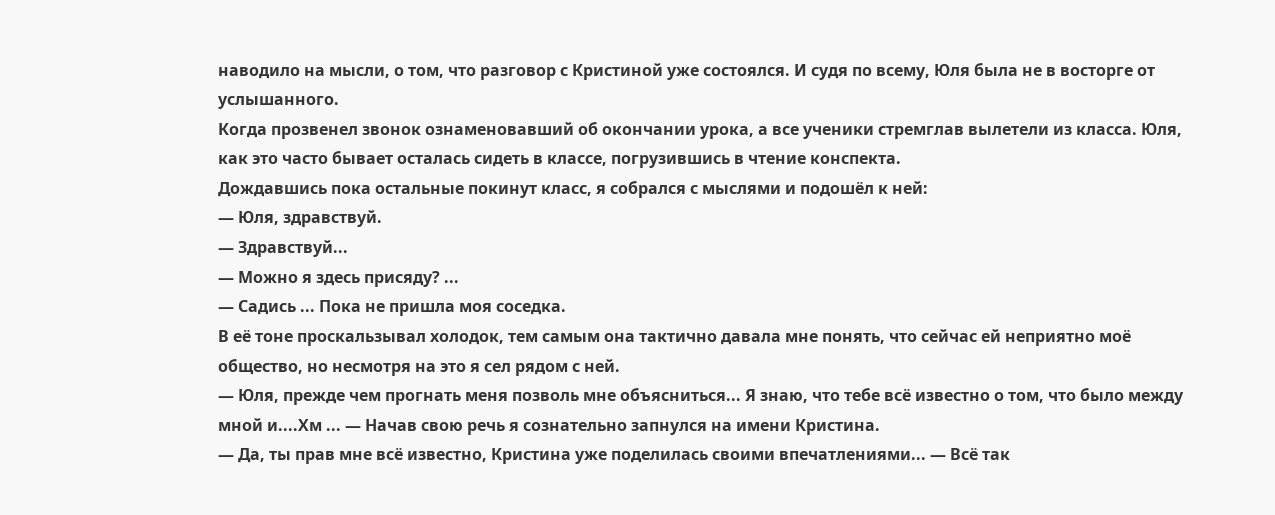наводило на мысли, о том, что разговор с Кристиной уже состоялся. И судя по всему, Юля была не в восторге от услышанного.
Когда прозвенел звонок ознаменовавший об окончании урока, а все ученики стремглав вылетели из класса. Юля, как это часто бывает осталась сидеть в классе, погрузившись в чтение конспекта.
Дождавшись пока остальные покинут класс, я собрался с мыслями и подошёл к ней:
— Юля, здравствуй.
— Здравствуй...
— Можно я здесь присяду? ...
— Садись ... Пока не пришла моя соседка.
В её тоне проскальзывал холодок, тем самым она тактично давала мне понять, что сейчас ей неприятно моё общество, но несмотря на это я сел рядом с ней.
— Юля, прежде чем прогнать меня позволь мне объясниться... Я знаю, что тебе всё известно о том, что было между мной и....Хм ... — Начав свою речь я сознательно запнулся на имени Кристина.
— Да, ты прав мне всё известно, Кристина уже поделилась своими впечатлениями... — Всё так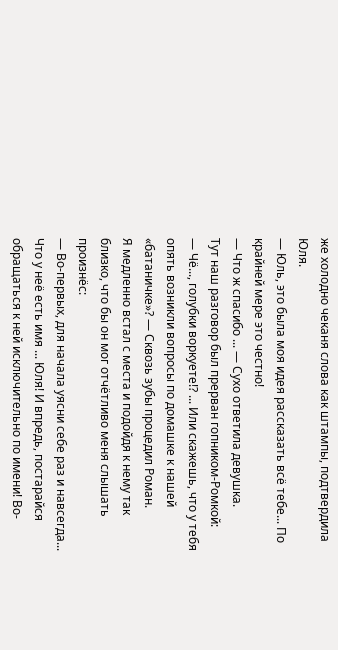же холодно чеканя слова как штампы, подтвердила Юля.
— Юль, это была моя идея рассказать всё тебе... По крайней мере это честно!
— Что ж спасибо ... — Сухо ответила девушка.
Тут наш разговор был прерван гопником-Ромкой:
— Чё..., голубки воркуете!? ... Или скажешь, что у тебя опять возникли вопросы по домашке к нашей «батаничке»? — Сквозь зубы процедил Роман.
Я медленно встал с места и подойдя к нему так близко, что бы он мог отчётливо меня слышать произнёс:
— Во-первых, для начала уясни себе раз и навсегда... Что у неё есть имя ... Юля! И впредь, постарайся обращаться к ней исключительно по имени! Во-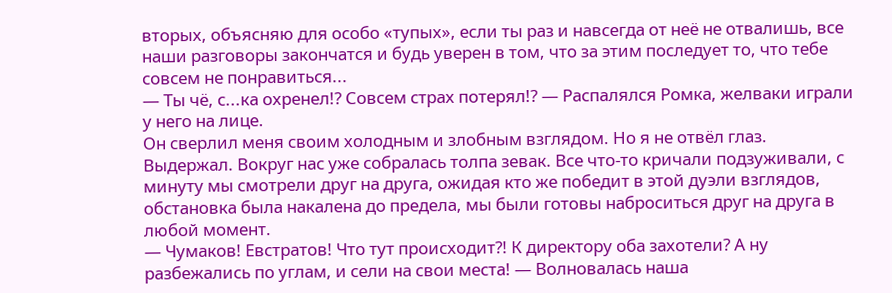вторых, объясняю для особо «тупых», если ты раз и навсегда от неё не отвалишь, все наши разговоры закончатся и будь уверен в том, что за этим последует то, что тебе совсем не понравиться...
— Ты чё, с...ка охренел!? Совсем страх потерял!? — Распалялся Ромка, желваки играли у него на лице.
Он сверлил меня своим холодным и злобным взглядом. Но я не отвёл глаз. Выдержал. Вокруг нас уже собралась толпа зевак. Все что-то кричали подзуживали, с минуту мы смотрели друг на друга, ожидая кто же победит в этой дуэли взглядов, обстановка была накалена до предела, мы были готовы наброситься друг на друга в любой момент.
— Чумаков! Евстратов! Что тут происходит?! К директору оба захотели? А ну разбежались по углам, и сели на свои места! — Волновалась наша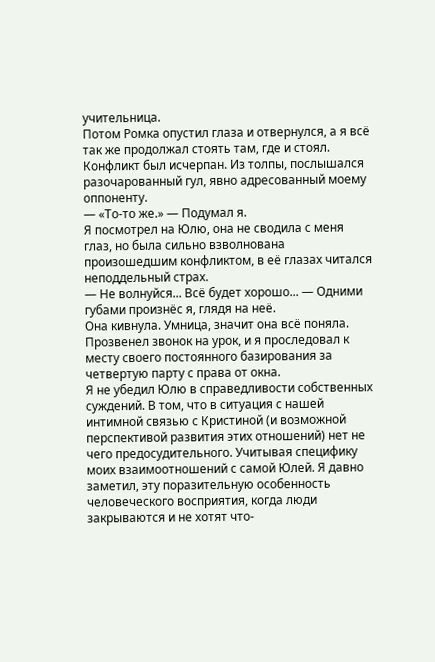учительница.
Потом Ромка опустил глаза и отвернулся, а я всё так же продолжал стоять там, где и стоял. Конфликт был исчерпан. Из толпы, послышался разочарованный гул, явно адресованный моему оппоненту.
— «То-то же.» — Подумал я.
Я посмотрел на Юлю, она не сводила с меня глаз, но была сильно взволнована произошедшим конфликтом, в её глазах читался неподдельный страх.
— Не волнуйся... Всё будет хорошо... — Одними губами произнёс я, глядя на неё.
Она кивнула. Умница, значит она всё поняла.
Прозвенел звонок на урок, и я проследовал к месту своего постоянного базирования за четвертую парту с права от окна.
Я не убедил Юлю в справедливости собственных суждений. В том, что в ситуация с нашей интимной связью с Кристиной (и возможной перспективой развития этих отношений) нет не чего предосудительного. Учитывая специфику моих взаимоотношений с самой Юлей. Я давно заметил, эту поразительную особенность человеческого восприятия, когда люди закрываются и не хотят что-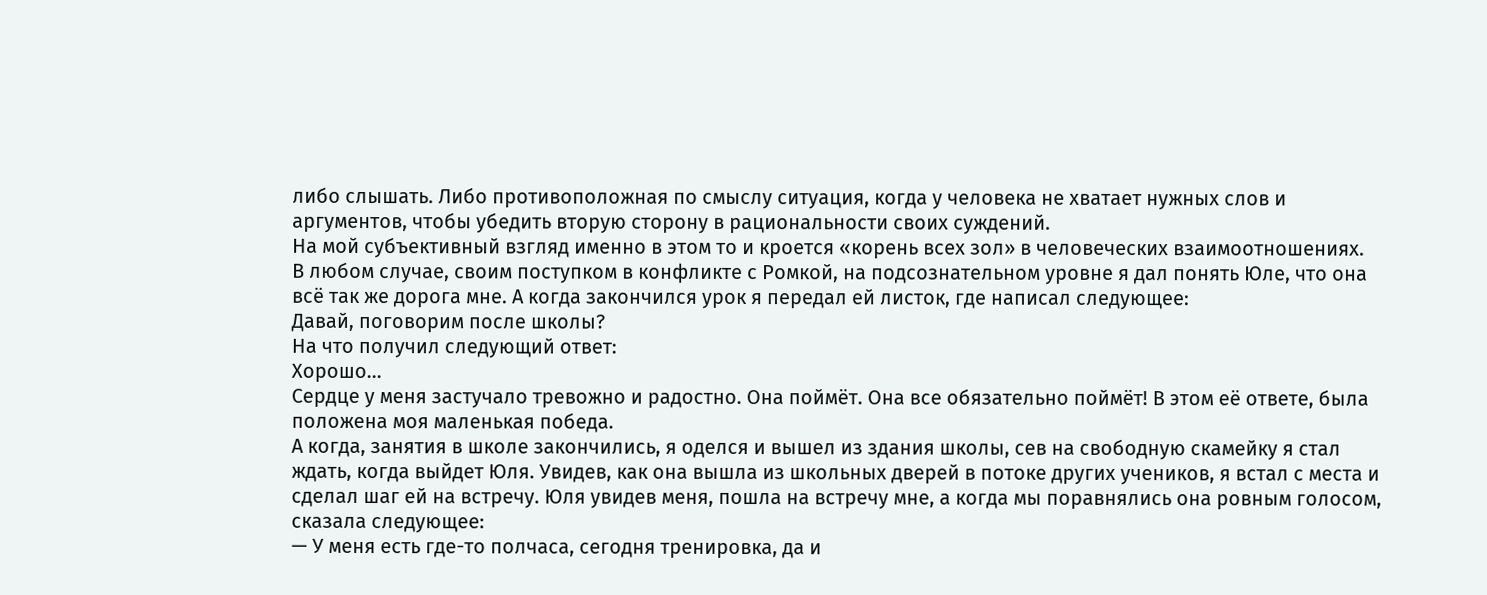либо слышать. Либо противоположная по смыслу ситуация, когда у человека не хватает нужных слов и аргументов, чтобы убедить вторую сторону в рациональности своих суждений.
На мой субъективный взгляд именно в этом то и кроется «корень всех зол» в человеческих взаимоотношениях.
В любом случае, своим поступком в конфликте с Ромкой, на подсознательном уровне я дал понять Юле, что она всё так же дорога мне. А когда закончился урок я передал ей листок, где написал следующее:
Давай, поговорим после школы?
На что получил следующий ответ:
Хорошо...
Сердце у меня застучало тревожно и радостно. Она поймёт. Она все обязательно поймёт! В этом её ответе, была положена моя маленькая победа.
А когда, занятия в школе закончились, я оделся и вышел из здания школы, сев на свободную скамейку я стал ждать, когда выйдет Юля. Увидев, как она вышла из школьных дверей в потоке других учеников, я встал с места и сделал шаг ей на встречу. Юля увидев меня, пошла на встречу мне, а когда мы поравнялись она ровным голосом, сказала следующее:
— У меня есть где-то полчаса, сегодня тренировка, да и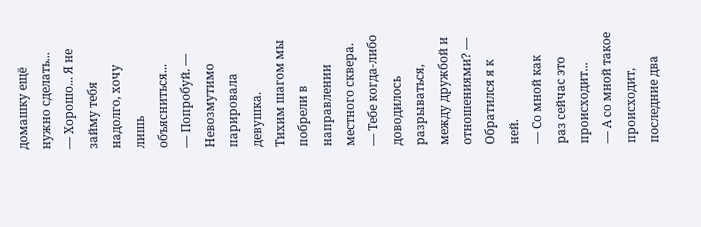домашку ещё нужно сделать...
— Хорошо... Я не займу тебя надолго, хочу лишь объясниться...
— Попробуй. — Невозмутимо парировала девушка.
Тихим шагом мы побрели в направлении местного сквера.
— Тебе когда-либо доводилось разрываться, между дружбой и отношениями? — Обратился я к ней.
— Со мной как раз сейчас это происходит...
— А со мной такое происходит, последние два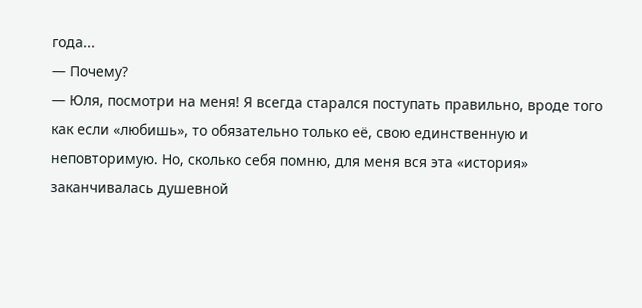года...
— Почему?
— Юля, посмотри на меня! Я всегда старался поступать правильно, вроде того как если «любишь», то обязательно только её, свою единственную и неповторимую. Но, сколько себя помню, для меня вся эта «история» заканчивалась душевной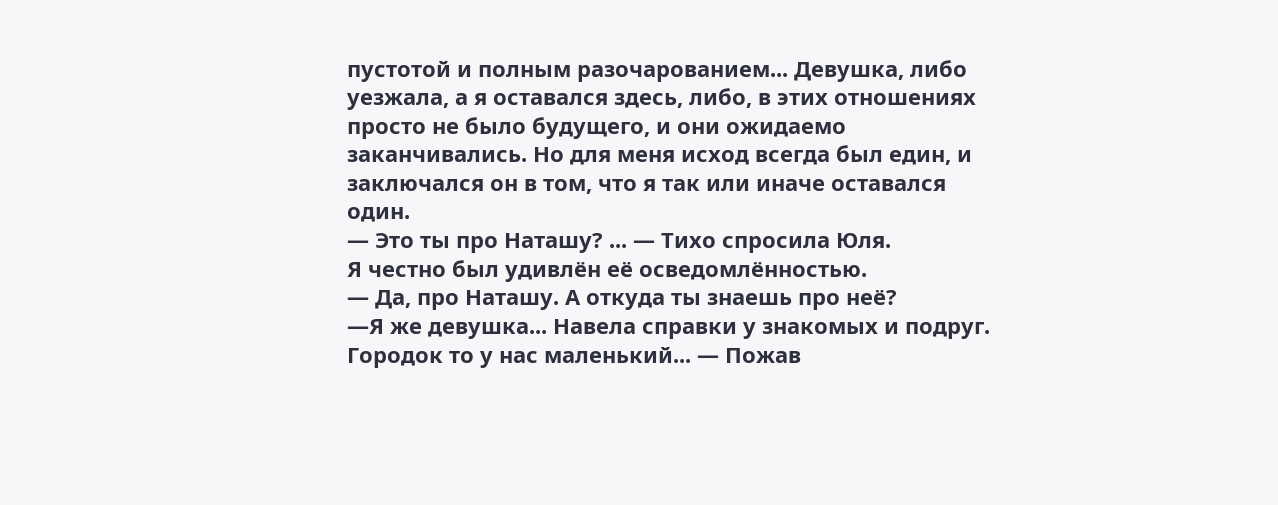пустотой и полным разочарованием... Девушка, либо уезжала, а я оставался здесь, либо, в этих отношениях просто не было будущего, и они ожидаемо заканчивались. Но для меня исход всегда был един, и заключался он в том, что я так или иначе оставался один.
— Это ты про Наташу? ... — Тихо спросила Юля.
Я честно был удивлён её осведомлённостью.
— Да, про Наташу. А откуда ты знаешь про неё?
—Я же девушка... Навела справки у знакомых и подруг. Городок то у нас маленький... — Пожав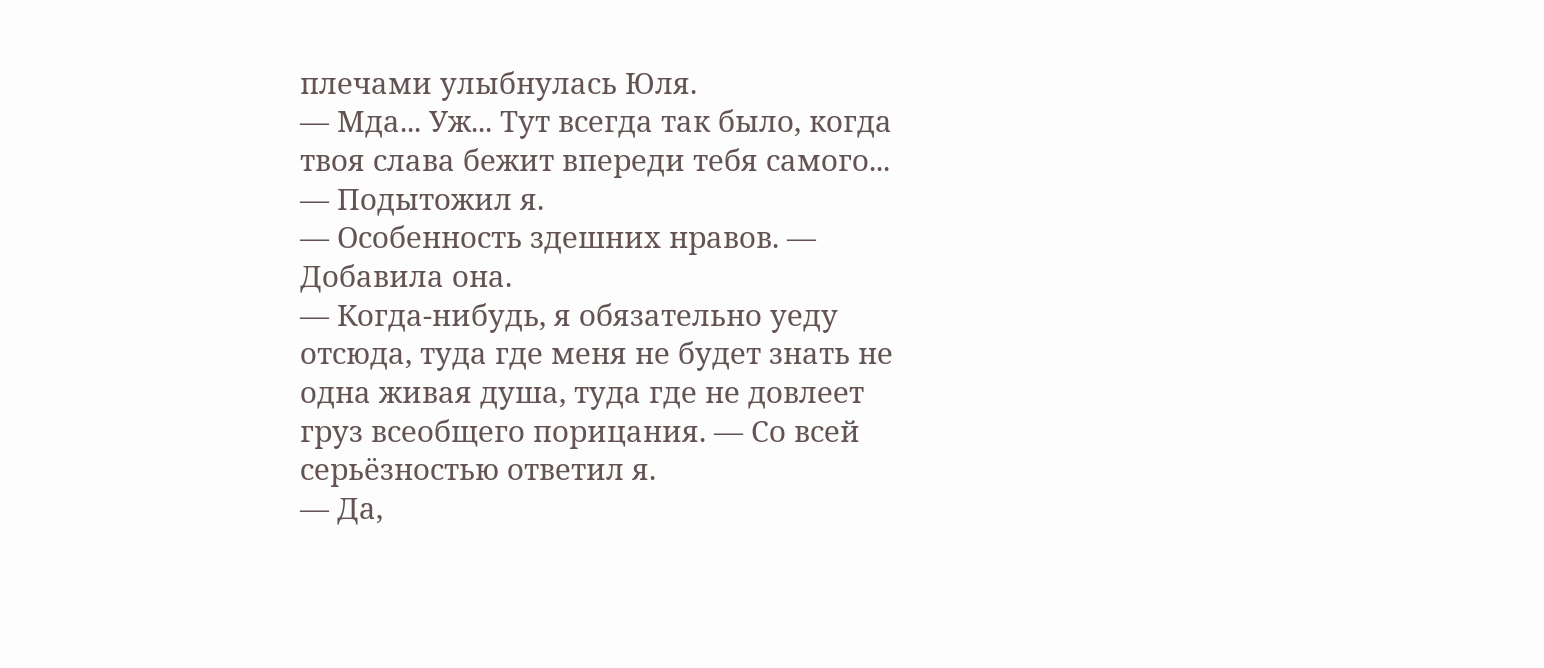плечами улыбнулась Юля.
— Мда... Уж... Тут всегда так было, когда твоя слава бежит впереди тебя самого... — Подытожил я.
— Особенность здешних нравов. — Добавила она.
— Когда-нибудь, я обязательно уеду отсюда, туда где меня не будет знать не одна живая душа, туда где не довлеет груз всеобщего порицания. — Со всей серьёзностью ответил я.
— Да,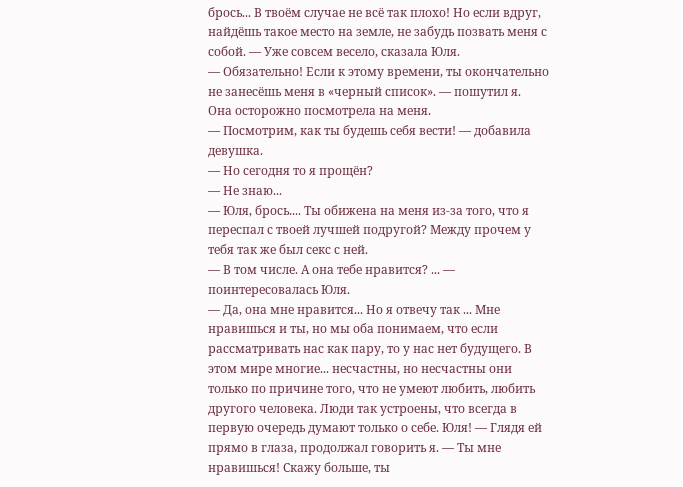брось... В твоём случае не всё так плохо! Но если вдруг, найдёшь такое место на земле, не забудь позвать меня с собой. — Уже совсем весело, сказала Юля.
— Обязательно! Если к этому времени, ты окончательно не занесёшь меня в «черный список». — пошутил я.
Она осторожно посмотрела на меня.
— Посмотрим, как ты будешь себя вести! — добавила девушка.
— Но сегодня то я прощён?
— Не знаю...
— Юля, брось.... Ты обижена на меня из-за того, что я переспал с твоей лучшей подругой? Между прочем у тебя так же был секс с ней.
— В том числе. А она тебе нравится? ... — поинтересовалась Юля.
— Да, она мне нравится... Но я отвечу так ... Мне нравишься и ты, но мы оба понимаем, что если рассматривать нас как пару, то у нас нет будущего. В этом мире многие... несчастны, но несчастны они только по причине того, что не умеют любить, любить другого человека. Люди так устроены, что всегда в первую очередь думают только о себе. Юля! — Глядя ей прямо в глаза, продолжал говорить я. — Ты мне нравишься! Скажу больше, ты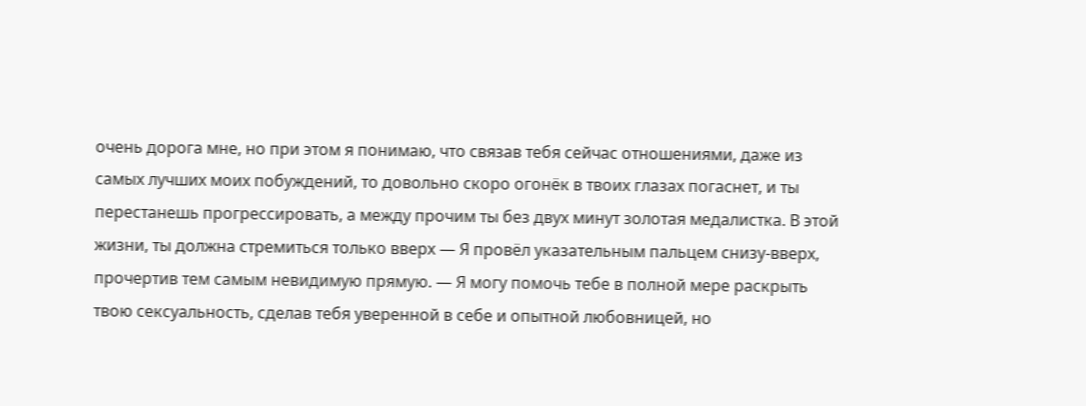очень дорога мне, но при этом я понимаю, что связав тебя сейчас отношениями, даже из самых лучших моих побуждений, то довольно скоро огонёк в твоих глазах погаснет, и ты перестанешь прогрессировать, а между прочим ты без двух минут золотая медалистка. В этой жизни, ты должна стремиться только вверх — Я провёл указательным пальцем снизу-вверх, прочертив тем самым невидимую прямую. — Я могу помочь тебе в полной мере раскрыть твою сексуальность, сделав тебя уверенной в себе и опытной любовницей, но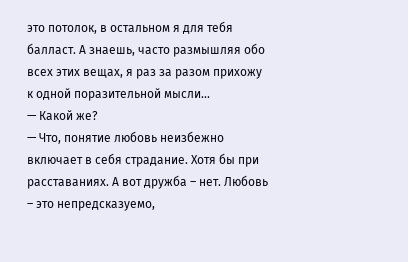это потолок, в остальном я для тебя балласт. А знаешь, часто размышляя обо всех этих вещах, я раз за разом прихожу к одной поразительной мысли...
— Какой же?
— Что, понятие любовь неизбежно включает в себя страдание. Хотя бы при расставаниях. А вот дружба – нет. Любовь – это непредсказуемо,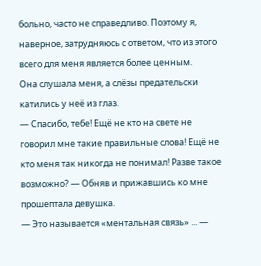больно, часто не справедливо. Поэтому я, наверное, затрудняюсь с ответом, что из этого всего для меня является более ценным.
Она слушала меня, а слёзы предательски катились у неё из глаз.
— Спасибо, тебе! Ещё не кто на свете не говорил мне такие правильные слова! Ещё не кто меня так никогда не понимал! Разве такое возможно? — Обняв и прижавшись ко мне прошептала девушка.
— Это называется «ментальная связь» ... —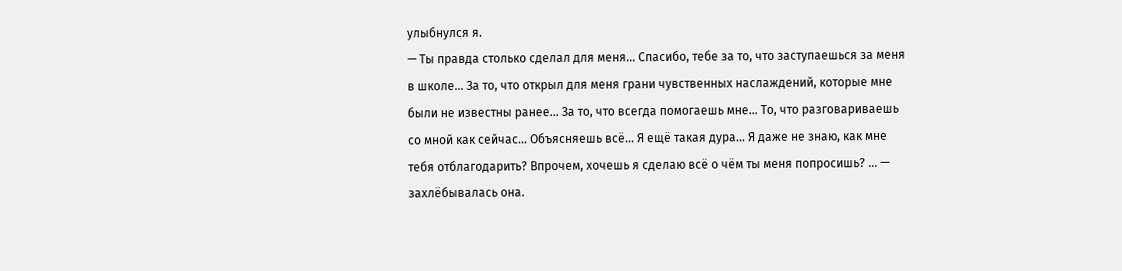улыбнулся я.
— Ты правда столько сделал для меня... Спасибо, тебе за то, что заступаешься за меня в школе... За то, что открыл для меня грани чувственных наслаждений, которые мне были не известны ранее... За то, что всегда помогаешь мне... То, что разговариваешь со мной как сейчас... Объясняешь всё... Я ещё такая дура... Я даже не знаю, как мне тебя отблагодарить? Впрочем, хочешь я сделаю всё о чём ты меня попросишь? ... — захлёбывалась она.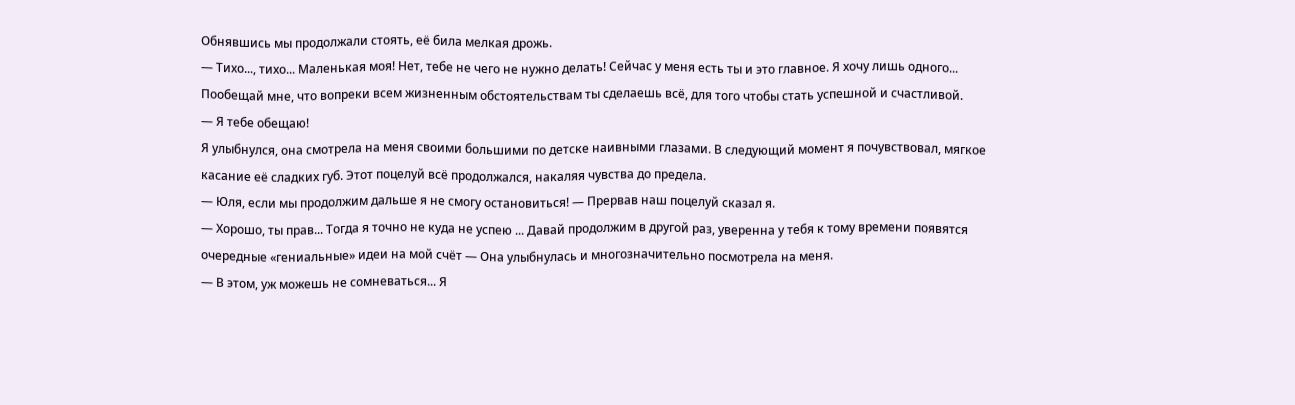Обнявшись мы продолжали стоять, её била мелкая дрожь.
— Тихо..., тихо... Маленькая моя! Нет, тебе не чего не нужно делать! Сейчас у меня есть ты и это главное. Я хочу лишь одного... Пообещай мне, что вопреки всем жизненным обстоятельствам ты сделаешь всё, для того чтобы стать успешной и счастливой.
— Я тебе обещаю!
Я улыбнулся, она смотрела на меня своими большими по детске наивными глазами. В следующий момент я почувствовал, мягкое касание её сладких губ. Этот поцелуй всё продолжался, накаляя чувства до предела.
— Юля, если мы продолжим дальше я не смогу остановиться! — Прервав наш поцелуй сказал я.
— Хорошо, ты прав... Тогда я точно не куда не успею ... Давай продолжим в другой раз, уверенна у тебя к тому времени появятся очередные «гениальные» идеи на мой счёт — Она улыбнулась и многозначительно посмотрела на меня.
— В этом, уж можешь не сомневаться... Я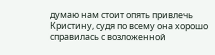думаю нам стоит опять привлечь Кристину, судя по всему она хорошо справилась с возложенной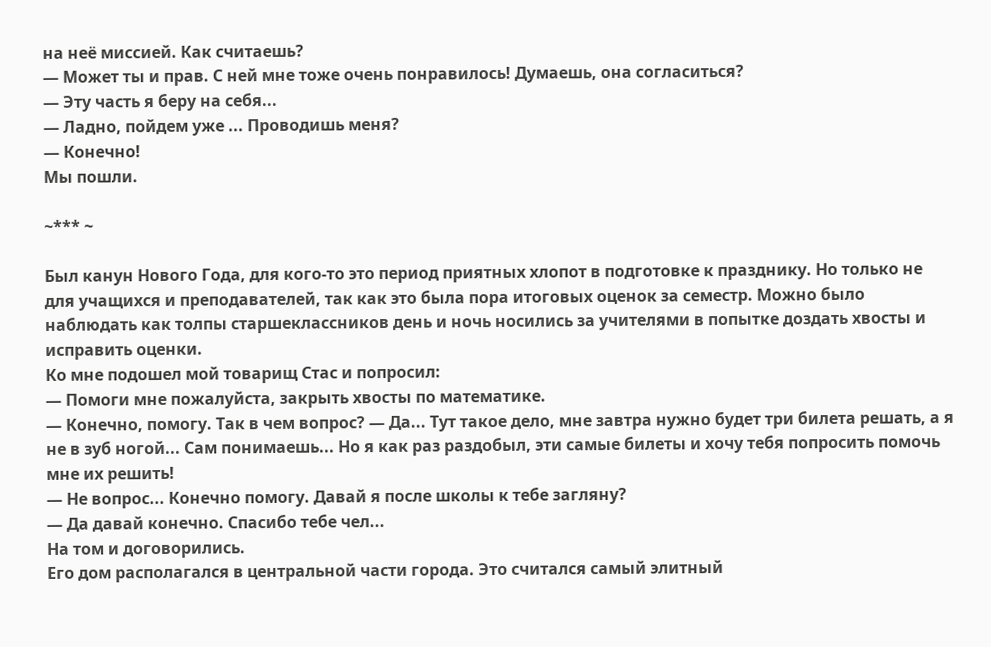на неё миссией. Как считаешь?
— Может ты и прав. С ней мне тоже очень понравилось! Думаешь, она согласиться?
— Эту часть я беру на себя...
— Ладно, пойдем уже ... Проводишь меня?
— Конечно!
Мы пошли.

~*** ~

Был канун Нового Года, для кого-то это период приятных хлопот в подготовке к празднику. Но только не для учащихся и преподавателей, так как это была пора итоговых оценок за семестр. Можно было наблюдать как толпы старшеклассников день и ночь носились за учителями в попытке доздать хвосты и исправить оценки.
Ко мне подошел мой товарищ Стас и попросил:
— Помоги мне пожалуйста, закрыть хвосты по математике.
— Конечно, помогу. Так в чем вопрос? — Да... Тут такое дело, мне завтра нужно будет три билета решать, а я не в зуб ногой... Сам понимаешь... Но я как раз раздобыл, эти самые билеты и хочу тебя попросить помочь мне их решить!
— Не вопрос... Конечно помогу. Давай я после школы к тебе загляну?
— Да давай конечно. Спасибо тебе чел...
На том и договорились.
Его дом располагался в центральной части города. Это считался самый элитный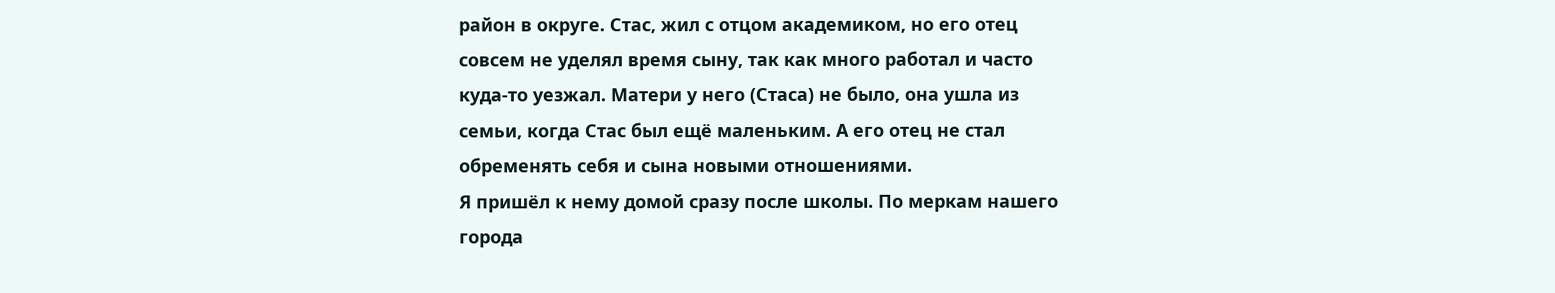район в округе. Стас, жил с отцом академиком, но его отец совсем не уделял время сыну, так как много работал и часто куда-то уезжал. Матери у него (Стаса) не было, она ушла из семьи, когда Стас был ещё маленьким. А его отец не стал обременять себя и сына новыми отношениями.
Я пришёл к нему домой сразу после школы. По меркам нашего города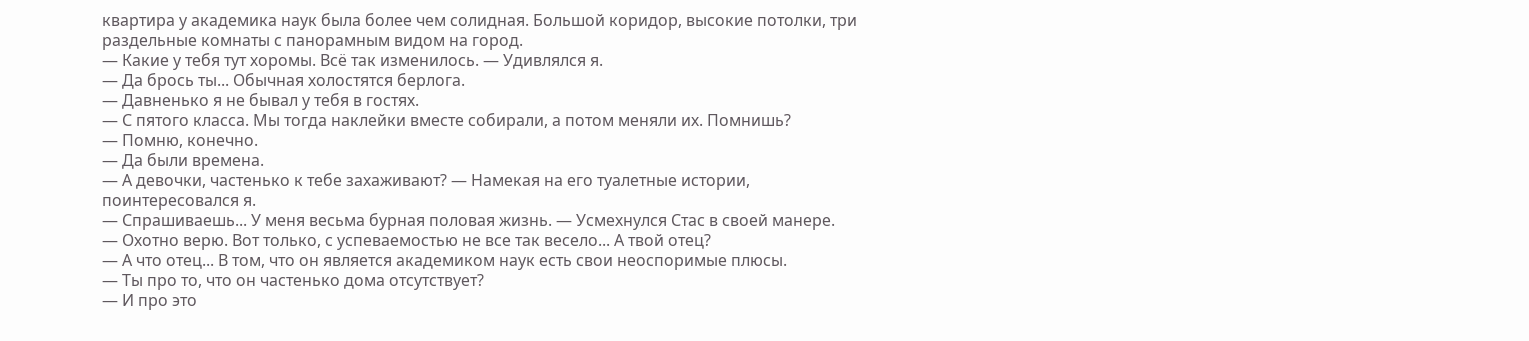квартира у академика наук была более чем солидная. Большой коридор, высокие потолки, три раздельные комнаты с панорамным видом на город.
— Какие у тебя тут хоромы. Всё так изменилось. — Удивлялся я.
— Да брось ты... Обычная холостятся берлога.
— Давненько я не бывал у тебя в гостях.
— С пятого класса. Мы тогда наклейки вместе собирали, а потом меняли их. Помнишь?
— Помню, конечно.
— Да были времена.
— А девочки, частенько к тебе захаживают? — Намекая на его туалетные истории, поинтересовался я.
— Спрашиваешь... У меня весьма бурная половая жизнь. — Усмехнулся Стас в своей манере.
— Охотно верю. Вот только, с успеваемостью не все так весело... А твой отец?
— А что отец... В том, что он является академиком наук есть свои неоспоримые плюсы.
— Ты про то, что он частенько дома отсутствует?
— И про это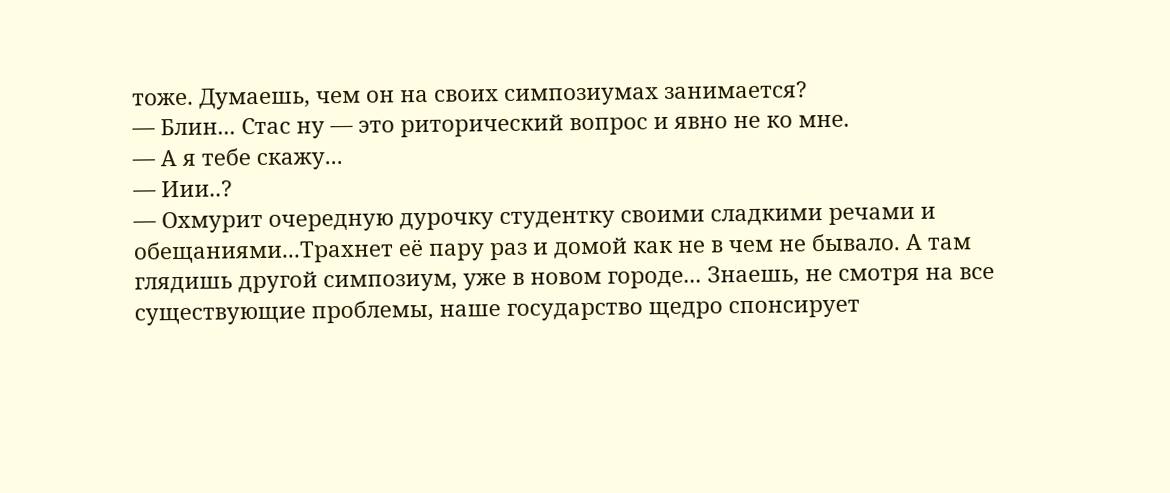тоже. Думаешь, чем он на своих симпозиумах занимается?
— Блин... Стас ну — это риторический вопрос и явно не ко мне.
— А я тебе скажу...
— Иии..?
— Охмурит очередную дурочку студентку своими сладкими речами и обещаниями...Трахнет её пару раз и домой как не в чем не бывало. А там глядишь другой симпозиум, уже в новом городе... Знаешь, не смотря на все существующие проблемы, наше государство щедро спонсирует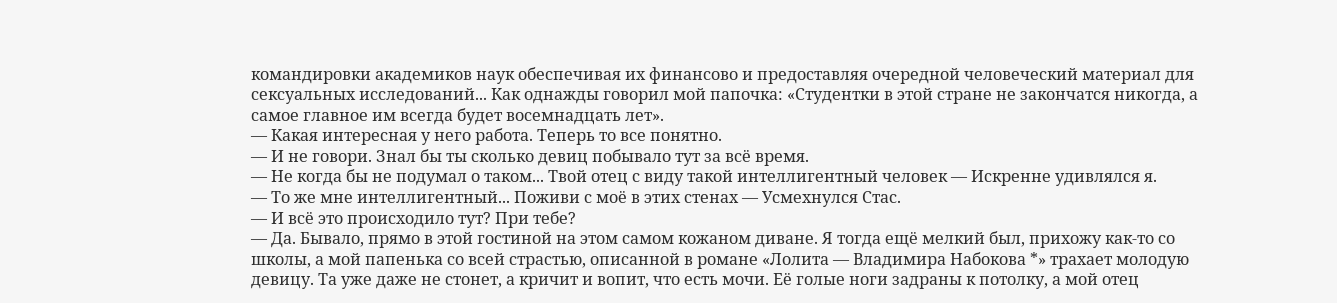командировки академиков наук обеспечивая их финансово и предоставляя очередной человеческий материал для сексуальных исследований... Как однажды говорил мой папочка: «Студентки в этой стране не закончатся никогда, а самое главное им всегда будет восемнадцать лет».
— Какая интересная у него работа. Теперь то все понятно.
— И не говори. Знал бы ты сколько девиц побывало тут за всё время.
— Не когда бы не подумал о таком... Твой отец с виду такой интеллигентный человек — Искренне удивлялся я.
— То же мне интеллигентный... Поживи с моё в этих стенах — Усмехнулся Стас.
— И всё это происходило тут? При тебе?
— Да. Бывало, прямо в этой гостиной на этом самом кожаном диване. Я тогда ещё мелкий был, прихожу как-то со школы, а мой папенька со всей страстью, описанной в романе «Лолита — Владимира Набокова *» трахает молодую девицу. Та уже даже не стонет, а кричит и вопит, что есть мочи. Её голые ноги задраны к потолку, а мой отец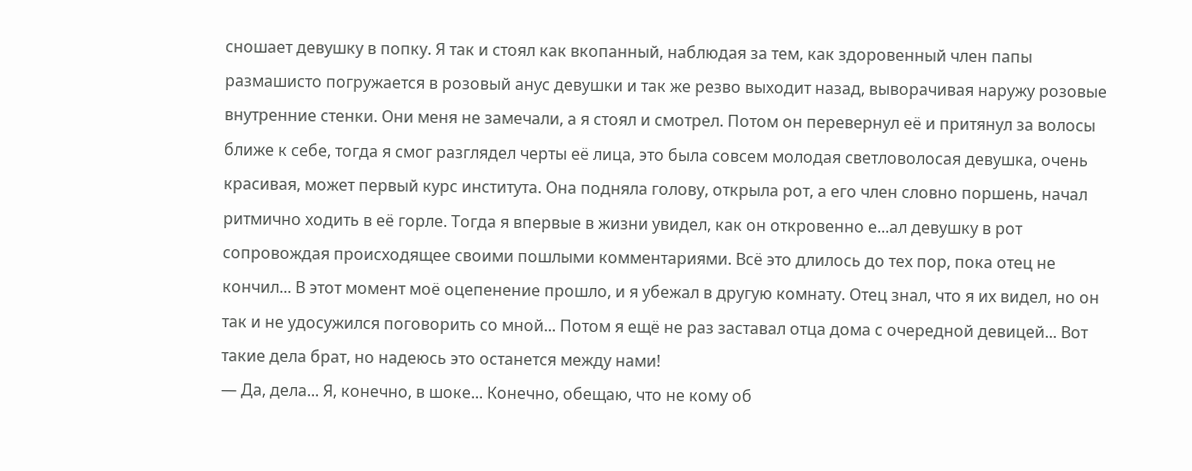сношает девушку в попку. Я так и стоял как вкопанный, наблюдая за тем, как здоровенный член папы размашисто погружается в розовый анус девушки и так же резво выходит назад, выворачивая наружу розовые внутренние стенки. Они меня не замечали, а я стоял и смотрел. Потом он перевернул её и притянул за волосы ближе к себе, тогда я смог разглядел черты её лица, это была совсем молодая светловолосая девушка, очень красивая, может первый курс института. Она подняла голову, открыла рот, а его член словно поршень, начал ритмично ходить в её горле. Тогда я впервые в жизни увидел, как он откровенно е...ал девушку в рот сопровождая происходящее своими пошлыми комментариями. Всё это длилось до тех пор, пока отец не кончил... В этот момент моё оцепенение прошло, и я убежал в другую комнату. Отец знал, что я их видел, но он так и не удосужился поговорить со мной... Потом я ещё не раз заставал отца дома с очередной девицей... Вот такие дела брат, но надеюсь это останется между нами!
— Да, дела... Я, конечно, в шоке... Конечно, обещаю, что не кому об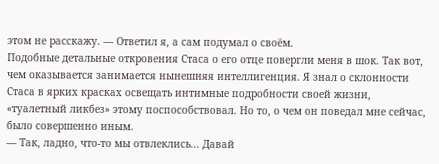этом не расскажу. — Ответил я, а сам подумал о своём.
Подобные детальные откровения Стаса о его отце повергли меня в шок. Так вот, чем оказывается занимается нынешняя интеллигенция. Я знал о склонности Стаса в ярких красках освещать интимные подробности своей жизни, «туалетный ликбез» этому поспособствовал. Но то, о чем он поведал мне сейчас, было совершенно иным.
— Так, ладно, что-то мы отвлеклись... Давай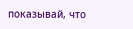показывай, что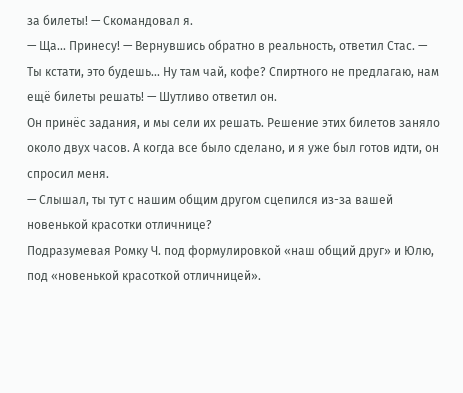за билеты! — Скомандовал я.
— Ща... Принесу! — Вернувшись обратно в реальность, ответил Стас. — Ты кстати, это будешь... Ну там чай, кофе? Спиртного не предлагаю, нам ещё билеты решать! — Шутливо ответил он.
Он принёс задания, и мы сели их решать. Решение этих билетов заняло около двух часов. А когда все было сделано, и я уже был готов идти, он спросил меня.
— Слышал, ты тут с нашим общим другом сцепился из-за вашей новенькой красотки отличнице?
Подразумевая Ромку Ч. под формулировкой «наш общий друг» и Юлю, под «новенькой красоткой отличницей».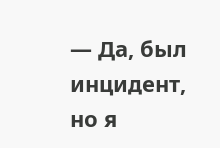— Да, был инцидент, но я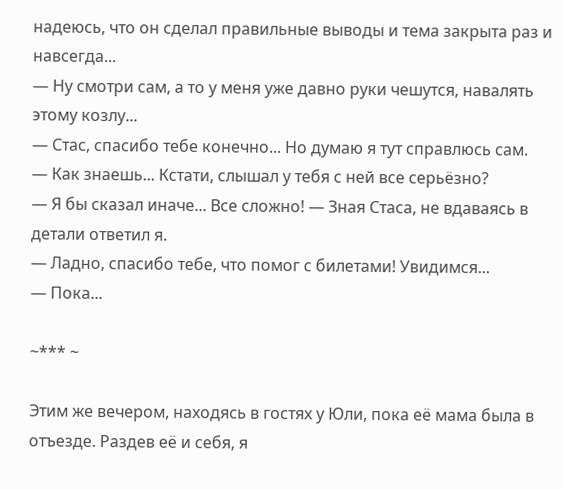надеюсь, что он сделал правильные выводы и тема закрыта раз и навсегда...
— Ну смотри сам, а то у меня уже давно руки чешутся, навалять этому козлу...
— Стас, спасибо тебе конечно... Но думаю я тут справлюсь сам.
— Как знаешь... Кстати, слышал у тебя с ней все серьёзно?
— Я бы сказал иначе... Все сложно! — Зная Стаса, не вдаваясь в детали ответил я.
— Ладно, спасибо тебе, что помог с билетами! Увидимся...
— Пока...

~*** ~

Этим же вечером, находясь в гостях у Юли, пока её мама была в отъезде. Раздев её и себя, я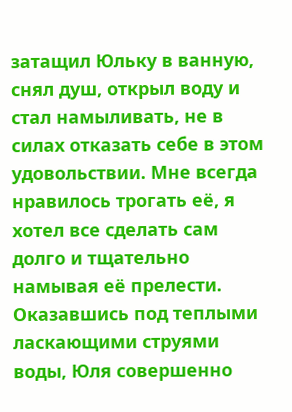затащил Юльку в ванную, снял душ, открыл воду и стал намыливать, не в силах отказать себе в этом удовольствии. Мне всегда нравилось трогать её, я хотел все сделать сам долго и тщательно намывая её прелести. Оказавшись под теплыми ласкающими струями воды, Юля совершенно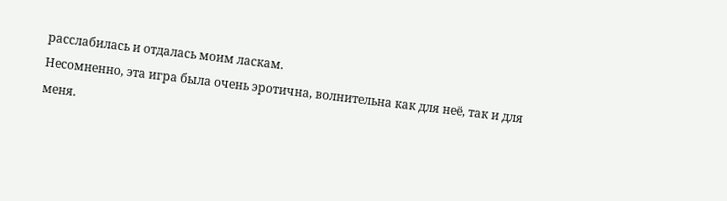расслабилась и отдалась моим ласкам.
Несомненно, эта игра была очень эротична, волнительна как для неё, так и для меня.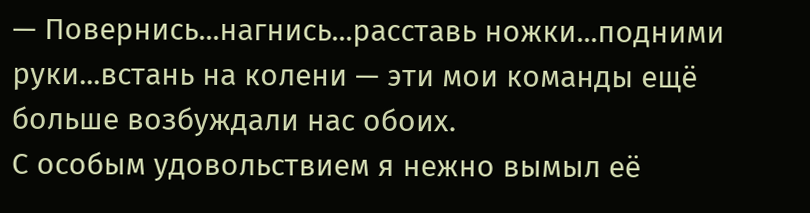— Повернись...нагнись...расставь ножки...подними руки...встань на колени — эти мои команды ещё больше возбуждали нас обоих.
С особым удовольствием я нежно вымыл её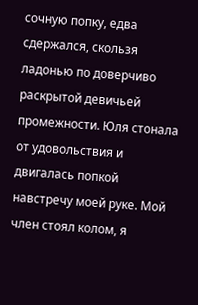сочную попку, едва сдержался, скользя ладонью по доверчиво раскрытой девичьей промежности. Юля стонала от удовольствия и двигалась попкой навстречу моей руке. Мой член стоял колом, я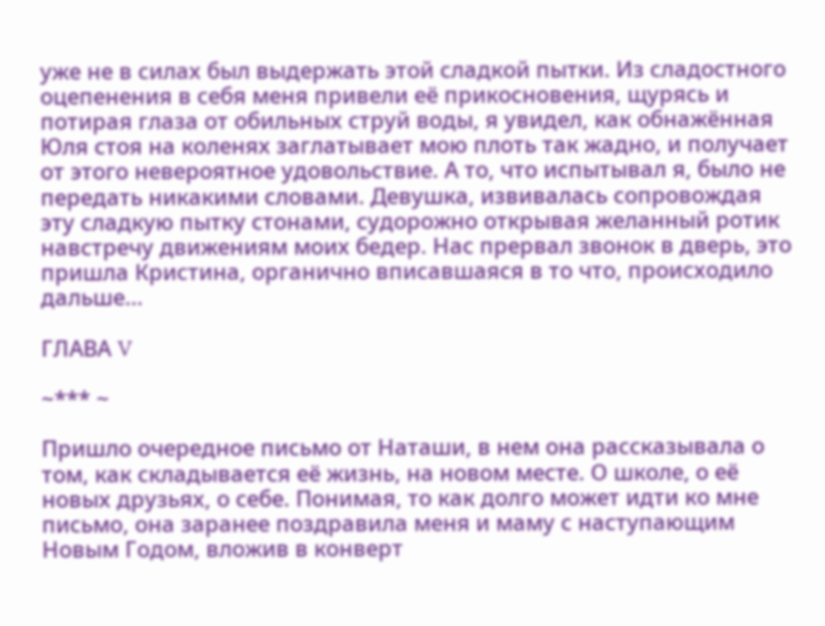уже не в силах был выдержать этой сладкой пытки. Из сладостного оцепенения в себя меня привели её прикосновения, щурясь и потирая глаза от обильных струй воды, я увидел, как обнажённая Юля стоя на коленях заглатывает мою плоть так жадно, и получает от этого невероятное удовольствие. А то, что испытывал я, было не передать никакими словами. Девушка, извивалась сопровождая эту сладкую пытку стонами, судорожно открывая желанный ротик навстречу движениям моих бедер. Нас прервал звонок в дверь, это пришла Кристина, органично вписавшаяся в то что, происходило дальше...

ГЛАВА V

~*** ~

Пришло очередное письмо от Наташи, в нем она рассказывала о том, как складывается её жизнь, на новом месте. О школе, о её новых друзьях, о себе. Понимая, то как долго может идти ко мне письмо, она заранее поздравила меня и маму с наступающим Новым Годом, вложив в конверт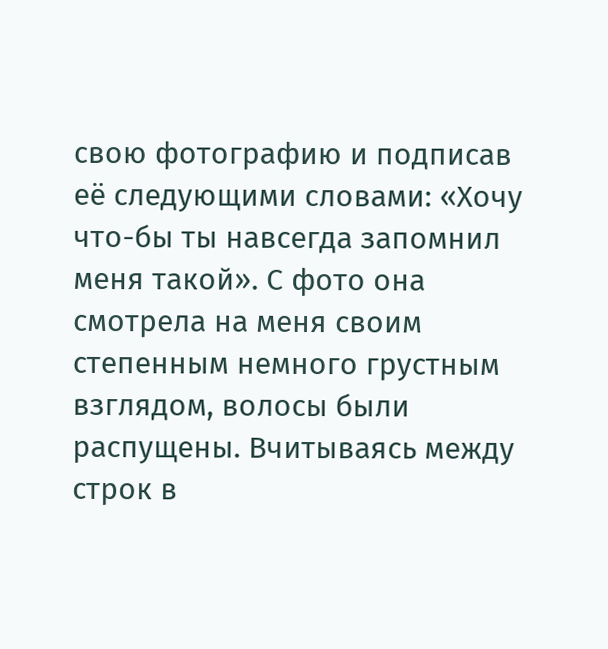свою фотографию и подписав её следующими словами: «Хочу что-бы ты навсегда запомнил меня такой». С фото она смотрела на меня своим степенным немного грустным взглядом, волосы были распущены. Вчитываясь между строк в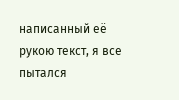написанный её рукою текст, я все пытался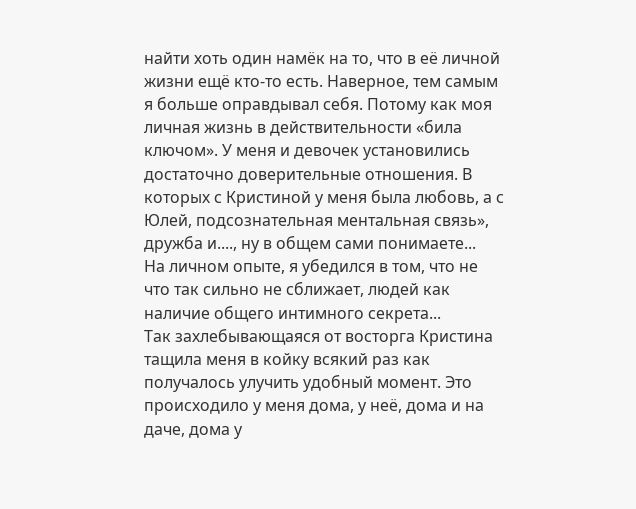найти хоть один намёк на то, что в её личной жизни ещё кто-то есть. Наверное, тем самым я больше оправдывал себя. Потому как моя личная жизнь в действительности «била ключом». У меня и девочек установились достаточно доверительные отношения. В которых с Кристиной у меня была любовь, а с Юлей, подсознательная ментальная связь», дружба и...., ну в общем сами понимаете...
На личном опыте, я убедился в том, что не что так сильно не сближает, людей как наличие общего интимного секрета...
Так захлебывающаяся от восторга Кристина тащила меня в койку всякий раз как получалось улучить удобный момент. Это происходило у меня дома, у неё, дома и на даче, дома у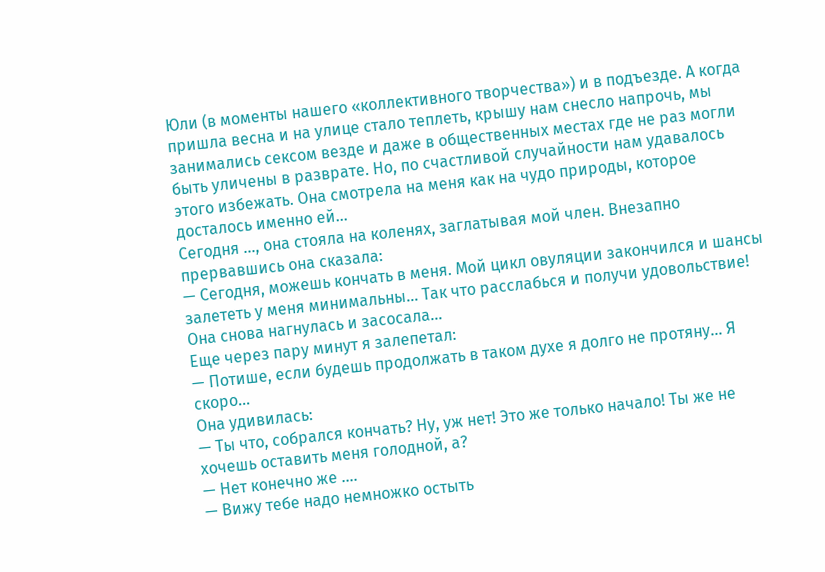Юли (в моменты нашего «коллективного творчества») и в подъезде. А когда пришла весна и на улице стало теплеть, крышу нам снесло напрочь, мы занимались сексом везде и даже в общественных местах где не раз могли быть уличены в разврате. Но, по счастливой случайности нам удавалось этого избежать. Она смотрела на меня как на чудо природы, которое досталось именно ей...
Сегодня ..., она стояла на коленях, заглатывая мой член. Внезапно прервавшись она сказала:
— Сегодня, можешь кончать в меня. Мой цикл овуляции закончился и шансы залететь у меня минимальны... Так что расслабься и получи удовольствие!
Она снова нагнулась и засосала...
Еще через пару минут я залепетал:
— Потише, если будешь продолжать в таком духе я долго не протяну... Я скоро...
Она удивилась:
— Ты что, собрался кончать? Ну, уж нет! Это же только начало! Ты же не хочешь оставить меня голодной, а?
— Нет конечно же ....
— Вижу тебе надо немножко остыть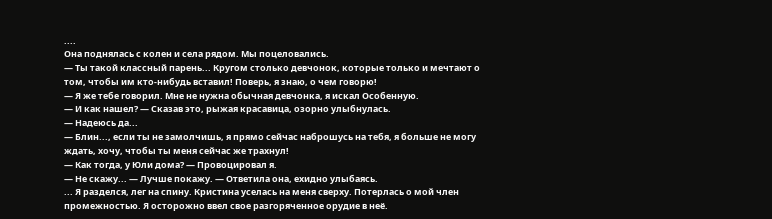....
Она поднялась с колен и села рядом. Мы поцеловались.
— Ты такой классный парень... Кругом столько девчонок, которые только и мечтают о том, чтобы им кто-нибудь вставил! Поверь, я знаю, о чем говорю!
— Я же тебе говорил. Мне не нужна обычная девчонка, я искал Особенную.
— И как нашел? — Сказав это, рыжая красавица, озорно улыбнулась.
— Надеюсь да...
— Блин..., если ты не замолчишь, я прямо сейчас наброшусь на тебя, я больше не могу ждать, хочу, чтобы ты меня сейчас же трахнул!
— Как тогда, у Юли дома? — Провоцировал я.
— Не скажу... — Лучше покажу. — Ответила она, ехидно улыбаясь.
... Я разделся, лег на спину. Кристина уселась на меня сверху. Потерлась о мой член промежностью. Я осторожно ввел свое разгоряченное орудие в неё.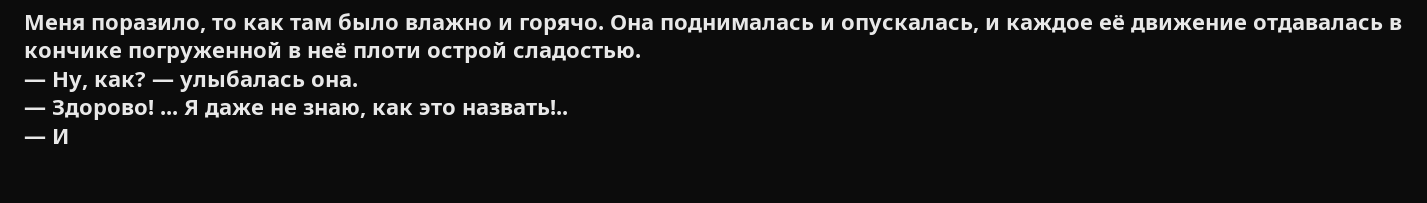Меня поразило, то как там было влажно и горячо. Она поднималась и опускалась, и каждое её движение отдавалась в кончике погруженной в неё плоти острой сладостью.
— Ну, как? — улыбалась она.
— Здорово! ... Я даже не знаю, как это назвать!..
— И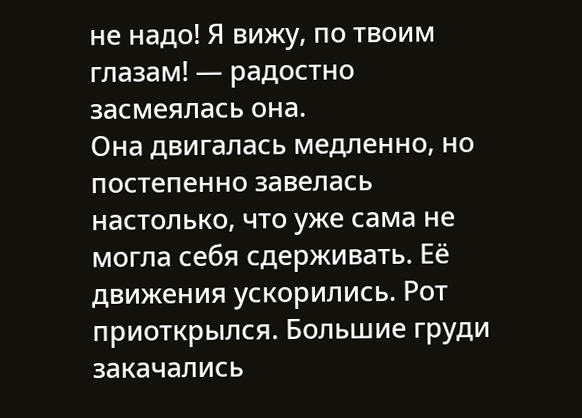не надо! Я вижу, по твоим глазам! — радостно засмеялась она.
Она двигалась медленно, но постепенно завелась настолько, что уже сама не могла себя сдерживать. Её движения ускорились. Рот приоткрылся. Большие груди закачались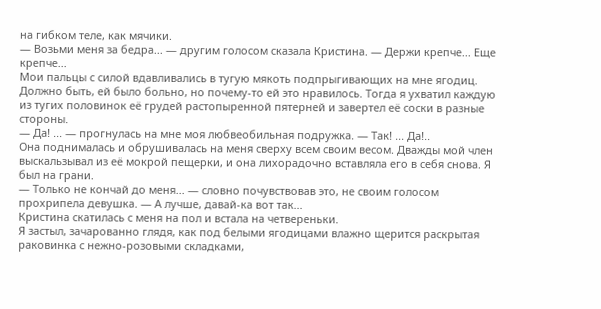на гибком теле, как мячики.
— Возьми меня за бедра... — другим голосом сказала Кристина. — Держи крепче... Еще крепче...
Мои пальцы с силой вдавливались в тугую мякоть подпрыгивающих на мне ягодиц. Должно быть, ей было больно, но почему-то ей это нравилось. Тогда я ухватил каждую из тугих половинок её грудей растопыренной пятерней и завертел её соски в разные стороны.
— Да! ... — прогнулась на мне моя любвеобильная подружка. — Так! ... Да!..
Она поднималась и обрушивалась на меня сверху всем своим весом. Дважды мой член выскальзывал из её мокрой пещерки, и она лихорадочно вставляла его в себя снова. Я был на грани.
— Только не кончай до меня... — словно почувствовав это, не своим голосом прохрипела девушка. — А лучше, давай-ка вот так...
Кристина скатилась с меня на пол и встала на четвереньки.
Я застыл, зачарованно глядя, как под белыми ягодицами влажно щерится раскрытая раковинка с нежно-розовыми складками,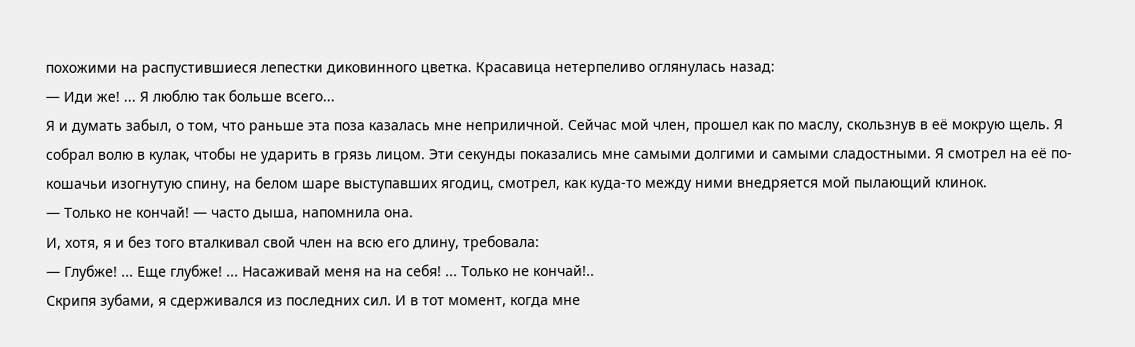похожими на распустившиеся лепестки диковинного цветка. Красавица нетерпеливо оглянулась назад:
— Иди же! ... Я люблю так больше всего...
Я и думать забыл, о том, что раньше эта поза казалась мне неприличной. Сейчас мой член, прошел как по маслу, скользнув в её мокрую щель. Я собрал волю в кулак, чтобы не ударить в грязь лицом. Эти секунды показались мне самыми долгими и самыми сладостными. Я смотрел на её по-кошачьи изогнутую спину, на белом шаре выступавших ягодиц, смотрел, как куда-то между ними внедряется мой пылающий клинок.
— Только не кончай! — часто дыша, напомнила она.
И, хотя, я и без того вталкивал свой член на всю его длину, требовала:
— Глубже! ... Еще глубже! ... Насаживай меня на на себя! ... Только не кончай!..
Скрипя зубами, я сдерживался из последних сил. И в тот момент, когда мне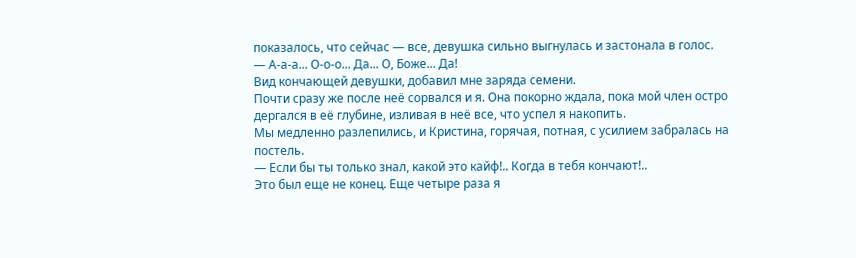показалось, что сейчас — все, девушка сильно выгнулась и застонала в голос.
— А-а-а... О-о-о... Да... О, Боже... Да!
Вид кончающей девушки, добавил мне заряда семени.
Почти сразу же после неё сорвался и я. Она покорно ждала, пока мой член остро дергался в её глубине, изливая в неё все, что успел я накопить.
Мы медленно разлепились, и Кристина, горячая, потная, с усилием забралась на постель.
— Если бы ты только знал, какой это кайф!.. Когда в тебя кончают!..
Это был еще не конец. Еще четыре раза я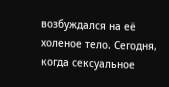возбуждался на её холеное тело. Сегодня, когда сексуальное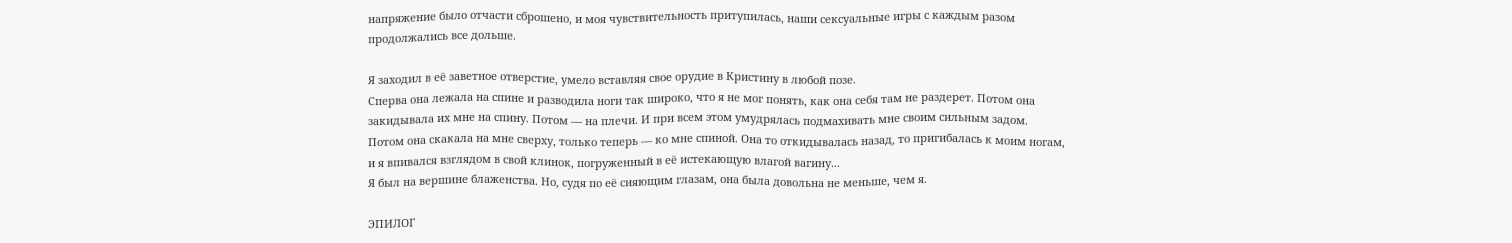напряжение было отчасти сброшено, и моя чувствительность притупилась, наши сексуальные игры с каждым разом продолжались все дольше.

Я заходил в её заветное отверстие, умело вставляя свое орудие в Кристину в любой позе.
Сперва она лежала на спине и разводила ноги так широко, что я не мог понять, как она себя там не раздерет. Потом она закидывала их мне на спину. Потом — на плечи. И при всем этом умудрялась подмахивать мне своим сильным задом.
Потом она скакала на мне сверху, только теперь — ко мне спиной. Она то откидывалась назад, то пригибалась к моим ногам, и я впивался взглядом в свой клинок, погруженный в её истекающую влагой вагину...
Я был на вершине блаженства. Но, судя по её сияющим глазам, она была довольна не меньше, чем я.

ЭПИЛОГ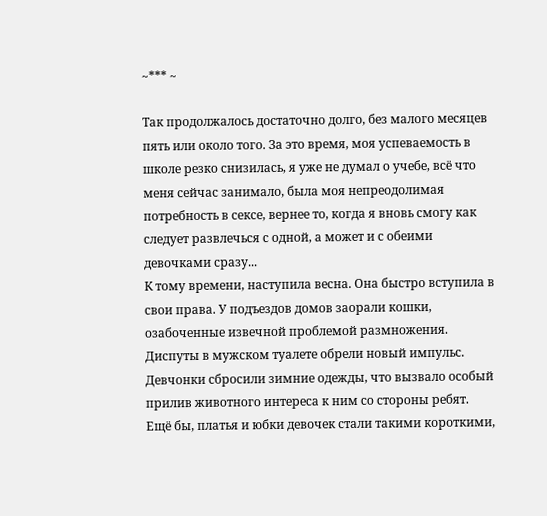~*** ~

Так продолжалось достаточно долго, без малого месяцев пять или около того. За это время, моя успеваемость в школе резко снизилась, я уже не думал о учебе, всё что меня сейчас занимало, была моя непреодолимая потребность в сексе, вернее то, когда я вновь смогу как следует развлечься с одной, а может и с обеими девочками сразу...
К тому времени, наступила весна. Она быстро вступила в свои права. У подъездов домов заорали кошки, озабоченные извечной проблемой размножения. Диспуты в мужском туалете обрели новый импульс. Девчонки сбросили зимние одежды, что вызвало особый прилив животного интереса к ним со стороны ребят. Ещё бы, платья и юбки девочек стали такими короткими,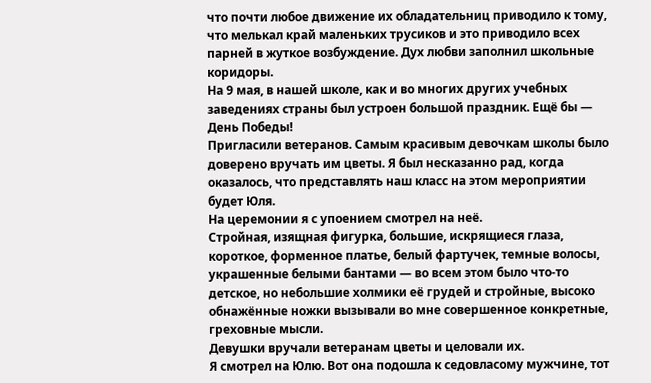что почти любое движение их обладательниц приводило к тому, что мелькал край маленьких трусиков и это приводило всех парней в жуткое возбуждение. Дух любви заполнил школьные коридоры.
На 9 мая, в нашей школе, как и во многих других учебных заведениях страны был устроен большой праздник. Ещё бы — День Победы!
Пригласили ветеранов. Самым красивым девочкам школы было доверено вручать им цветы. Я был несказанно рад, когда оказалось, что представлять наш класс на этом мероприятии будет Юля.
На церемонии я с упоением смотрел на неё.
Стройная, изящная фигурка, большие, искрящиеся глаза, короткое, форменное платье, белый фартучек, темные волосы, украшенные белыми бантами — во всем этом было что-то детское, но небольшие холмики её грудей и стройные, высоко обнажённые ножки вызывали во мне совершенное конкретные, греховные мысли.
Девушки вручали ветеранам цветы и целовали их.
Я смотрел на Юлю. Вот она подошла к седовласому мужчине, тот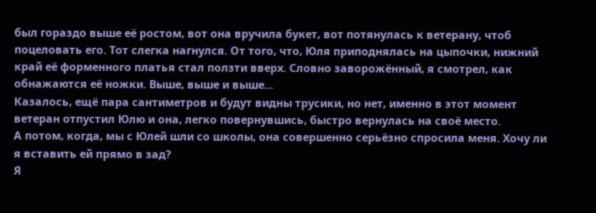был гораздо выше её ростом, вот она вручила букет, вот потянулась к ветерану, чтоб поцеловать его. Тот слегка нагнулся. От того, что, Юля приподнялась на цыпочки, нижний край её форменного платья стал ползти вверх. Словно заворожённый, я смотрел, как обнажаются её ножки. Выше, выше и выше...
Казалось, ещё пара сантиметров и будут видны трусики, но нет, именно в этот момент ветеран отпустил Юлю и она, легко повернувшись, быстро вернулась на своё место.
А потом, когда, мы с Юлей шли со школы, она совершенно серьёзно спросила меня. Хочу ли я вставить ей прямо в зад?
Я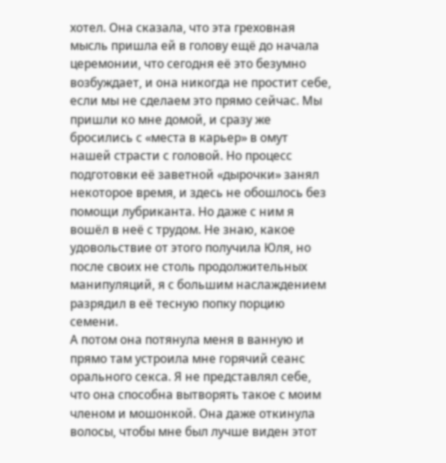хотел. Она сказала, что эта греховная мысль пришла ей в голову ещё до начала церемонии, что сегодня её это безумно возбуждает, и она никогда не простит себе, если мы не сделаем это прямо сейчас. Мы пришли ко мне домой, и сразу же бросились с «места в карьер» в омут нашей страсти с головой. Но процесс подготовки её заветной «дырочки» занял некоторое время, и здесь не обошлось без помощи лубриканта. Но даже с ним я вошёл в неё с трудом. Не знаю, какое удовольствие от этого получила Юля, но после своих не столь продолжительных манипуляций, я с большим наслаждением разрядил в её тесную попку порцию семени.
А потом она потянула меня в ванную и прямо там устроила мне горячий сеанс орального секса. Я не представлял себе, что она способна вытворять такое с моим членом и мошонкой. Она даже откинула волосы, чтобы мне был лучше виден этот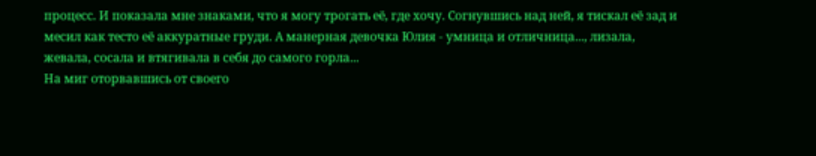процесс. И показала мне знаками, что я могу трогать её, где хочу. Согнувшись над ней, я тискал её зад и месил как тесто её аккуратные груди. А манерная девочка Юлия - умница и отличница..., лизала, жевала, сосала и втягивала в себя до самого горла...
На миг оторвавшись от своего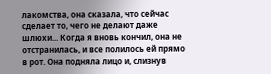лакомства, она сказала, что сейчас сделает то, чего не делают даже шлюхи... Когда я вновь кончил, она не отстранилась, и все полилось ей прямо в рот. Она подняла лицо и, слизнув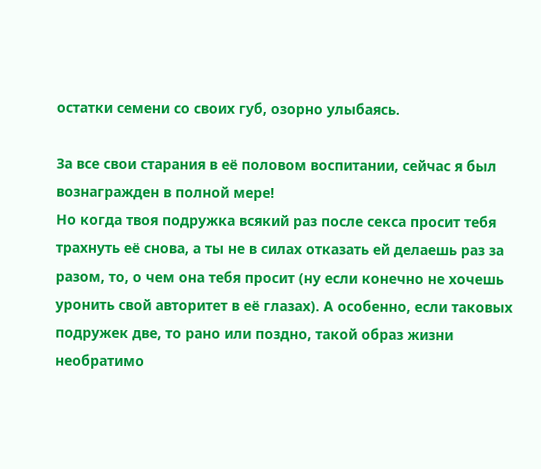остатки семени со своих губ, озорно улыбаясь.

За все свои старания в её половом воспитании, сейчас я был вознагражден в полной мере!
Но когда твоя подружка всякий раз после секса просит тебя трахнуть её снова, а ты не в силах отказать ей делаешь раз за разом, то, о чем она тебя просит (ну если конечно не хочешь уронить свой авторитет в её глазах). А особенно, если таковых подружек две, то рано или поздно, такой образ жизни необратимо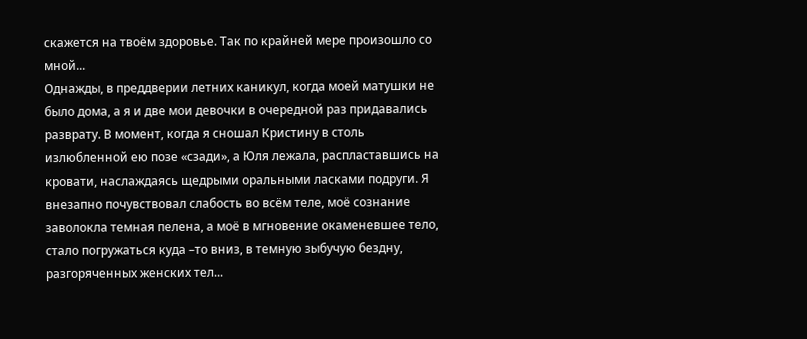скажется на твоём здоровье. Так по крайней мере произошло со мной...
Однажды, в преддверии летних каникул, когда моей матушки не было дома, а я и две мои девочки в очередной раз придавались разврату. В момент, когда я сношал Кристину в столь излюбленной ею позе «сзади», а Юля лежала, распластавшись на кровати, наслаждаясь щедрыми оральными ласками подруги. Я внезапно почувствовал слабость во всём теле, моё сознание заволокла темная пелена, а моё в мгновение окаменевшее тело, стало погружаться куда –то вниз, в темную зыбучую бездну, разгоряченных женских тел...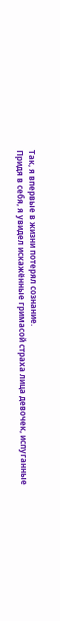Так, я впервые в жизни потерял сознание.
Придя в себя, я увидел искажённые гримасой страха лица девочек, испуганные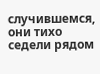случившемся, они тихо седели рядом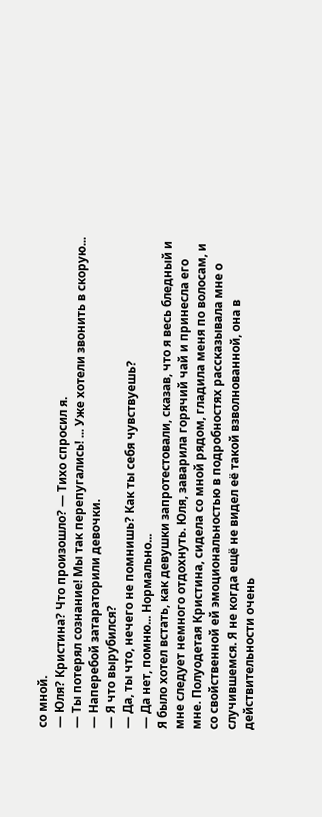со мной.
— Юля? Кристина? Что произошло? — Тихо спросил я.
— Ты потерял сознание! Мы так перепугались! ... Уже хотели звонить в скорую... — Наперебой затараторили девочки.
— Я что вырубился?
— Да, ты что, нечего не помнишь? Как ты себя чувствуешь?
— Да нет, помню... Нормально...
Я было хотел встать, как девушки запротестовали, сказав, что я весь бледный и мне следует немного отдохнуть. Юля, заварила горячий чай и принесла его мне. Полуодетая Кристина, сидела со мной рядом, гладила меня по волосам, и со свойственной ей эмоциональностью в подробностях рассказывала мне о случившемся. Я не когда ещё не видел её такой взволнованной, она в действительности очень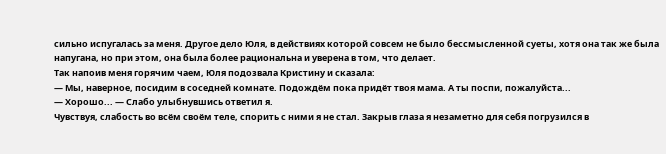сильно испугалась за меня. Другое дело Юля, в действиях которой совсем не было бессмысленной суеты, хотя она так же была напугана, но при этом, она была более рациональна и уверена в том, что делает.
Так напоив меня горячим чаем, Юля подозвала Кристину и сказала:
— Мы, наверное, посидим в соседней комнате. Подождём пока придёт твоя мама. А ты поспи, пожалуйста...
— Хорошо... — Слабо улыбнувшись ответил я.
Чувствуя, слабость во всём своём теле, спорить с ними я не стал. Закрыв глаза я незаметно для себя погрузился в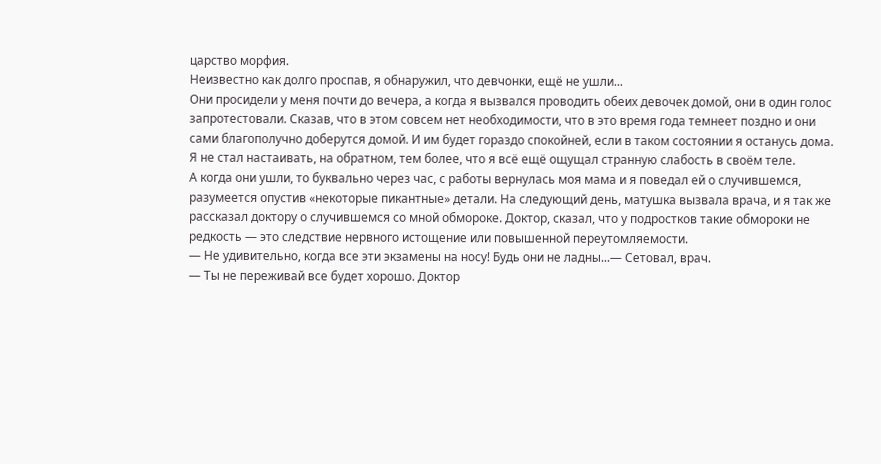царство морфия.
Неизвестно как долго проспав, я обнаружил, что девчонки, ещё не ушли...
Они просидели у меня почти до вечера, а когда я вызвался проводить обеих девочек домой, они в один голос запротестовали. Сказав, что в этом совсем нет необходимости, что в это время года темнеет поздно и они сами благополучно доберутся домой. И им будет гораздо спокойней, если в таком состоянии я останусь дома. Я не стал настаивать, на обратном, тем более, что я всё ещё ощущал странную слабость в своём теле.
А когда они ушли, то буквально через час, с работы вернулась моя мама и я поведал ей о случившемся, разумеется опустив «некоторые пикантные» детали. На следующий день, матушка вызвала врача, и я так же рассказал доктору о случившемся со мной обмороке. Доктор, сказал, что у подростков такие обмороки не редкость — это следствие нервного истощение или повышенной переутомляемости.
— Не удивительно, когда все эти экзамены на носу! Будь они не ладны...— Сетовал, врач.
— Ты не переживай все будет хорошо. Доктор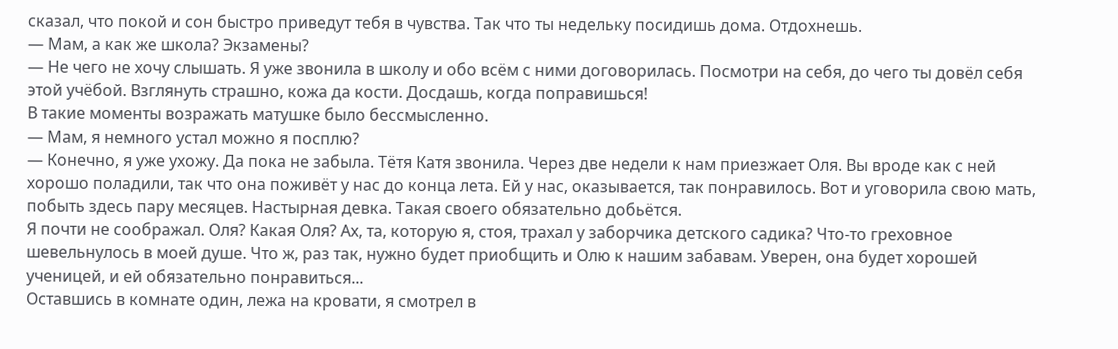сказал, что покой и сон быстро приведут тебя в чувства. Так что ты недельку посидишь дома. Отдохнешь.
— Мам, а как же школа? Экзамены?
— Не чего не хочу слышать. Я уже звонила в школу и обо всём с ними договорилась. Посмотри на себя, до чего ты довёл себя этой учёбой. Взглянуть страшно, кожа да кости. Досдашь, когда поправишься!
В такие моменты возражать матушке было бессмысленно.
— Мам, я немного устал можно я посплю?
— Конечно, я уже ухожу. Да пока не забыла. Тётя Катя звонила. Через две недели к нам приезжает Оля. Вы вроде как с ней хорошо поладили, так что она поживёт у нас до конца лета. Ей у нас, оказывается, так понравилось. Вот и уговорила свою мать, побыть здесь пару месяцев. Настырная девка. Такая своего обязательно добьётся.
Я почти не соображал. Оля? Какая Оля? Ах, та, которую я, стоя, трахал у заборчика детского садика? Что-то греховное шевельнулось в моей душе. Что ж, раз так, нужно будет приобщить и Олю к нашим забавам. Уверен, она будет хорошей ученицей, и ей обязательно понравиться...
Оставшись в комнате один, лежа на кровати, я смотрел в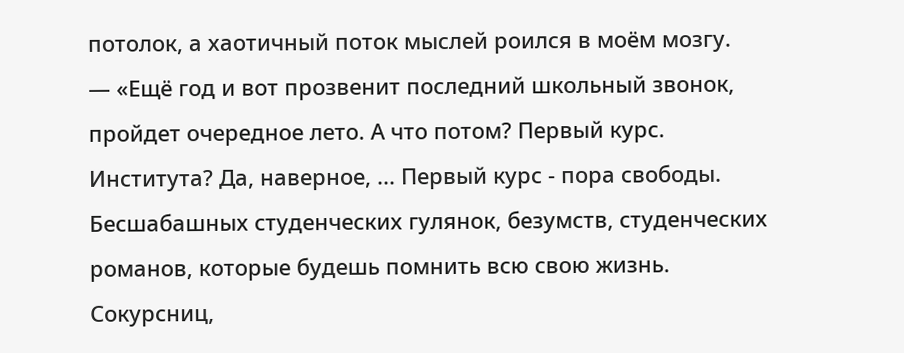потолок, а хаотичный поток мыслей роился в моём мозгу.
— «Ещё год и вот прозвенит последний школьный звонок, пройдет очередное лето. А что потом? Первый курс. Института? Да, наверное, ... Первый курс - пора свободы. Бесшабашных студенческих гулянок, безумств, студенческих романов, которые будешь помнить всю свою жизнь. Сокурсниц,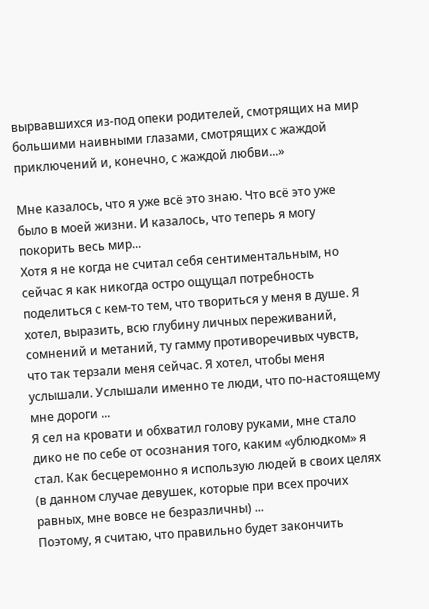вырвавшихся из-под опеки родителей, смотрящих на мир большими наивными глазами, смотрящих с жаждой приключений и, конечно, с жаждой любви...»

Мне казалось, что я уже всё это знаю. Что всё это уже было в моей жизни. И казалось, что теперь я могу покорить весь мир...
Хотя я не когда не считал себя сентиментальным, но сейчас я как никогда остро ощущал потребность поделиться с кем-то тем, что твориться у меня в душе. Я хотел, выразить, всю глубину личных переживаний, сомнений и метаний, ту гамму противоречивых чувств, что так терзали меня сейчас. Я хотел, чтобы меня услышали. Услышали именно те люди, что по-настоящему мне дороги ...
Я сел на кровати и обхватил голову руками, мне стало дико не по себе от осознания того, каким «ублюдком» я стал. Как бесцеремонно я использую людей в своих целях (в данном случае девушек, которые при всех прочих равных, мне вовсе не безразличны) ...
Поэтому, я считаю, что правильно будет закончить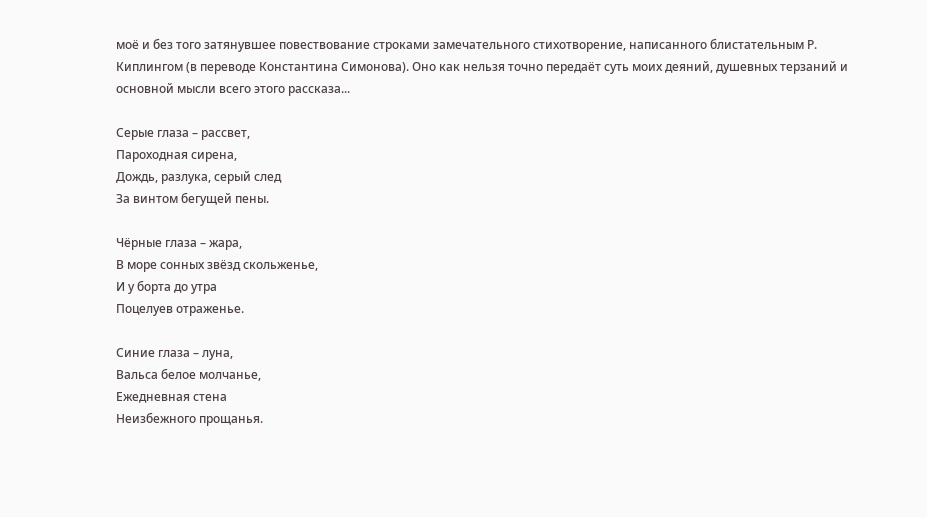моё и без того затянувшее повествование строками замечательного стихотворение, написанного блистательным Р. Киплингом (в переводе Константина Симонова). Оно как нельзя точно передаёт суть моих деяний, душевных терзаний и основной мысли всего этого рассказа...

Серые глаза – рассвет,
Пароходная сирена,
Дождь, разлука, серый след
За винтом бегущей пены.

Чёрные глаза – жара,
В море сонных звёзд скольженье,
И у борта до утра
Поцелуев отраженье.

Синие глаза – луна,
Вальса белое молчанье,
Ежедневная стена
Неизбежного прощанья.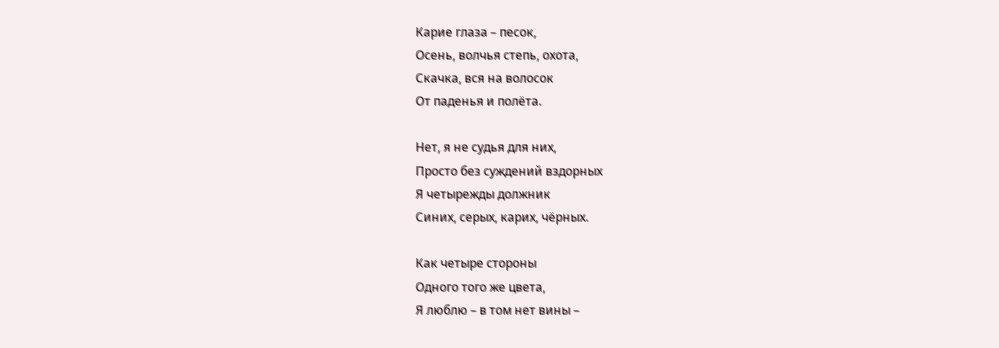Карие глаза – песок,
Осень, волчья степь, охота,
Скачка, вся на волосок
От паденья и полёта.

Нет, я не судья для них,
Просто без суждений вздорных
Я четырежды должник
Синих, серых, карих, чёрных.

Как четыре стороны
Одного того же цвета,
Я люблю – в том нет вины –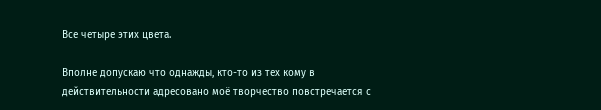Все четыре этих цвета.

Вполне допускаю что однажды, кто-то из тех кому в действительности адресовано моё творчество повстречается с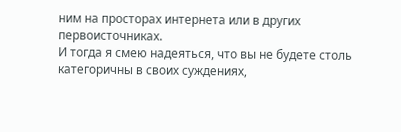ним на просторах интернета или в других первоисточниках.
И тогда я смею надеяться, что вы не будете столь категоричны в своих суждениях,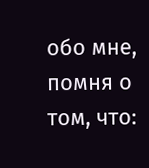обо мне, помня о том, что: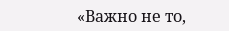«Важно не то,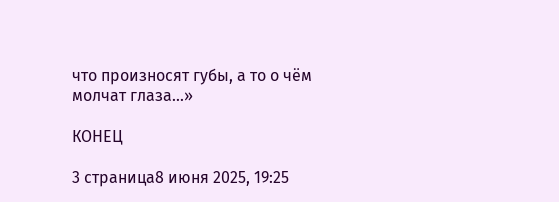что произносят губы, а то о чём молчат глаза...»

КОНЕЦ

3 страница8 июня 2025, 19:25